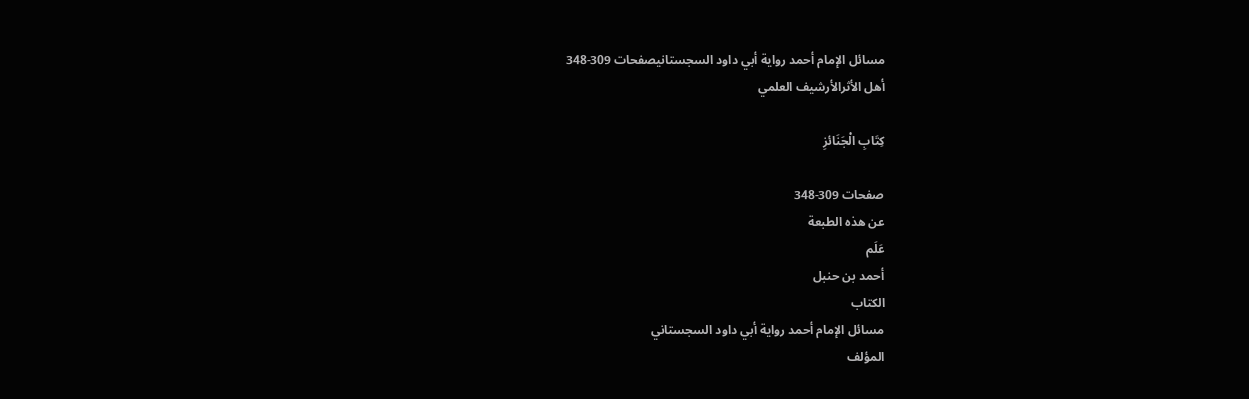مسائل الإمام أحمد رواية أبي داود السجستانيصفحات 309-348
أهل الأثرالأرشيف العلمي

كِتَابِ الْجَنَائزِ

صفحات 309-348
عن هذه الطبعة
عَلَم
أحمد بن حنبل
الكتاب
مسائل الإمام أحمد رواية أبي داود السجستاني
المؤلف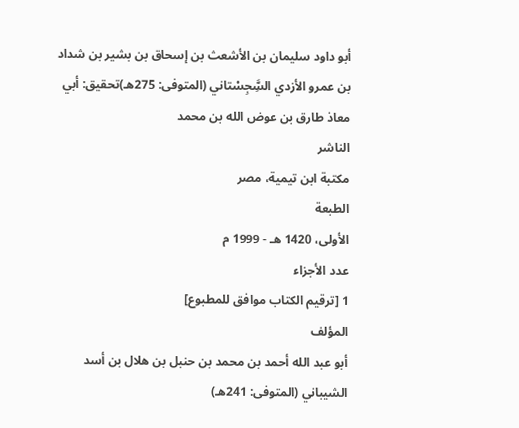أبو داود سليمان بن الأشعث بن إسحاق بن بشير بن شداد بن عمرو الأزدي السَِّجِسْتاني (المتوفى: 275هـ)تحقيق: أبي معاذ طارق بن عوض الله بن محمد
الناشر
مكتبة ابن تيمية، مصر
الطبعة
الأولى، 1420 هـ - 1999 م
عدد الأجزاء
1 [ترقيم الكتاب موافق للمطبوع]
المؤلف
أبو عبد الله أحمد بن محمد بن حنبل بن هلال بن أسد الشيباني (المتوفى: 241هـ)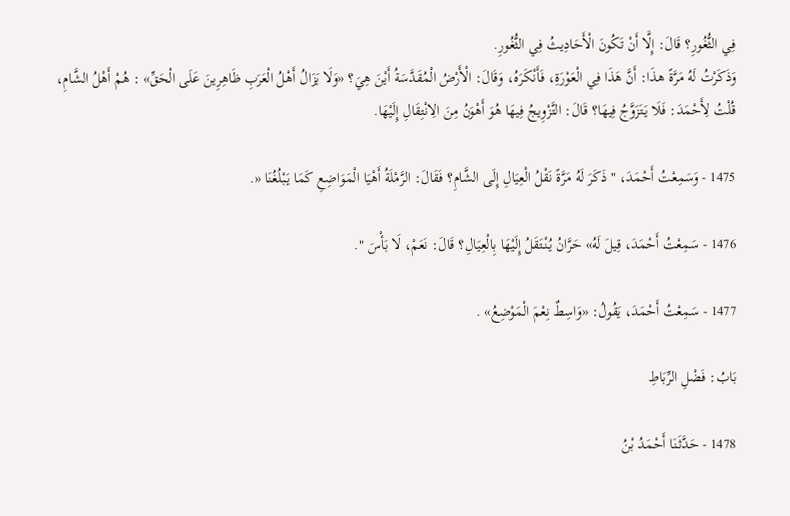فِي الثُّغُورِ؟ قَالَ: إِلَّا أَنْ تَكُونَ الْأَحَادِيثُ فِي الثُّغُورِ.
وَذَكَرْتُ لَهُ مَرَّةً هذَا: أَنَّ هَذَا فِي الْعَوْرَةِ، فَأَنْكَرَهُ، وَقَالَ: الْأَرْضُ الْمُقَدَّسَةُ أَيْنَ هِيَ؟ «وَلَا يَزَالُ أَهْلُ الْعَرَبِ ظَاهِرِينَ عَلَى الْحَقِّ» : هُمْ أَهْلُ الشَّامِ، قُلْتُ لِأَحْمَدَ: فَلَا يَتَزَوَّجُ فِيهَا؟ قَالَ: التَّزْوِيجُ فِيهَا هُوَ أَهْوَنُ مِنَ الِانْتِقَالِ إِلَيْهَا.

1475 - وَسَمِعْتُ أَحْمَدَ، " ذَكَرَ لَهُ مَرَّةً نَقْلُ الْعِيَالِ إِلَى الشَّامِ؟ فَقَالَ: الرَّمْلَةُ أَهْيَا الْمَوَاضِعِ كَمَا يَبْلُغُنَا «.

1476 - سَمِعْتُ أَحْمَدَ، قِيلَ لَهُ» حَرَّانُ يُنْتَقَلُ إِلَيْهَا بِالْعِيَالِ؟ قَالَ: نَعَمْ، لَا بَأْسَ ".

1477 - سَمِعْتُ أَحْمَدَ، يَقُولُ: «وَاسِطٌ نِعْمَ الْمَوْضِعُ» .

بَابُ: فَضْلِ الرِّبَاطِ

1478 - حَدَّثَنَا أَحْمَدُ بْنُ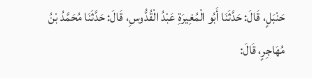حَنْبَلٍ، قَالَ: حَدَّثَنَا أَبُو الْمُغِيرَةِ عَبْدُ الْقُدُّوسِ، قَالَ: حَدَّثَنَا مُحَمَّدُ بْنُ مُهَاجِرٍ، قَالَ: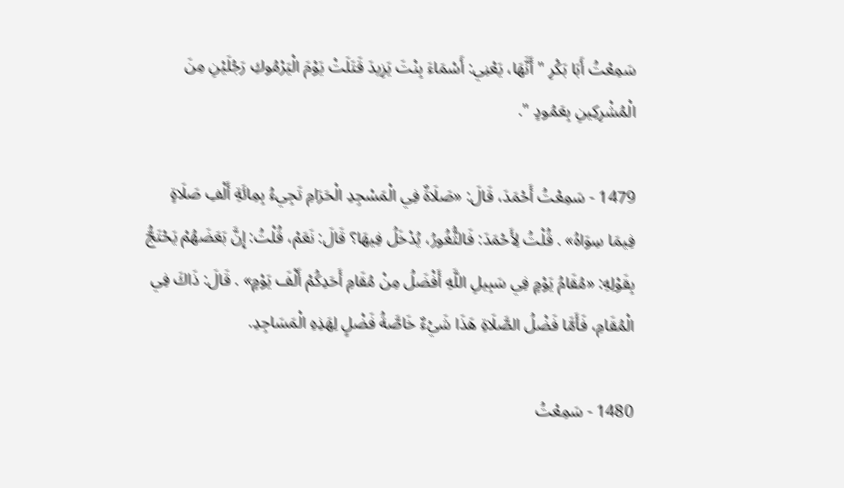سَمِعْتُ أَبَا بَكْرِ " أَنَّهَا، يَعْنِي: أَسْمَاءَ بِنْتَ يَزِيدَ قَتَلَتْ يَوْمَ الْيَرْمُوكِ رَجُلَيْنِ مِنَ الْمُشْرِكِينِ بِعَمُودٍ ".

1479 - سَمِعْتُ أَحْمَدَ، قَالَ: «صَلَاةٌ فِي الْمَسْجِدِ الْحَرَامِ تَجِيءُ بِمِائَةِ أَلْفِ صَلَاةٍ فِيمَا سِوَاهُ» . قُلْتُ لِأَحْمَدَ: فَالثُّغُورُ، يُدْخَلُ فِيهَا؟ قَالَ: نَعَمْ، قُلْتُ: إِنَّ بَعَضَهُمْ يَحْتَجُّ بِقَوْلِهِ: «مُقَامُ يَوْمٍ فِي سَبِيلِ اللَّهِ أَفْضَلُ مِنْ مُقَامِ أَحَدِكُمْ أَلْفَ يَوْمٍ» . قَالَ: ذَاكَ فِي الْمُقَامِ، فَأَمَّا فَضْلُ الصَّلَاةِ هَذَا شَيْءٌ خَاصَّةُ فَضْلٍ لِهَذِهِ الْمَسَاجِدِ.

1480 - سَمِعْتُ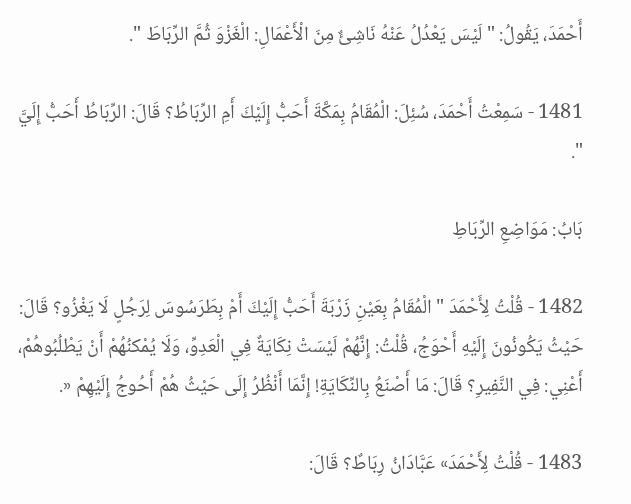أَحْمَدَ، يَقُولُ: " لَيْسَ يَعْدُلُ عَنْهُ نَاشِئٌ مِنَ الْأَعْمَالِ: الْغَزْوَ ثُمَّ الرِّبَاطَ ".

1481 - سَمِعْتُ أَحْمَدَ، سُئِلَ: الْمُقَامُ بِمَكَّةَ أَحَبُّ إِلَيْكَ أَمِ الرِّبَاطُ؟ قَالَ: الرِّبَاطُ أَحَبُّ إِلَيَّ ".

بَابُ: مَوَاضِعِ الرِّبَاطِ

1482 - قُلْتُ لِأَحْمَدَ " الْمُقَامُ بِعَيْنِ زَرْبَةَ أَحَبُّ إِلَيْكَ أَمْ بِطَرَسُوسَ لِرَجُلٍ لَا يَغْزُو؟ قَالَ: حَيْثُ يَكُونُونَ إِلَيْهِ أَحْوَجُ، قُلْتُ: إِنَّهُمْ لَيْسَتْ نِكَايَةٌ فِي الْعَدِوِّ، وَلَا يُمْكنُهُمْ أَنْ يَطْلُبُوهُمْ، أَعْنِي: فِي النَّفِيرِ؟ قَالَ: مَا أَصْنَعُ بِالنِّكَايَةِ! إِنَّمَا أَنْظُرُ إِلَى حَيْثُ هُمْ أَحُوجُ إِلَيْهِمْ «.

1483 - قُلْتُ لِأَحْمَدَ» عَبَّادَانُ رِبَاطٌ؟ قَالَ: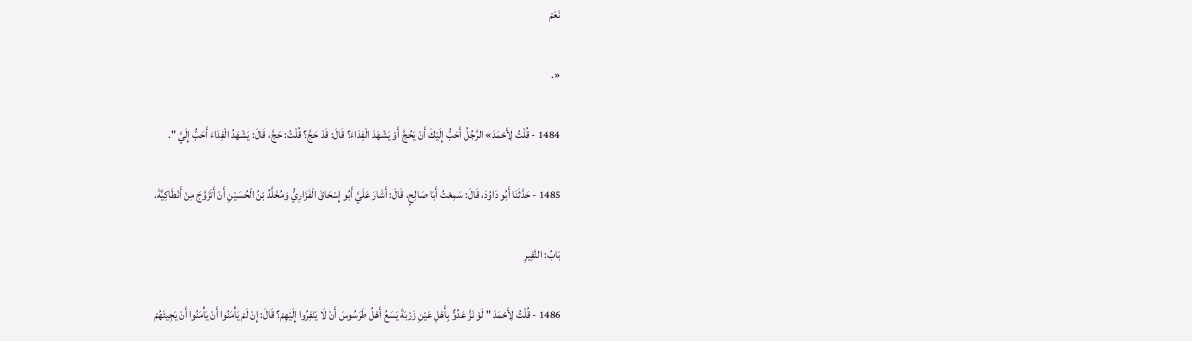نَعَمْ

«.

1484 - قُلْتُ لِأَحْمَدَ» الرَّجُلُ أَحَبُّ إِلَيْكَ أَنْ يَحُجَّ أَوْ يَشْهَدَ الْفِدَاءَ؟ قَالَ: قَدْ حَجَّ؟ قُلْتُ: حَجَّ، قَالَ: يَشْهَدُ الْفِدَاءَ أَحَبُّ إِلَيَّ ".

1485 - حَدَّثَنَا أَبُو دَاوُدَ، قَالَ: سَمِعْتُ أَبَا صَالِحٍ، قَالَ: أَشَارَ عَلَيَّ أَبُو إِسْحَاقَ الْفَزَارِيُّ وَمُخَلَّدُ بْنُ الْحُسَيْنِ أَنْ أَتَزَوَّجَ مِنْ أَنْطَاكِيَّةَ.

بَابُ: النَّفِيرِ

1486 - قُلْتُ لِأَحْمَدَ " لَوْ نَزَّ عَدُوٌّ بِأَهْلِ عَيْنِ زَرْبَةَ يَسَعُ أَهْلُ طَرَسُوسَ أَنْ لَا يَنْفِرُوا إِلَيْهِمْ؟ قَالَ: إِنْ لَمْ يَأْمَنُوا أَنْ يَأْمَنُوا أَنْ يَجِيئَهُمْ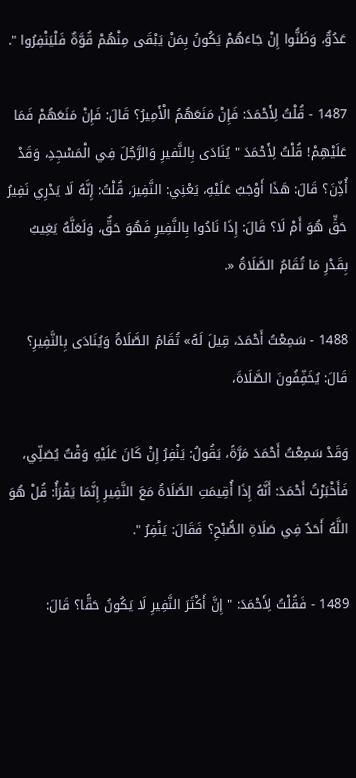عَدُوٌّ، وَظَنُّوا إِنْ جَاءَهُمْ يَكُونُ بِمَنْ يَبْقَى مِنْهُمْ قُوَّةٌ فَلْيَنْفِرُوا ".

1487 - قُلْتُ لِأَحْمَدَ: فَإِنْ مَنَعَهُمُ الْأَمِيرُ؟ قَالَ: فَإِنْ مَنَعَهُمْ فَمَا عَلَيْهِمْ! قُلْتُ لِأَحْمَدَ " يُنَادَى بِالنَّفيرِ وَالرَّجُلَ فِي الْمَسْجِدِ، وَقَدْ أُذِّنَ؟ قَالَ: هَذَا أَوْجَبُ عَلَيْهِ، يَعْنِي: النَّفِيرَ، قُلْتُ: إِنَّهُ لَا يَدْرِي نَفِيرُ حَقٍّ هُوَ أَمْ لَا؟ قَالَ: إِذَا نَادُوا بِالنَّفِيرِ فَهُوَ حَقٌّ، وَلَعَلَّهُ يَغِيبُ بِقَدْرِ مَا تُقَامُ الصَّلَاةُ «.

1488 - سَمِعْتُ أَحْمَدَ، قِيلَ لَهُ» تُقَامُ الصَّلَاةُ وَيُنَادَى بِالنَّفِيرِ؟ قَالَ: يُخَفِّفُونَ الصَّلَاةَ،

وَقَدْ سَمِعْتُ أَحْمَدَ مَرَّةً، يَقُولُ: يَنْفِرُ إِنْ كَانَ عَلَيْهِ وَقْتٌ يُصَلِّي، فَأَخْبَرْتُ أَحْمَدَ: أَنَّهُ إِذَا أُقِيمَتِ الصَّلَاةُ مَعَ النَّفِيرِ إِنَّمَا يَقْرَأُ: قُلْ هُوَ اللَّهُ أَحَدٌ فِي صَلَاةِ الصُّبْحِ؟ فَقَالَ: يَنْفِرُ ".

1489 - فَقُلْتُ لِأَحْمَدَ: " إِنَّ أَكْثَرَ النَّفِيرِ لَا يَكُونُ حَقًّا؟ قَالَ: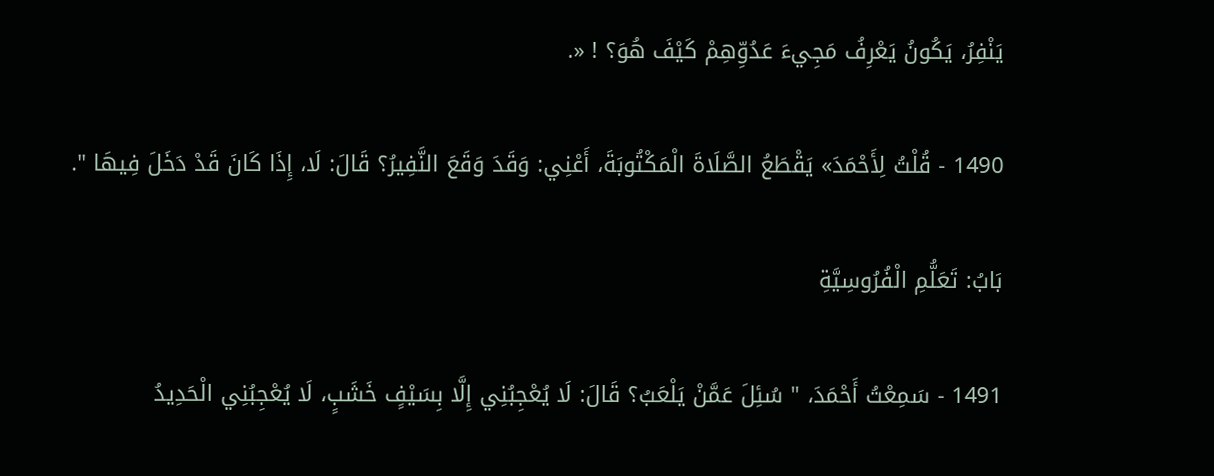يَنْفِرُ، يَكُونُ يَعْرِفُ مَجِيءَ عَدُوِّهِمْ كَيْفَ هُوَ؟ ! «.

1490 - قُلْتُ لِأَحْمَدَ» يَقْطَعُ الصَّلَاةَ الْمَكْتُوبَةَ، أَعْنِي: وَقَدَ وَقَعَ النَّفِيرُ؟ قَالَ: لَا، إِذَا كَانَ قَدْ دَخَلَ فِيهَا ".

بَابُ: تَعَلُّمِ الْفُرُوسِيَّةِ

1491 - سَمِعْتُ أَحْمَدَ، " سُئِلَ عَمَّنْ يَلْعَبُ؟ قَالَ: لَا يُعْجِبُنِي إِلَّا بِسَيْفٍ خَشَبٍ، لَا يُعْجِبُنِي الْحَدِيدُ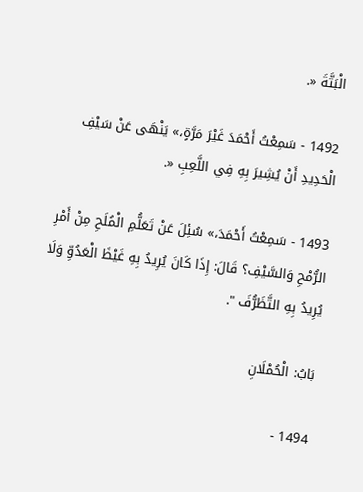الْبَتَّةَ «.

1492 - سَمِعْتُ أَحْمَدَ غَيْرَ مَرَّةٍ،» يَنْهَى عَنْ سَيْفِ الْحَدِيدِ أَنْ يُشِيرَ بِهِ فِي اللَّعِبِ «.

1493 - سَمِعْتُ أَحْمَدَ،» سُئِلَ عَنْ تَعَلُّمِ الْمُلَحِ مِنْ أَمْرِ الرُّمْحِ وَالسَّيْفِ؟ قَالَ: إِذَا كَانَ يُرِيدُ بِهِ غَيْظَ الْعَدُوِّ وَلَا يُرِيدُ بِهِ التَّظَرُّفَ ".

بَابُ: الْحُمْلَانِ

1494 -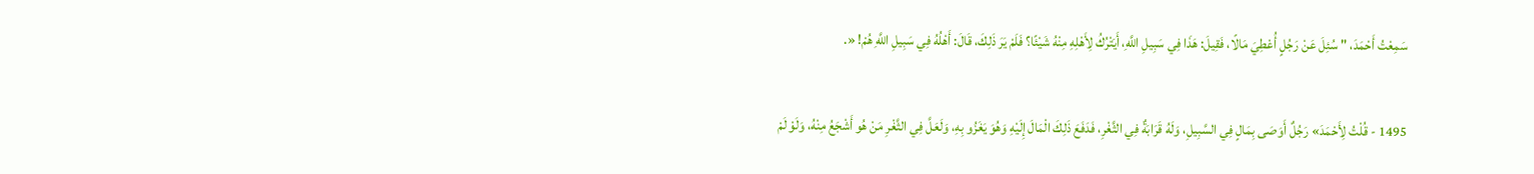سَمِعْتُ أَحْمَدَ، " سُئِلَ عَنْ رَجُلٍ أُعْطِيَ مَالًا، فَقِيلَ: هَذَا فِي سَبِيلِ اللَّهِ، أَيَتْرُكُ لِأَهْلِهِ مِنْهُ شَيْئًا؟ فَلَمْ يَرَ ذَلِكَ، قَالَ: أَهْلُهُ فِي سَبِيلِ اللَّهِ هُمْ! «.

1495 - قُلْتُ لِأَحْمَدَ» رَجُلٌ أَوَصَى بِمَالٍ فِي السَّبِيلِ، وَلَهُ قَرَابَةٌ فِي الثَّغْرِ، فَدَفَعَ ذَلِكَ الْمَالَ إِلَيْهِ وَهُوَ يَغَزُو بِهِ، وَلَعَلَّ فِي الثَّغْرِ مَنْ هُو أَشْجَعُ مِنْهُ، وَلَوْ لَمْ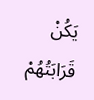يَكُنْ قَرَابَتُهُمْ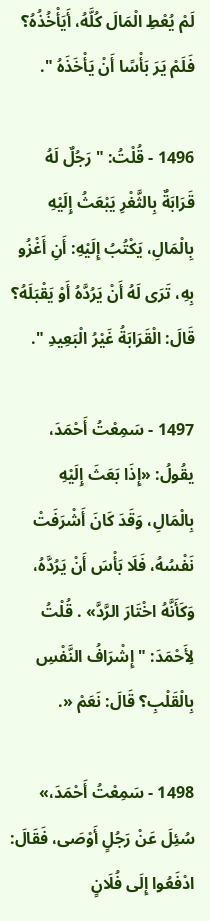لَمْ يُعْطِ الْمَالَ كُلَّهُ، أَيَأْخُذُهُ؟ فَلَمْ يَرَ بَأْسًا أَنْ يَأْخَذَهُ ".

1496 - قُلْتُ: " رَجُلٌ لَهُ قَرَابَةٌ بِالثَّغْرِ يَبْعَثُ إِلَيْهِ بِالْمَالِ، يَكْتُبُ إِلَيْهِ: أَنِ أَغْزُو بِهِ، تَرَى لَهُ أَنْ يَرُدَّهُ أَوْ يَقْبَلَهُ؟ قَالَ: الْقَرَابَةُ غَيْرُ الْبَعِيدِ ".

1497 - سَمِعْتُ أَحْمَدَ، يقُولُ: «إِذَا بَعَثَ إِلَيْهِ بِالْمَالِ، وَقَدَ كَانَ أَشْرَفَتْ نَفْسُهُ، فَلَا بَأْسَ أَنْ يَرُدَّهُ، وَكَأَنَّهُ اخْتَارَ الرَّدَّ» . قُلْتُ لِأَحْمَدَ: " إِشْرَافُ النَّفْسِ بِالْقَلْبِ؟ قَالَ: نَعَمْ «.

1498 - سَمِعْتُ أَحْمَدَ،» سُئِلَ عَنْ رَجُلٍ أَوْصَى، فَقَالَ: ادْفَعُوا إِلَى فُلَانٍ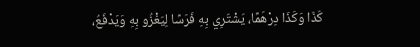كَذَا وَكَذَا دِرْهَمًا، يَشْتَرِي بِهِ فَرَسًا لِيَغْزُو بِهِ وَيَدْفَعُ،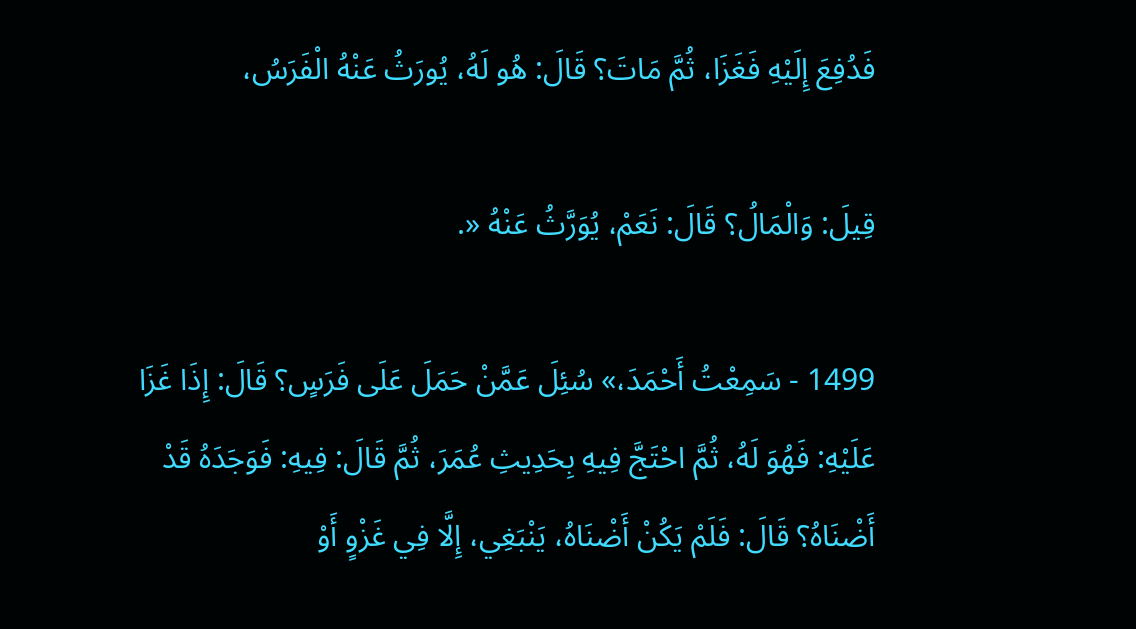فَدُفِعَ إِلَيْهِ فَغَزَا، ثُمَّ مَاتَ؟ قَالَ: هُو لَهُ، يُورَثُ عَنْهُ الْفَرَسُ،

قِيلَ: وَالْمَالُ؟ قَالَ: نَعَمْ، يُوَرَّثُ عَنْهُ «.

1499 - سَمِعْتُ أَحْمَدَ،» سُئِلَ عَمَّنْ حَمَلَ عَلَى فَرَسٍ؟ قَالَ: إِذَا غَزَا عَلَيْهِ: فَهُوَ لَهُ، ثُمَّ احْتَجَّ فِيهِ بِحَدِيثِ عُمَرَ، ثُمَّ قَالَ: فِيهِ: فَوَجَدَهُ قَدْ أَضْنَاهُ؟ قَالَ: فَلَمْ يَكُنْ أَضْنَاهُ، يَنْبَغِي، إِلَّا فِي غَزْوٍ أَوْ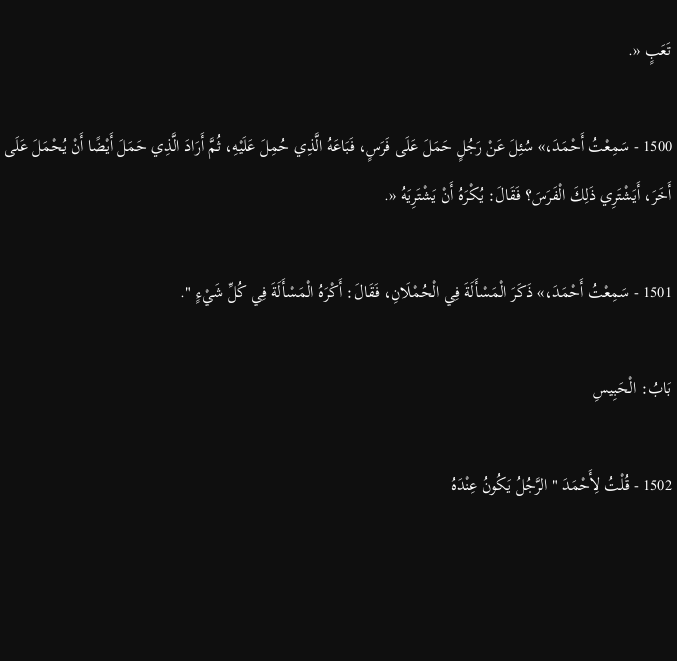تَعَبٍ «.

1500 - سَمِعْتُ أَحْمَدَ،» سُئِلَ عَنْ رَجُلٍ حَمَلَ عَلَى فَرَسٍ، فَبَاعَهُ الَّذِي حُمِلَ عَلَيْهِ، ثُمَّ أَرَادَ الَّذِي حَمَلَ أَيْضًا أَنْ يُحْمَلَ عَلَى أَخَرَ، أَيَشْتَرِي ذَلِكَ الْفَرَسَ؟ فَقَالَ: يُكْرَهُ أَنْ يَشْتَرِيَهُ «.

1501 - سَمِعْتُ أَحْمَدَ،» ذَكَرَ الْمَسْأَلَةَ فِي الْحُمْلَانِ، فَقَالَ: أَكْرَهُ الْمَسْأَلَةَ فِي كُلِّ شَيْءٍ ".

بَابُ: الْحَبِيسِ

1502 - قُلْتُ لِأَحْمَدَ " الرَّجُلُ يَكُونُ عِنْدَهُ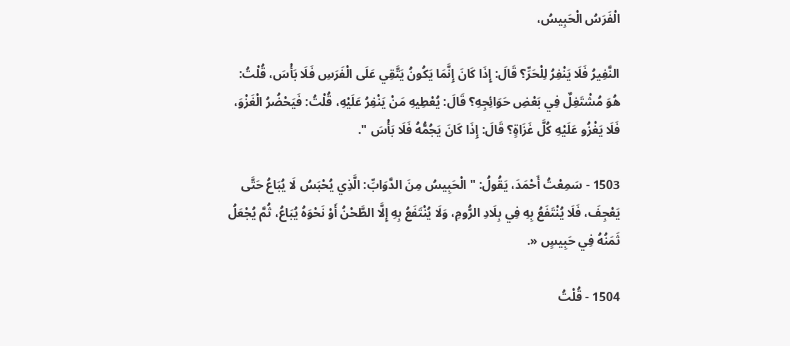الْفَرَسُ الْحَبِيسُ،

النَّفِيرُ فَلَا يَنْفِرُ لِلْحَرِّ؟ قَالَ: إِذَا كَانَ إِنَّمَا يَكُونُ يَتَّقِي عَلَى الْفَرَسِ فَلَا بَأْسَ، قُلْتُ: هُوَ مُشْتَغِلٌ فِي بَعْضِ حَوَائِجِهِ؟ قَالَ: يُعْطِيهِ مَنْ يَنْفِرُ عَلَيْهِ، قُلْتُ: فَيَحْضُرُ الْغَزْوَ، فَلَا يَغْزُو عَلَيْهِ كُلَّ غَزَاةٍ؟ قَالَ: إِذَا كَانَ يَجُمُّهُ فَلَا بَأْسَ ".

1503 - سَمِعْتُ أَحْمَدَ، يَقُولُ: " الْحَبِيسُ مِنَ الدَّوَابِّ: الَّذِي يُحْبَسُ لَا يُبَاعُ حَتَّى يَعْجِفَ، فَلَا يُنْتَفَعُ بِهِ فِي بِلَادِ الرُّومِ، وَلَا يُنْتَفَعُ بِهِ إِلَّا الطَّحْنُ أَوْ نَحْوَهُ يُبَاعُ، ثُمَّ يُجْعَلُ ثَمَنُهُ فِي حَبِيسٍ «.

1504 - قُلْتُ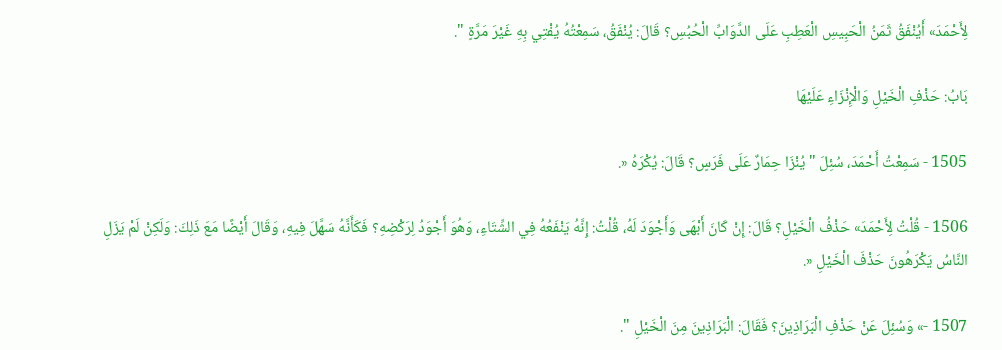لِأَحْمَدَ» أَيُنْفَقُ ثَمَنُ الْحَبِيسِ الْعَطِبِ عَلَى الدَّوَابِّ الْحُبُسِ؟ قَالَ: يُنْفَقُ، سَمِعْتُهُ يُفْتِي بِهِ غَيْرَ مَرَّةٍ ".

بَابُ: حَذْفِ الْخَيْلِ وَالْإِنْزَاءِ عَلَيْهَا

1505 - سَمِعْتُ أَحْمَدَ، سُئِلَ " يُنْزَا حِمَارٌ عَلَى فَرَسٍ؟ قَالَ: يُكْرَهُ «.

1506 - قُلْتُ لِأَحْمَدَ» حَذْفُ الْخَيْلِ؟ قَالَ: إِنْ كَانَ أَبْهَى وَأَجْوَدَ لَهُ، قُلْتُ: إِنَّهُ يَنْفَعُهُ فِي الشِّتَاءِ، وَهُوَ أَجْوَدُ لِرَكْضِهِ؟ فَكَأَنَّهُ سَهَّلَ فِيهِ، وَقَالَ أَيْضًا مَعَ ذَلِكَ: وَلَكِنْ لَمْ يَزَلِ النَّاسُ يَكْرَهُونَ حَذْفَ الْخَيْلِ «.

1507 -» وَسُئِلَ عَنْ حَذْفِ الْبَرَاذِينَ؟ فَقَالَ: الْبَرَاذِينَ مِنَ الْخَيْلِ ".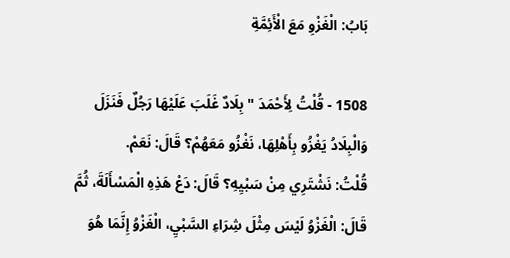بَابُ: الْغَزْوِ مَعَ الْأَئِمَّةِ

1508 - قُلْتُ لِأَحْمَدَ " بِلَادٌ غَلَبَ عَلَيْهَا رَجُلٌ فَنَزَلَ وَالْبِلَادُ يَغْزُو بِأَهْلِهَا، نَغْزُو مَعَهُمْ؟ قَالَ: نَعَمْ.
قُلْتُ: نَشْتَرِي مِنْ سَبْيِهِ؟ قَالَ: دَعْ هَذِهِ الْمَسْأَلَةَ، ثُمَّ قَالَ: الْغَزْوُ لَيْسَ مِثْلَ شِرَاءِ السَّبْيِ، الْغَزْوُ إِنَّمَا هُوَ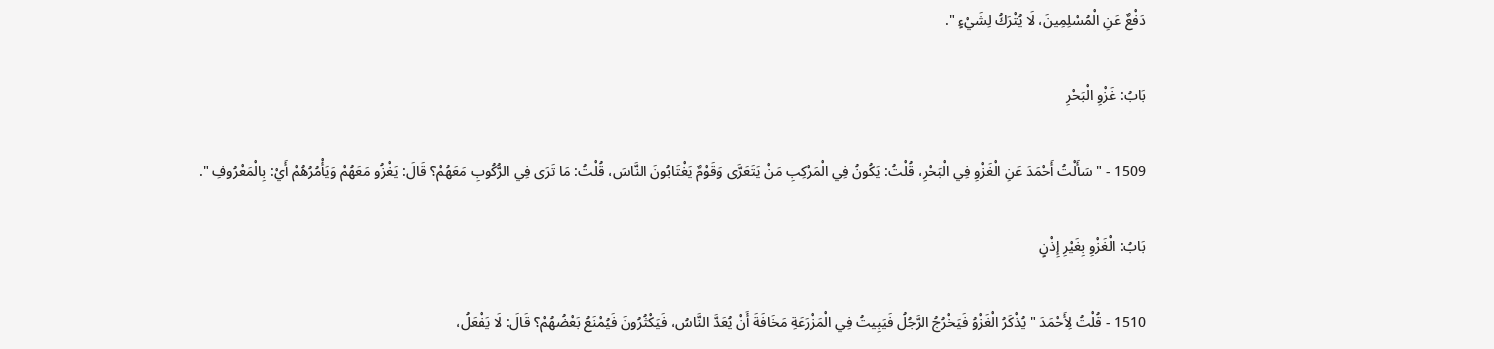دَفْعٌ عَنِ الْمُسْلِمِينَ، لَا يُتْرَكُ لِشَيْءٍ ".

بَابُ: غَزْوِ الْبَحْرِ

1509 - " سَأَلْتُ أَحْمَدَ عَنِ الْغَزْوِ فِي الْبَحْرِ، قُلْتُ: يَكُونُ فِي الْمَرْكِبِ مَنْ يَتَعَرَّى وَقَوْمٌ يَغْتَابُونَ النَّاسَ، قُلْتُ: مَا تَرَى فِي الرُّكُوبِ مَعَهُمْ؟ قَالَ: يَغْزُو مَعَهُمْ وَيَأْمُرُهُمْ أَيْ: بِالْمَعْرُوفِ ".

بَابُ: الْغَزْوِ بِغَيْرِ إِذْنٍ

1510 - قُلْتُ لِأَحْمَدَ " يُذْكَرُ الْغَزْوُ فَيَخْرُجُ الرَّجُلُ فَيَبِيتُ فِي الْمَزْرَعَةِ مَخَافَةَ أَنْ يُعَدَّ النَّاسُ، فَيَكْثُرُونَ فَيُمْنَعُ بَعْضُهُمْ؟ قَالَ: لَا يَفْعَلُ،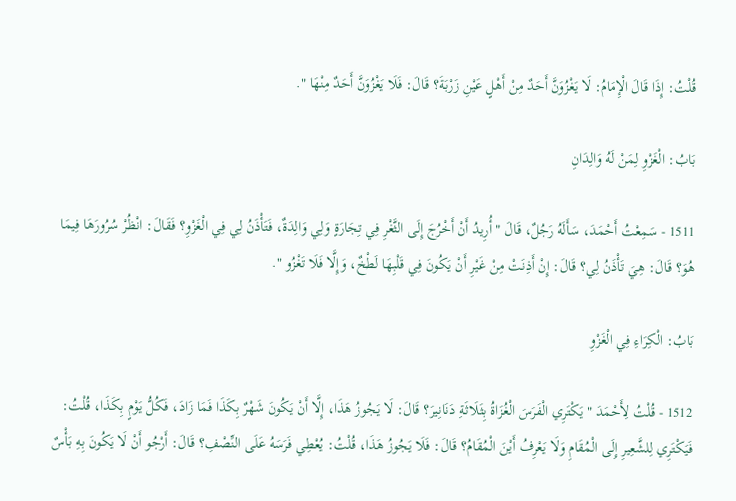قُلْتُ: إِذَا قَالَ الْإِمَامُ: لَا يَغْزُوَنَّ أَحَدٌ مِنْ أَهْلٍ عَيْنِ زَرْبَةَ؟ قَالَ: فَلَا يَغْزُوَنَّ أَحَدٌ مِنْهَا ".

بَابُ: الْغَزْوِ لِمَنْ لَهُ وَالِدَانِ

1511 - سَمِعْتُ أَحْمَدَ، سَأَلَهُ رَجُلٌ، قَالَ " أُرِيدُ أَنْ أَخْرُجَ إِلَى الثَّغْرِ فِي تِجَارَةٍ وَلِي وَالِدَةٌ، فَتَأْذَنُ لِي فِي الْغَزْوِ؟ فَقَالَ: انْظُرْ سُرُورَهَا فِيمَا هُوَ؟ قَالَ: هِيَ تَأْذَنُ لِي؟ قَالَ: إِنْ أَذِنَتْ مِنْ غَيْرِ أَنْ يَكُونَ فِي قَلْبِهَا لَطْخٌ، وَإِلَّا فَلَا تَغْزُو ".

بَابُ: الْكِرَاءِ فِي الْغَزْوِ

1512 - قُلْتُ لِأَحْمَدَ " يَكْتَرِي الْفَرَسَ الْغُزَاةُ بِثَلَاثَةِ دَنَانِيرَ؟ قَالَ: لَا يَجُوزُ هَذَا، إِلَّا أَنْ يَكُونَ شَهْرٌ بِكَذَا فَمَا زَادَ، فَكُلُّ يَوْمٍ بِكَذَا، قُلْتُ: فَيَكْتَرِي لِلشَّعِيرِ إِلَى الْمُقَامِ وَلَا يَعْرِفُ أَيْنَ الْمُقَامُ؟ قَالَ: فَلَا يَجُوزُ هَذَا، قُلْتُ: يُعْطِي فَرَسَهُ عَلَى النِّصْفِ؟ قَالَ: أَرْجُو أَنْ لَا يَكُونَ بِهِ بَأْسٌ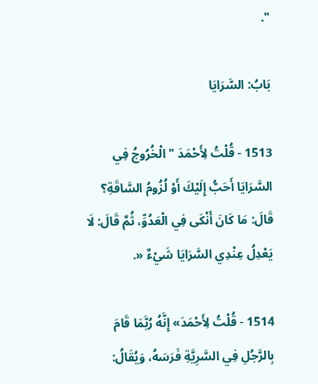".

بَابُ: السَّرَايَا

1513 - قُلْتُ لِأَحْمَدَ " الْخُرُوجُ فِي السَّرَايَا أَحَبُّ إِلَيْكَ أَوْ لُزُومُ السَّاقَةِ؟ قَالَ: مَا كَانَ أَنْكَى فِي الْعَدُوِّ، ثُمَّ قَالَ: لَا يَعْدِلُ عِنْدِي السَّرَايَا شَيْءٌ «.

1514 - قُلْتُ لِأَحْمَدَ» إِنَّهُ رُبَّمَا قَامَ بِالرَّجُلِ فِي السَّرِيَّةِ فَرَسَهُ، وَيُقَالُ: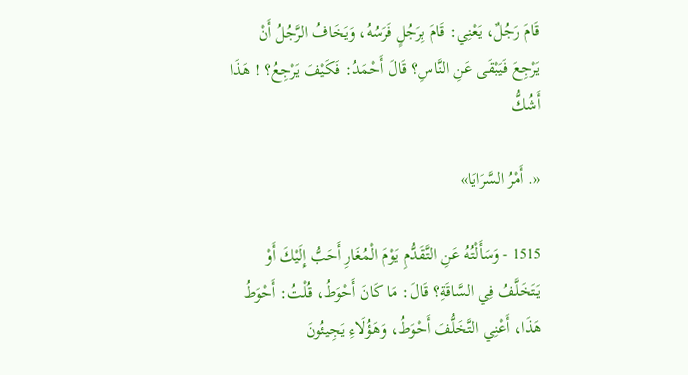قَامَ رَجُلٌ، يَعْنِي: قَامَ بِرَجُلٍ فَرَسُهُ، وَيَخَافُ الرَّجُلُ أَنْ يَرْجِعَ فَيَبْقَى عَنِ النَّاسِ؟ قَالَ أَحْمَدُ: فَكَيْفَ يَرْجِعُ؟ ! هَذَا أَشُكُّ

«. أَمْرُ السَّرَايَا»

1515 - وَسَأَلْتُهُ عَنِ التَّقَدُّمِ يَوْمَ الْمُغَارِ أَحَبُّ إِلَيْكَ أَوْ يَتَخَلَّفُ فِي السَّاقَةِ؟ قَالَ: مَا كَانَ أَحْوَطُ، قُلْتُ: أَحْوَطُ هَذَا، أَعْنِي التَّخَلُّفَ أَحْوَطُ، وَهَؤُلَاءِ يَجِيئُونَ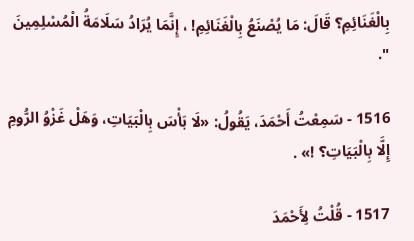بِالْغَنَائِمِ؟ قَالَ: مَا يُصْنَعُ بِالْغَنَائِمِ! ، إِنَّمَا يُرَادُ سَلَامَةُ الْمُسْلِمِينَ ".

1516 - سَمِعْتُ أَحْمَدَ، يَقُولُ: «لَا بَأْسَ بِالْبَيَاتِ، وَهَلْ غَزْوُ الرُّومِ إِلَّا بِالْبَيَاتِ؟ !» .

1517 - قُلْتُ لِأَحْمَدَ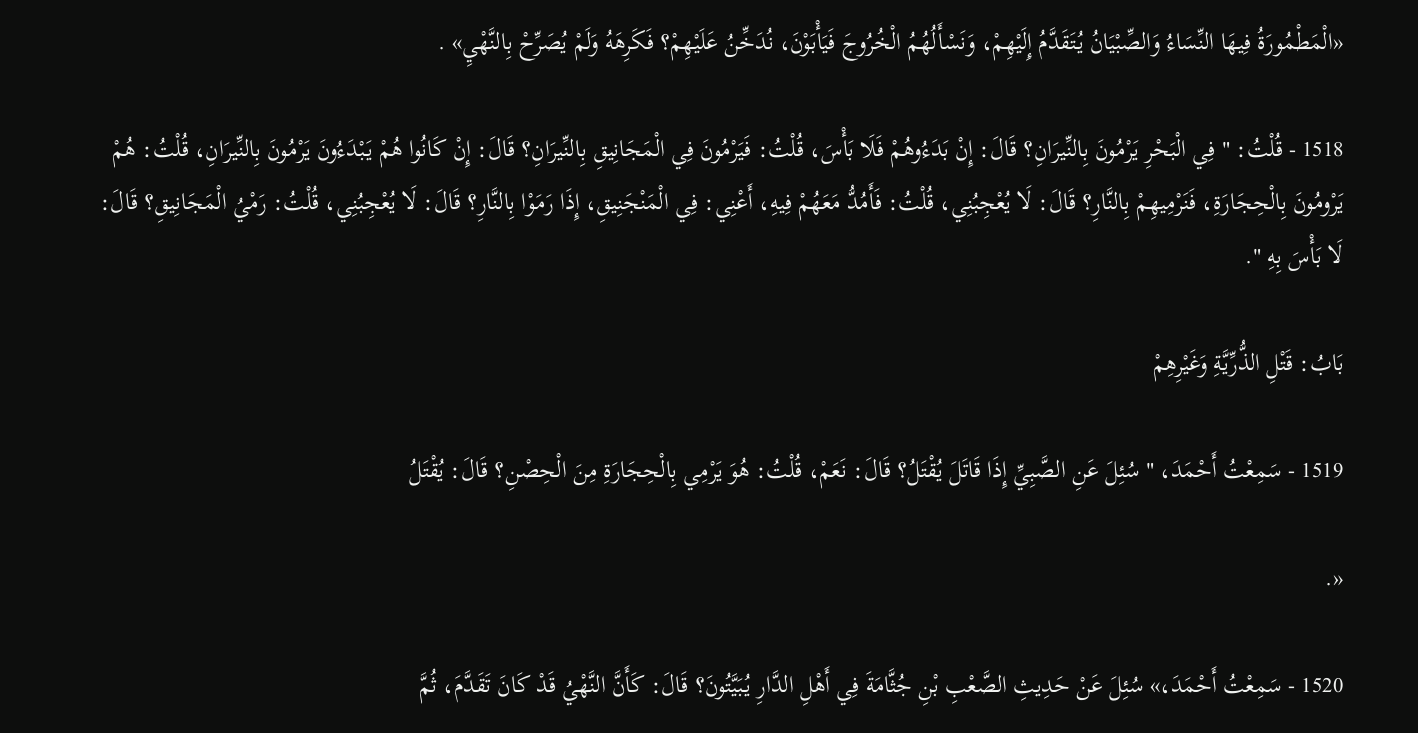«الْمَطْمُورَةُ فِيهَا النِّسَاءُ وَالصِّبْيَانُ يُتَقَدَّمُ إِلَيْهِمْ، وَنَسْأَلُهُمُ الْخُرُوجَ فَيَأْبَوْنَ، نُدَخِّنُ عَلَيْهِمْ؟ فَكَرِهَهُ وَلَمْ يُصَرِّحْ بِالنَّهْيِ» .

1518 - قُلْتُ: " فِي الْبَحْرِ يَرْمُونَ بِالنِّيرَانِ؟ قَالَ: إِنْ بَدَءُوهُمْ فَلَا بَأْسَ، قُلْتُ: فَيَرْمُونَ فِي الْمَجَانِيقِ بِالنِّيرَانِ؟ قَالَ: إِنْ كَانُوا هُمْ يَبْدَءُونَ يَرْمُونَ بِالنِّيرَانِ، قُلْتُ: هُمْ يَرْومُونَ بِالْحِجَارَةِ، فَنَرْمِيهِمْ بِالنَّارِ؟ قَالَ: لَا يُعْجِبُنِي، قُلْتُ: فَأَمُدُّ مَعَهُمْ فِيهِ، أَعْنِي: فِي الْمَنْجَنِيقِ، إِذَا رَمَوْا بِالنَّارِ؟ قَالَ: لَا يُعْجِبُنِي، قُلْتُ: رَمْيُ الْمَجَانِيقِ؟ قَالَ: لَا بَأْسَ بِهِ ".

بَابُ: قَتْلِ الذُّرِّيَّةِ وَغَيْرِهِمْ

1519 - سَمِعْتُ أَحْمَدَ، " سُئِلَ عَنِ الصَّبِيِّ إِذَا قَاتَلَ يُقْتَلُ؟ قَالَ: نَعَمْ، قُلْتُ: هُوَ يَرْمِي بِالْحِجَارَةِ مِنَ الْحِصْنِ؟ قَالَ: يُقْتَلُ

«.

1520 - سَمِعْتُ أَحْمَدَ،» سُئِلَ عَنْ حَدِيثِ الصَّعْبِ بْنِ جُثَّامَةَ فِي أَهْلِ الدَّارِ يُبَيَّتُونَ؟ قَالَ: كَأَنَّ النَّهْيُ قَدْ كَانَ تَقَدَّمَ، ثُمَّ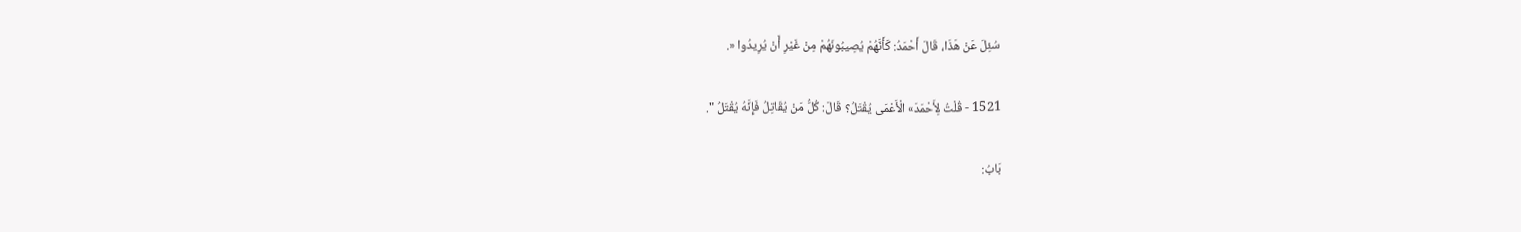سُئِلَ عَنْ هَذَا، قَالَ أَحْمَدُ: كَأَنَّهُمْ يُصِيبُونَهُمْ مِنْ غَيْرِ أَنْ يُرِيدُوا «.

1521 - قُلْتُ لِأَحْمَدَ» الْأَعْمَى يُقْتَلُ؟ قَالَ: كُلُّ مَنْ يُقَاتِلُ فَإِنَّهُ يُقْتَلُ ".

بَابُ: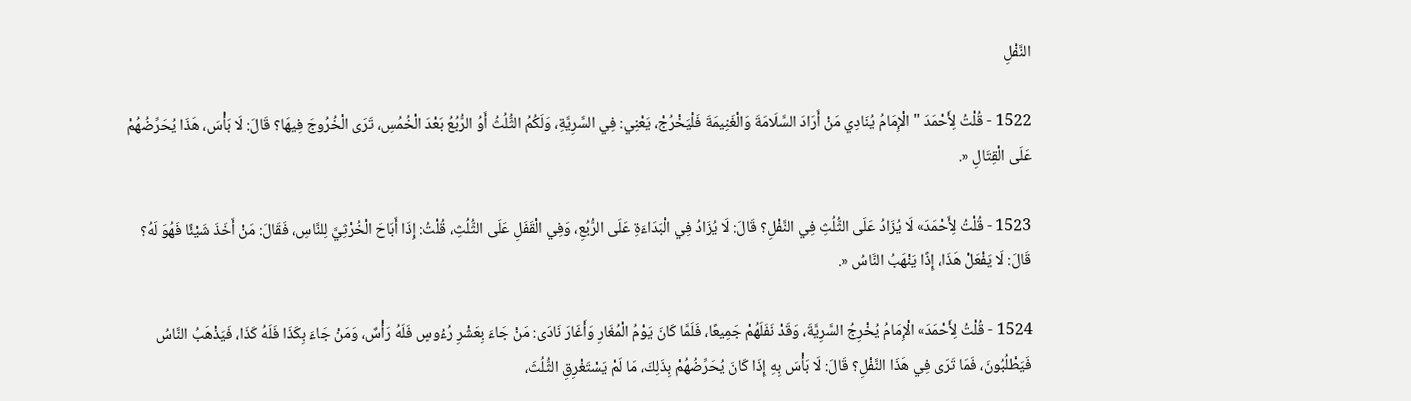النَّفْلِ

1522 - قُلْتُ لِأَحْمَدَ " الْإِمَامُ يُنَادِي مَنْ أَرَادَ السَّلَامَةَ وَالْغَنِيمَةَ فَلْيَخْرُجْ، يَعْنِي: فِي السَّرِيَّةِ، وَلَكُمُ الثُّلُثُ أَوُ الرُّبُعُ بَعْدَ الْخُمُسِ، تَرَى الْخُرُوجَ فِيهَا؟ قَالَ: لَا بَأْسَ، هَذَا يُحَرِّضُهُمْ عَلَى الْقِتَالِ «.

1523 - قُلْتُ لِأَحْمَدَ» لَا يُزَادُ عَلَى الثُّلُثِ فِي النَّفْلِ؟ قَالَ: لَا يُزَادُ فِي الْبَدَاءَةِ عَلَى الرُّبُعِ، وَفِي الْقَفَلِ عَلَى الثُّلُثِ، قُلْتُ: إِذَا أَبَاحَ الْخُرْثِيَّ لِلنَّاسِ، فَقَالَ: مَنْ أَخَذَ شَيْئًا فَهُوَ لَهُ؟ قَالَ: لَا يَفْعَلْ هَذَا، إِذًا يَنْهَبُ النَّاسُ «.

1524 - قُلْتُ لِأَحْمَدَ» الْإِمَامُ يُخْرِجُ السَّرِيَّةَ، وَقَدْ نَفَلَهُمْ جَمِيعًا، فَلَمَّا كَانَ يَوْمُ الْمُغَارِ وَأَغَارَ نَادَى: مَنْ جَاءَ بِعَشْرِ رُءُوسٍ فَلَهُ رَأْسٌ، وَمَنْ جَاءَ بِكَذَا فَلَهُ كَذَا، فَيَذْهَبُ النَّاسُ فَيَطْلُبُونَ، فَمَا تَرَى فِي هَذَا النَّفْلِ؟ قَالَ: لَا بَأْسَ بِهِ إِذَا كَانَ يُحَرِّضُهُمْ بِذَلِكَ، مَا لَمْ يَسْتَغْرِقِ الثُّلُثَ،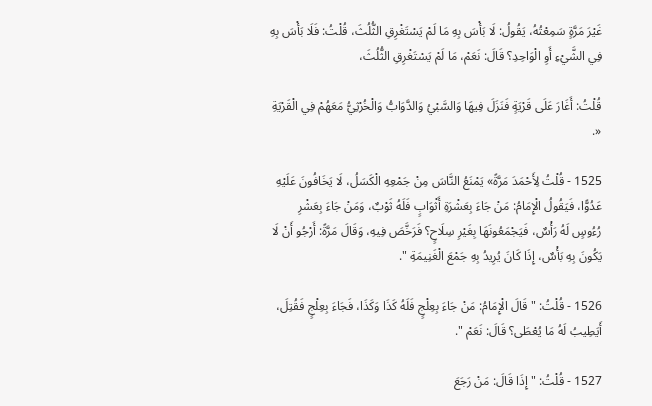غَيْرَ مَرَّةٍ سَمِعْتُهُ، يَقُولُ: لَا بَأْسَ بِهِ مَا لَمْ يَسْتَغْرِقِ الثُّلُثَ، قُلْتُ: فَلَا بَأْسَ بِهِ فِي الشَّيْءِ أَوِ الْوَاحِدِ؟ قَالَ: نَعَمْ، مَا لَمْ يَسْتَغْرِقِ الثُّلُثَ،

قُلْتُ: أَغَارَ عَلَى قَرْيَةٍ فَنَزَلَ فِيهَا وَالسَّبْيُ وَالدَّوَابُّ وَالْخُرْثِيُّ مَعَهُمْ فِي الْقَرْيَةِ «.

1525 - قُلْتُ لِأَحْمَدَ مَرَّةً» يَمْنَعُ النَّاسَ مِنْ جَمْعِهِ الْكَسَلُ، لَا يَخَافُونَ عَلَيْهِ عَدُوًّا، فَيَقُولُ الْإِمَامُ: مَنْ جَاءَ بِعَشْرَةِ أَثْوَابٍ فَلَهُ ثَوْبٌ، وَمَنْ جَاءَ بِعَشْرِ رُءُوسٍ لَهُ رَأْسٌ، فَيَجْمَعُونَهَا بِغَيْرِ سِلَاحٍ؟ فَرَخَّصَ فِيهِ، وَقَالَ مَرَّةً: أَرْجُو أَنْ لَا يَكُونَ بِهِ بَأْسٌ، إِذَا كَانَ يُرِيدُ بِهِ جَمْعَ الْغَنِيمَةِ ".

1526 - قُلْتُ: " قَالَ الْإِمَامُ: مَنْ جَاءَ بِعِلْجٍ فَلَهُ كَذَا وَكَذَا، فَجَاءَ بِعِلْجٍ فَقُتِلَ، أَيَطِيبُ لَهُ مَا يُعْطَى؟ قَالَ: نَعَمْ ".

1527 - قُلْتُ: " إِذَا قَالَ: مَنْ رَجَعَ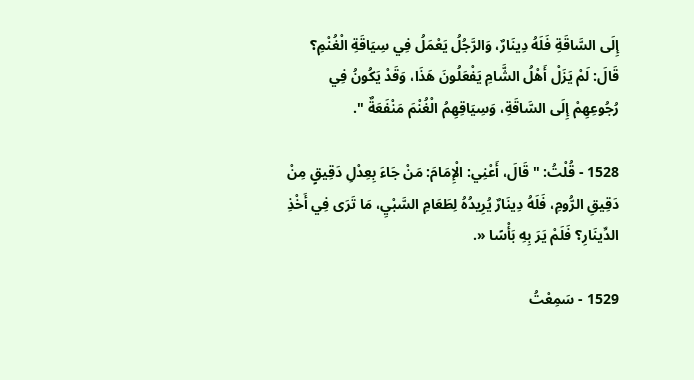إِلَى السَّاقَةِ فَلَهُ دِينَارٌ، وَالرَّجُلُ يَعْمَلُ فِي سِيَاقَةِ الْغُنْمِ؟ قَالَ: لَمْ يَزَلْ أَهْلُ الشَّامِ يَفْعَلُونَ هَذَا، وَقَدْ يَكُونُ فِي رُجُوعِهِمْ إِلَى السَّاقَةِ، وَسِيَاقِهِمُ الْغُنْمَ مَنْفَعَةٌ ".

1528 - قُلْتُ: " قَالَ، أَعْنِي: الْإِمَامَ: مَنْ جَاءَ بِعِدْلِ دَقِيقٍ مِنْ دَقِيقِ الرُّومِ، فَلَهُ دِينَارٌ يُرِيدُهُ لِطَعَامِ السَّبْيِ، مَا تَرَى فِي أَخْذِ الدِّينَارِ؟ فَلَمْ يَرَ بِهِ بَأْسًا «.

1529 - سَمِعْتُ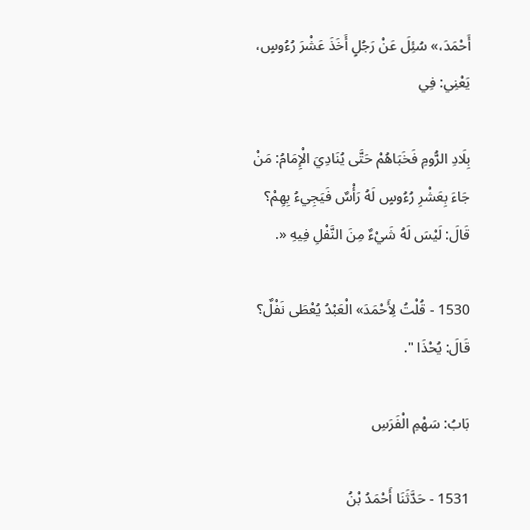أَحْمَدَ،» سُئِلَ عَنْ رَجُلٍ أَخَذَ عَشْرَ رُءُوسٍ، يَعْنِي: فِي

بِلَادِ الرُّومِ فَخَبَاهُمْ حَتَّى يُنَادِيَ الْإِمَامُ: مَنْ جَاءَ بِعَشْرِ رُءُوسٍ لَهُ رَأْسٌ فَيَجِيءُ بِهِمْ؟ قَالَ: لَيْسَ لَهُ شَيْءٌ مِنَ النَّفْلِ فِيهِ «.

1530 - قُلْتُ لِأَحْمَدَ» الْعَبْدُ يُعْطَى نَفْلٌ؟ قَالَ: يُحْذَا ".

بَابُ: سَهْمِ الْفَرَسِ

1531 - حَدَّثَنَا أَحْمَدُ بْنُ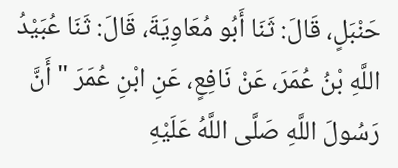حَنْبَلٍ، قَالَ: ثَنَا أَبُو مُعَاوِيَةَ، قَالَ: ثَنَا عُبَيْدُ اللَّهِ بْنُ عُمَرَ، عَنْ نَافِعٍ، عَنِ ابْنِ عُمَرَ " أَنَّ رَسُولَ اللَّهِ صَلَّى اللَّهُ عَلَيْهِ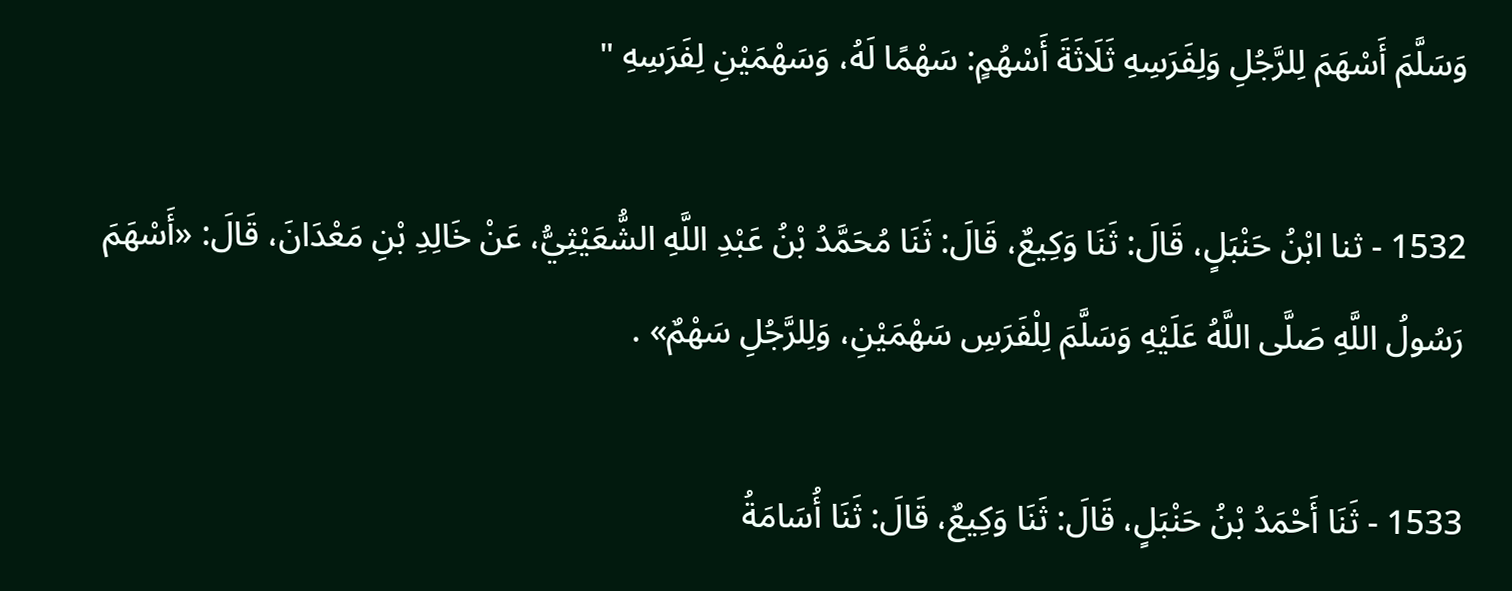وَسَلَّمَ أَسْهَمَ لِلرَّجُلِ وَلِفَرَسِهِ ثَلَاثَةَ أَسْهُمٍ: سَهْمًا لَهُ، وَسَهْمَيْنِ لِفَرَسِهِ "

1532 - ثنا ابْنُ حَنْبَلٍ، قَالَ: ثَنَا وَكِيعٌ، قَالَ: ثَنَا مُحَمَّدُ بْنُ عَبْدِ اللَّهِ الشُّعَيْثِيُّ، عَنْ خَالِدِ بْنِ مَعْدَانَ، قَالَ: «أَسْهَمَ رَسُولُ اللَّهِ صَلَّى اللَّهُ عَلَيْهِ وَسَلَّمَ لِلْفَرَسِ سَهْمَيْنِ، وَلِلرَّجُلِ سَهْمٌ» .

1533 - ثَنَا أَحْمَدُ بْنُ حَنْبَلٍ، قَالَ: ثَنَا وَكِيعٌ، قَالَ: ثَنَا أُسَامَةُ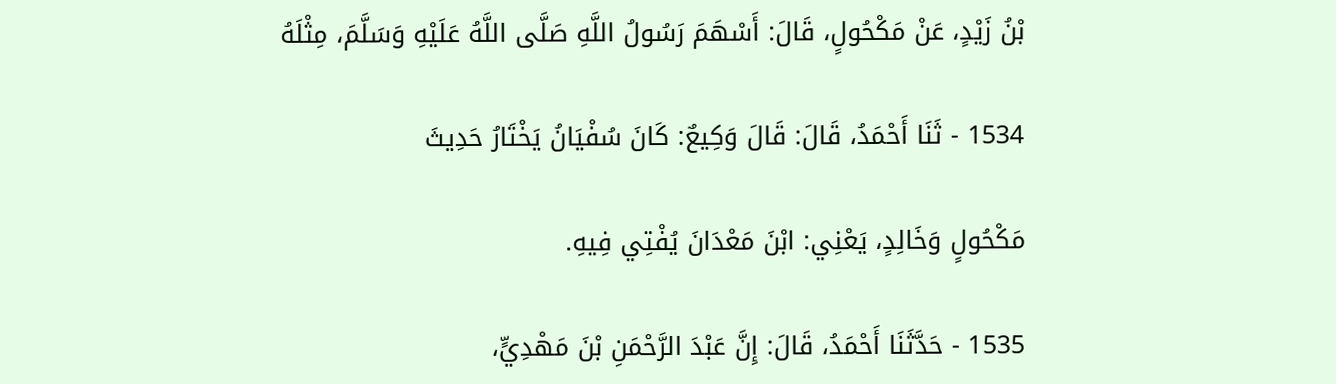بْنُ زَيْدٍ، عَنْ مَكْحُولٍ، قَالَ: أَسْهَمَ رَسُولُ اللَّهِ صَلَّى اللَّهُ عَلَيْهِ وَسَلَّمَ، مِثْلَهُ

1534 - ثَنَا أَحْمَدُ، قَالَ: قَالَ وَكِيعٌ: كَانَ سُفْيَانُ يَخْتَارُ حَدِيثَ

مَكْحُولٍ وَخَالِدٍ، يَعْنِي: ابْنَ مَعْدَانَ يُفْتِي فِيهِ.

1535 - حَدَّثَنَا أَحْمَدُ، قَالَ: إِنَّ عَبْدَ الرَّحْمَنِ بْنَ مَهْدِيٍّ،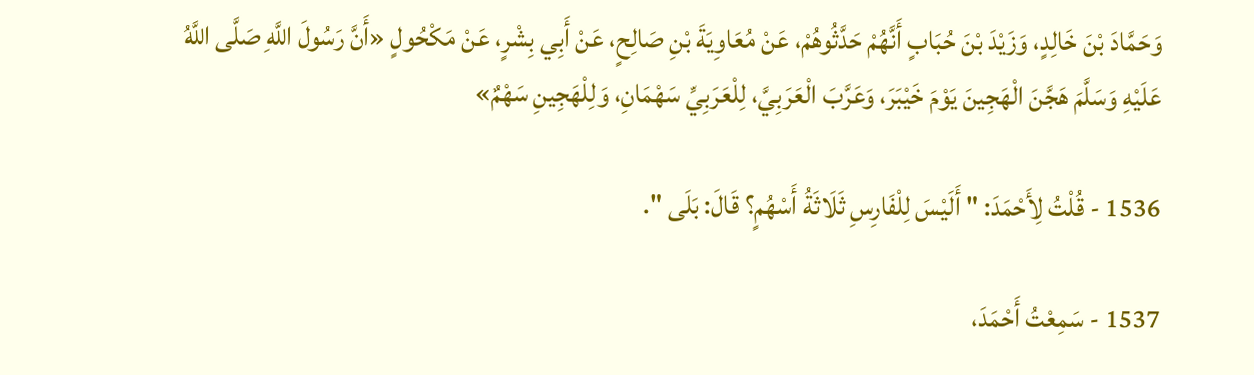وَحَمَّادَ بْنَ خَالِدٍ، وَزَيْدَ بْنَ حُبَابٍ أَنَّهُمْ حَدَّثُوهُمْ، عَنْ مُعَاوِيَةَ بْنِ صَالِحٍ، عَنْ أَبِي بِشْرٍ، عَنْ مَكْحُولٍ «أَنَّ رَسُولَ اللَّهِ صَلَّى اللَّهُ عَلَيْهِ وَسَلَّمَ هَجَّنَ الْهَجِينَ يَوْمَ خَيْبَرَ، وَعَرَّبَ الْعَرَبِيَّ، لِلْعَرَبِيِّ سَهْمَانِ، وَلِلْهَجِينِ سَهْمٌ»

1536 - قُلْتُ لِأَحْمَدَ: " أَلَيْسَ لِلْفَارِسِ ثَلَاثَةُ أَسْهُمٍ؟ قَالَ: بَلَى ".

1537 - سَمِعْتُ أَحْمَدَ،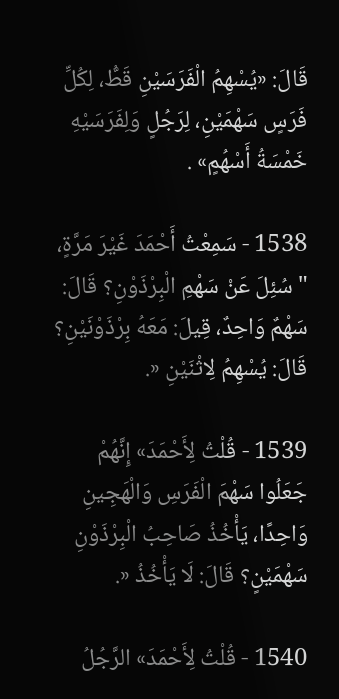قَالَ: «يُسْهِمُ الْفَرَسَيْنِ قَطُّ، لِكُلِّ فَرَسٍ سَهْمَيْنِ، لِرَجُلٍ وَلِفَرَسَيْهِ خَمْسَةُ أَسْهُمٍ» .

1538 - سَمِعْتُ أَحْمَدَ غَيْرَ مَرَّةٍ، " سُئِلَ عَنْ سَهْمِ الْبِرْذَوْنِ؟ قَالَ: سَهْمٌ وَاحِدٌ، قِيلَ: مَعَهُ بِرْذَوْنَيْنِ؟ قَالَ: يُسْهِمُ لِاثْنَيْنِ «.

1539 - قُلْتُ لِأَحْمَدَ» إِنَّهُمْ جَعَلُوا سَهْمَ الْفَرَسِ وَالْهَجِينِ وَاحِدًا، يَأْخُذُ صَاحِبُ الْبِرْذَوْنِ سَهْمَيْنٍ؟ قَالَ: لَا يَأْخُذُ «.

1540 - قُلْتُ لِأَحْمَدَ» الرَّجُلُ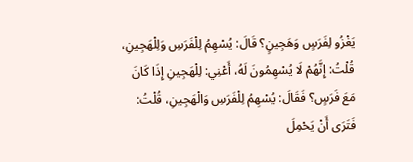يَغْزُو لِفَرَسٍ وَهَجِينٍ؟ قَالَ: يُسْهِمُ لِلْفَرَسِ وَلِلْهَجِينِ، قُلْتُ: إِنَّهُمْ لَا يُسْهِمُونَ لَهُ، أَعْنِي: لِلْهَجِينِ إِذَا كَانَ مَعَ فَرَسٍ؟ فَقَالَ: يُسْهِمُ لِلْفَرَسِ وَالْهَجِينِ، قُلْتُ: فَتَرَى أَنْ يَحْمِلَ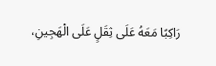رَاكِبًا مَعَهُ عَلَى ثِقَلٍ عَلَى الْهَجِينِ،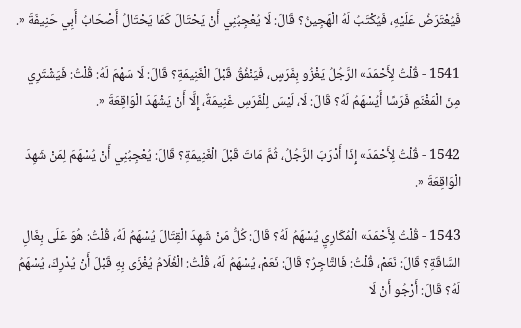فَيُعْتَرَضُ عَلَيْهِ، فَيُكْتَبُ لَهُ الْهَجِينُ؟ قَالَ: لَا يُعْجِبُنِي أَنْ يَحْتَالَ كَمَا يَحْتَالُ أَصْحَابُ أَبِي حَنِيفَةَ «.

1541 - قُلْتُ لِأَحْمَدَ» الرَّجُلُ يَغْزُو بِفَرَسٍ، فَيَنْفُقُ قَبْلَ الْغَنِيمَةِ؟ قَالَ: لَا سَهْمَ لَهُ: قُلْتُ: فَيَشْتَرِي مِنَ الْمَغْنَمِ فَرَسًا أَيُسْهَمُ لَهُ؟ قَالَ: لَا، لَيْسَ لِلْفَرَسِ غَنِيمَةٌ، إِلَّا أَنْ يَشْهَدَ الْوَاقِعَةَ «.

1542 - قُلْتُ لِأَحْمَدَ» إِذَا أَدْرَبَ الرَّجُلُ، ثُمَّ مَاتَ قَبْلَ الْغَنِيمَةِ؟ قَالَ: يُعْجِبُنِي أَنْ يُسْهَمَ لِمَنْ شَهِدَ الْوَاقِعَةَ «.

1543 - قُلْتُ لِأَحْمَدَ» الْمُكَارِيِ يُسْهَمُ لَهُ؟ قَالَ: كُلُّ مَنْ شَهِدَ الْقِتَالَ يُسْهَمُ لَهُ، قُلْتُ: هُوَ عَلَى بِغَالِ السَّاقَةِ؟ قَالَ: نَعَمْ، قُلْتُ: فَالتَّاجِرُ؟ قَالَ: نَعَمْ، يُسْهَمُ لَهُ، قُلْتُ: الْغُلَامُ يُغْزَى بِهِ قَبْلَ أَنْ يُدْرِكَ، يُسْهَمُ لَهُ؟ قَالَ: أَرْجُو أَنْ لَا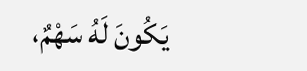يَكُونَ لَهُ سَهْمٌ،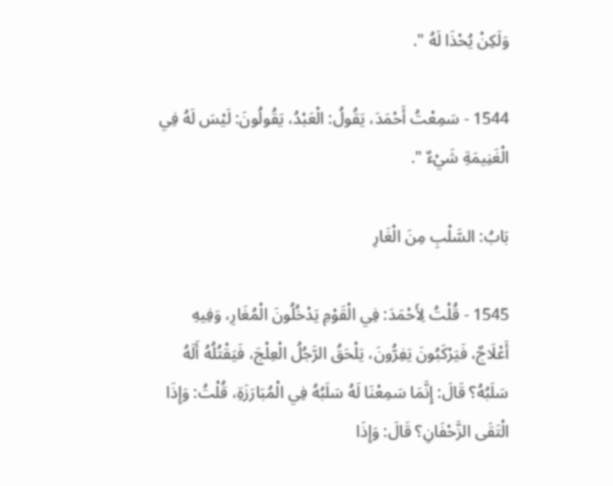وَلَكِنْ يُحْذَا لَهُ ".

1544 - سَمِعْتُ أَحْمَدَ، يَقُولُ: الْعَبْدُ، يَقُولُونَ: لَيْسَ لَهُ فِي الْغَنِيمَةِ شَيْءٌ ".

بَابُ: السَّلْبِ مِنَ الْغَارِ

1545 - قُلْتُ لِأَحْمَدَ: فِي الْقَوْمِ يَدْخُلُونَ الْمُغَارِ، وَفِيهِ أَعْلَاجٌ، فَيَرْكَبُونَ يَفِرُّونَ، يَلْحَقُ الرَّجُلُ الْعِلْجَ، فَيَقْتُلُهُ أَلَهُ سَلَبُهُ؟ قَالَ: إِنَّمَا سَمِعْنَا لَهُ سَلَبُهُ فِي الْمُبَارَزَةِ، قُلْتُ: وَإِذَا الْتَقَى الزَّحْفَانِ؟ قَالَ: وَإِذَا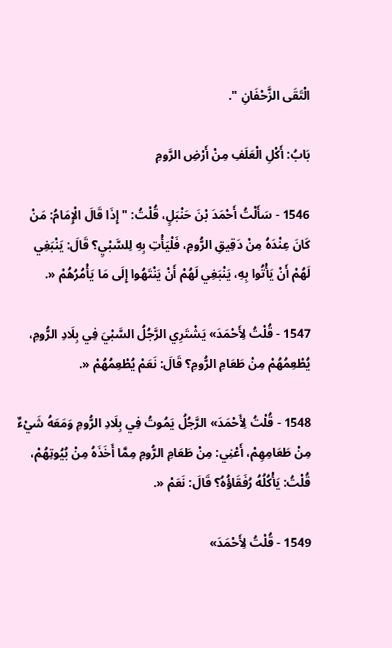الْتَقَى الزَّحْفَانِ ".

بَابُ: أَكْلِ الْعَلَفِ مِنْ أَرْضِ الرَّومِ

1546 - سَأَلْتُ أَحْمَدَ بْنَ حَنْبَلٍ، قُلْتُ: " إِذَا قَالَ الْإِمَامُ: مَنْ كَانَ عِنْدَهُ مِنْ دَقِيقِ الرُّومِ، فَلْيَأْتِ بِهِ لِلسَّبْيِ؟ قَالَ: يَنْبَغِي لَهُمْ أَنْ يَأْتُوا بِهِ، يَنْبَغِي لَهُمْ أَنْ يَنْتَهُوا إِلَى مَا يَأْمُرُهُمْ «.

1547 - قُلْتُ لِأَحْمَدَ» يَشْتَرِي الرَّجُلُ السَّبْيَ فِي بِلَادِ الرُّومِ، يُطْعِمُهُمْ مِنْ طَعَامِ الرُّومِ؟ قَالَ: نَعَمْ يُطْعِمُهُمْ «.

1548 - قُلْتُ لِأَحْمَدَ» الرَّجُلُ يَمُوتُ فِي بِلَادِ الرُّومِ وَمَعَهُ شَيْءٌ مِنْ طَعَامِهِمْ، أَعْنِي: مِنْ طَعَامِ الرُّومِ مِمَّا أَخَذَهُ مِنْ بُيُوتِهُمْ، قُلْتُ: يَأْكُلُهُ رُفَقَاؤُهُ؟ قَالَ: نَعَمْ «.

1549 - قُلْتُ لِأَحْمَدَ»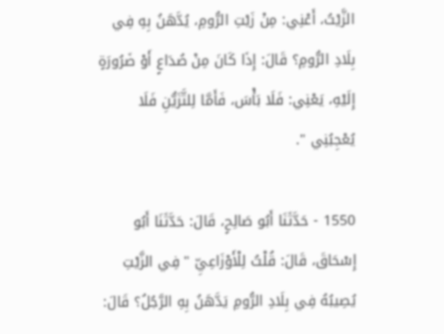الزَّيْتُ، أَعْنِي: مِنْ زَيْتِ الرُّومِ، يُدَّهَنُ بِهِ فِي بِلَادِ الرُّومِ؟ قَالَ: إِذَا كَانَ مِنْ صُدَاعٍ أَوْ ضَرُورَةٍ إِلَيْهِ، يَعْنِي: فَلَا بَأْسَ، فَأَمَّا لِلتَّزَيُّنِ فَلَا يُعْجِبُنِي ".

1550 - حَدَّثَنَا أَبُو صَالِحٍ، قَالَ: حَدَّثَنَا أَبُو إِسْحَاقَ، قَالَ: قُلْتُ لِلْأَوْزَاعِيِّ " فِي الزَّيْتِ يُصِيبُهُ فِي بِلَادِ الرُّومِ يَدَّهَنُ بِهِ الرَّجُلُ؟ قَالَ: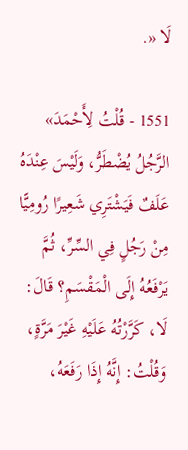لَا «.

1551 - قُلْتُ لِأَحْمَدَ» الرَّجُلُ يُضْطَرُّ، وَلَيْسَ عِنْدَهُ عَلَفٌ فَيَشْتَرِي شَعِيرًا رُومِيًّا مِنْ رَجُلٍ فِي السِّرِّ، ثُمَّ يَرْفَعُهُ إِلَى الْمَقْسَمِ؟ قَالَ: لَا، كَرَّرْتُهُ عَلَيْهِ غَيْرَ مَرَّةٍ، وَقُلْتُ: إِنَّهُ إِذَا رَفَعَهُ،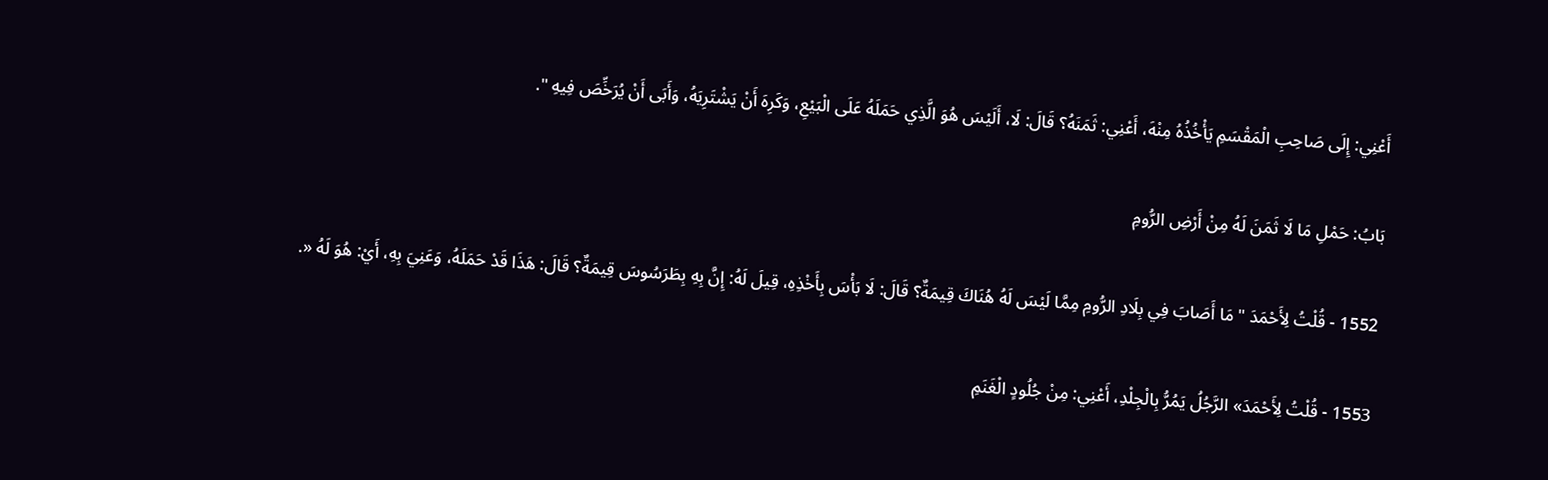أَعْنِي: إِلَى صَاحِبِ الْمَقْسَمِ يَأْخُذُهُ مِنْهَ، أَعْنِي: ثَمَنَهُ؟ قَالَ: لَا، أَلَيْسَ هُوَ الَّذِي حَمَلَهُ عَلَى الْبَيْعِ، وَكَرِهَ أَنْ يَشْتَرِيَهُ، وَأَبَى أَنْ يُرَخِّصَ فِيهِ ".

بَابُ: حَمْلِ مَا لَا ثَمَنَ لَهُ مِنْ أَرْضِ الرُّومِ

1552 - قُلْتُ لِأَحْمَدَ " مَا أَصَابَ فِي بِلَادِ الرُّومِ مِمَّا لَيْسَ لَهُ هُنَاكَ قِيمَةٌ؟ قَالَ: لَا بَأْسَ بِأَخْذِهِ، قِيلَ لَهُ: إِنَّ بِهِ بِطَرَسُوسَ قِيمَةٌ؟ قَالَ: هَذَا قَدْ حَمَلَهُ، وَعَنِيَ بِهِ، أَيْ: هُوَ لَهُ «.

1553 - قُلْتُ لِأَحْمَدَ» الرَّجُلُ يَمُرُّ بِالْجِلْدِ، أَعْنِي: مِنْ جُلُودٍ الْغَنَمِ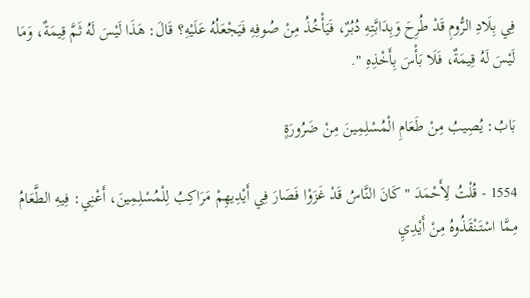فِي بِلَادِ الرُّومِ قَدْ طُرِحَ وَبِدَابَّتِهِ دُبُرٌ، فَيَأْخُذُ مِنْ صُوفِهِ فَيَجْعَلُهُ عَلَيْهِ؟ قَالَ: هَذَا لَيْسَ لَهُ ثَمَّ قِيمَةٌ، وَمَا لَيْسَ لَهُ قِيمَةٌ، فَلَا بَأْسَ بِأَخْذِهِ ".

بَابُ: يُصِيبُ مِنْ طَعَامِ الْمُسْلِمِينَ مِنْ ضَرُورَةٍ

1554 - قُلْتُ لِأَحْمَدَ " كَانَ النَّاسُ قَدْ غَزَوْا فَصَارَ فِي أَيْدِيهِمْ مَرَاكِبُ لِلْمُسْلِمِينَ، أَعْنِي: فِيهِ الطَّعَامُ مِمَّا اسْتَنْقَذُوهُ مِنْ أَيْدِيِ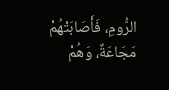الرُّومِ، فَأَصَابَتْهُمْ مَجَاعَةٌ، وَهُمْ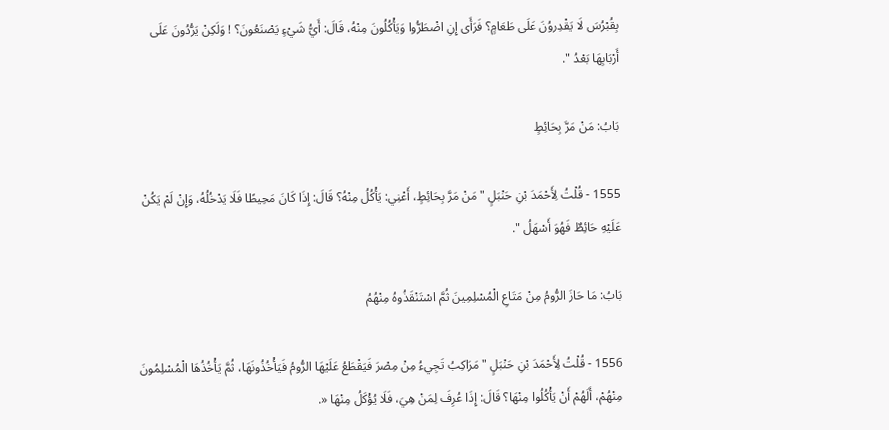بِقُبْرُسَ لَا يَقْدِروُنَ عَلَى طَعَامٍ؟ فَرَأَى إِنِ اضْطَرُّوا وَيَأْكُلُونَ مِنْهُ، قَالَ: أَيُّ شَيْءٍ يَصْنَعُونَ؟ ! وَلَكِنْ يَرُّدُونَ عَلَى أَرْبَابِهَا بَعْدُ ".

بَابُ: مَنْ مَرَّ بِحَائِطٍ

1555 - قُلْتُ لِأَحْمَدَ بْنِ حَنْبَلٍ " مَنْ مَرَّ بِحَائِطٍ، أَعْنِي: يَأْكُلُ مِنْهُ؟ قَالَ: إِذَا كَانَ مَحِيطًا فَلَا يَدْخُلُهُ، وَإِنْ لَمْ يَكُنْ عَلَيْهِ حَائِطٌ فَهُوَ أَسْهَلُ ".

بَابُ: مَا حَازَ الرُّومُ مِنْ مَتَاعِ الْمُسْلِمِينَ ثُمَّ اسْتَنْقَذُوهُ مِنْهُمُ

1556 - قُلْتُ لِأَحْمَدَ بْنِ حَنْبَلٍ " مَرَاكِبُ تَجِيءُ مِنْ مِصْرَ فَيَقْطَعُ عَلَيْهَا الرُّومُ فَيَأْخُذُونَهَا، ثُمَّ يَأْخُذُهَا الْمُسْلِمُونَ مِنْهُمْ، أَلَهُمْ أَنْ يَأْكُلُوا مِنْهَا؟ قَالَ: إِذَا عُرِفَ لِمَنْ هِيَ، فَلَا يُؤْكَلُ مِنْهَا «.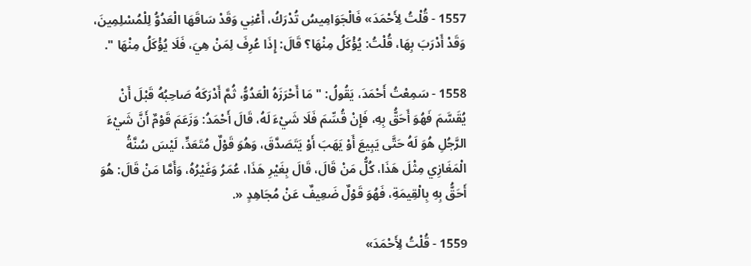1557 - قُلْتُ لِأَحْمَدَ» فَالْجَوَامِيسُ تُدْرَكُ، أَعْنِي وَقَدْ سَاقَهَا الْعَدُوُّ لِلْمُسْلِمِينَ، وَقَدْ أَدْرَبَ بِهَا، قُلْتُ: يُؤْكَلُ مِنْهَا؟ قَالَ: إِذَا عُرِفَ لِمَنْ هِيَ، فَلَا يُؤْكَلُ مِنْهَا ".

1558 - سَمِعْتُ أَحْمَدَ، يَقُولُ: " مَا أَحْرَزَهُ الْعَدُوُّ، ثُمَّ أَدْرَكَهُ صَاحِبُهُ قَبْلَ أَنْ يُقَسَّمَ فَهُوَ أَحَقُّ بِهِ، فَإِنْ قُسِّمَ فَلَا شَيْءَ لَهُ، قَالَ أَحْمَدُ: وَزَعَمَ قَوْمٌ أَنَّ شَيْءَ الرَّجُلِ هُوَ لَهُ حَتَّى يَبِيعَ أَوْ يَهَبَ أَوْ يَتَصَدَّقَ، وَهُوَ قَوْلٌ مُتَعَدٍّ، لَيْسَ سُنَّةُ الْمَغَازِي مِثْلَ هَذَا، كُلُّ مَنْ قَالَ، قَالَ بِغَيْرِ هَذَا، عُمَرُ وَغَيْرُهُ، وَأَمَّا مَنْ قَالَ: هُوَ أَحَقُّ بِهِ بِالْقِيمَةِ، فَهُوَ قَوْلٌ ضَعِيفٌ عَنْ مُجَاهِدٍ «.

1559 - قُلْتُ لِأَحْمَدَ»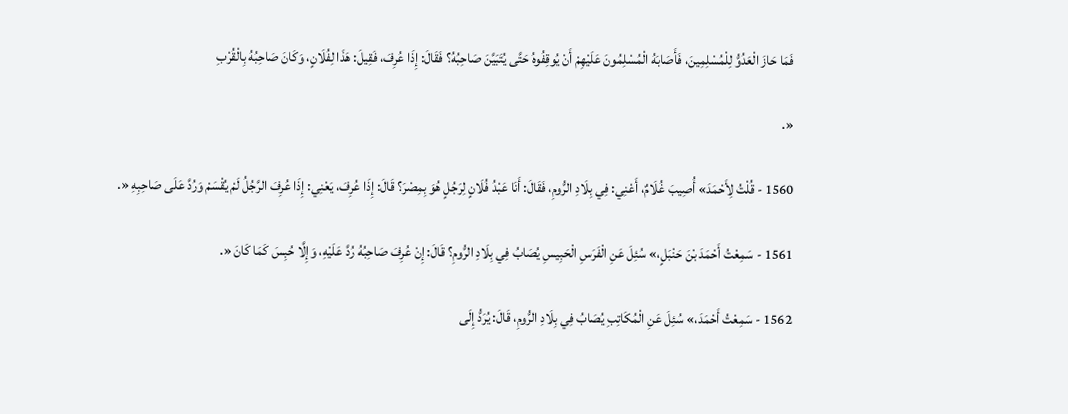فَمَا حَازَ الْعَدُوُّ لِلْمُسْلِمِينَ، فَأَصَابَهُ الْمُسْلِمُونَ عَلَيْهِمْ أَنْ يُوقِفُوهُ حَتَّى يُتَبَيَّنَ صَاحِبُهُ؟ فَقَالَ: إِذَا عُرِفَ، فَقِيلَ: هَذَا لِفُلَانٍ، وَكَانَ صَاحِبُهُ بِالْقُرْبِ

«.

1560 - قُلْتُ لِأَحْمَدَ» أُصِيبَ غُلَامٌ، أَعْنِي: فِي بِلَادِ الرُّومِ، فَقَالَ: أَنَا عَبْدُ فُلَانٍ لِرَجُلٍ هُوَ بِمِصْرَ؟ قَالَ: إِذَا عُرِفَ، يَعْنِي: إِذَا عُرِفَ الرَّجُلُ لَمْ يُقْسَمْ وَرُدَّ عَلَى صَاحِبِهِ «.

1561 - سَمِعْتُ أَحْمَدَ بْنَ حَنْبَلٍ،» سُئِلَ عَنِ الْفَرَسِ الْحَبِيسِ يُصَابُ فِي بِلَادِ الرُّومِ؟ قَالَ: إِنْ عُرِفَ صَاحِبُهُ رُدَّ عَلَيْهِ، وَإِلَّا حُبِسَ كَمَا كَانَ «.

1562 - سَمِعْتُ أَحْمَدَ،» سُئِلَ عَنِ الْمُكَاتِبِ يُصَابُ فِي بِلَادِ الرُّومِ، قَالَ: يُرَدُّ إِلَى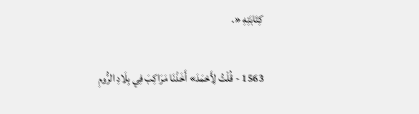كِتَابَتِهِ «.

1563 - قُلْتُ لِأَحْمَدَ» أَخَذْنَا مَرَاكِبَ فِي بِلَادِ الرُّومِ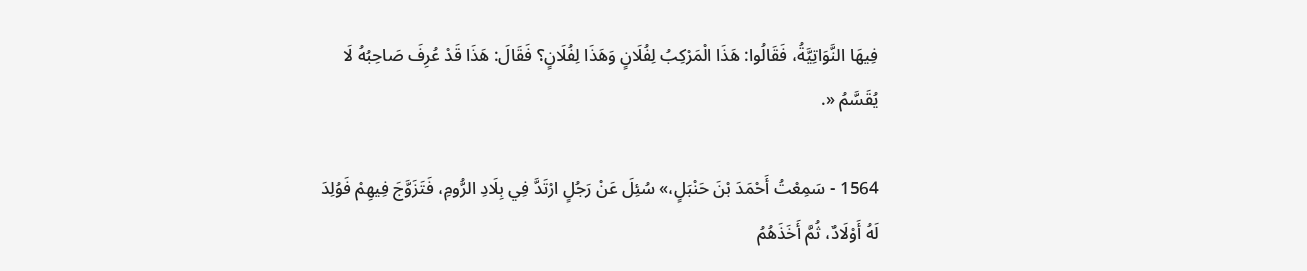فِيهَا النَّوَاتِيَّةُ، فَقَالُوا: هَذَا الْمَرْكِبُ لِفُلَانٍ وَهَذَا لِفُلَانٍ؟ فَقَالَ: هَذَا قَدْ عُرِفَ صَاحِبُهُ لَا يُقَسَّمُ «.

1564 - سَمِعْتُ أَحْمَدَ بْنَ حَنْبَلٍ،» سُئِلَ عَنْ رَجُلٍ ارْتَدَّ فِي بِلَادِ الرُّومِ، فَتَزَوَّجَ فِيهِمْ فَوُلِدَ لَهُ أَوْلَادٌ، ثُمَّ أَخَذَهُمُ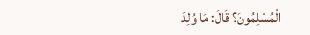الْمُسْلِمُونَ؟ قَالَ: مَا وُلِدَ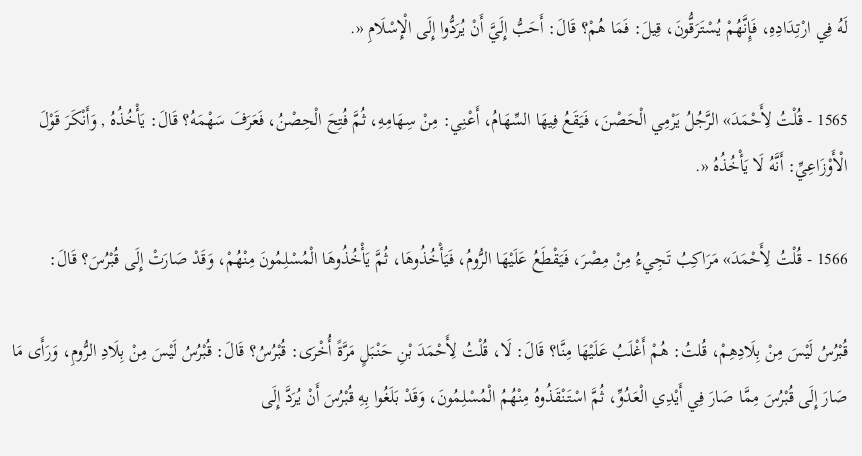لَهُ فِي ارْتِدَادِهِ، فَإِنَّهُمْ يُسْتَرَقُّونَ، قِيلَ: فَمَا هُمْ؟ قَالَ: أَحَبُّ إِلَيَّ أَنْ يُرَدُّوا إِلَى الْإِسْلَامِ «.

1565 - قُلْتُ لِأَحْمَدَ» الرَّجُلُ يَرْمِي الْحَصْنَ، فَيَقَعُ فِيهَا السِّهَامُ، أَعْنِي: مِنْ سِهَامِهِ، ثُمَّ فُتِحَ الْحِصْنُ، فَعَرَفَ سَهْمَهُ؟ قَالَ: يَأْخُذُهُ , وَأَنْكَرَ قَوْلَ الْأَوْزَاعِيِّ: أَنَّهُ لَا يَأْخُذُهُ «.

1566 - قُلْتُ لِأَحْمَدَ» مَرَاكِبُ تَجِيءُ مِنْ مِصْرَ، فَيَقْطَعُ عَلَيْهَا الرُّومُ، فَيَأْخُذُوهَا، ثُمَّ يَأْخُذُوهَا الْمُسْلِمُونَ مِنْهُمْ، وَقَدْ صَارَتْ إِلَى قُبْرُسَ؟ قَالَ:

قُبْرُسُ لَيْسَ مِنْ بِلَادِهِمْ، قُلتُ: هُمْ أَغْلَبُ عَلَيْهَا مِنَّا؟ قَالَ: لَا، قُلْتُ لِأَحْمَدَ بْنِ حَنْبَلٍ مَرَّةً أُخْرَى: قُبْرُسُ؟ قَالَ: قُبْرُسُ لَيْسَ مِنْ بِلَادِ الرُّومِ، وَرَأَى مَا صَارَ إِلَى قُبْرُسَ مِمَّا صَارَ فِي أَيْدِي الْعَدُوِّ، ثُمَّ اسْتَنْقَذُوهُ مِنْهُمُ الْمُسْلِمُونَ، وَقَدْ بَلَغُوا بِهِ قُبْرُسَ أَنْ يُرَدَّ إِلَى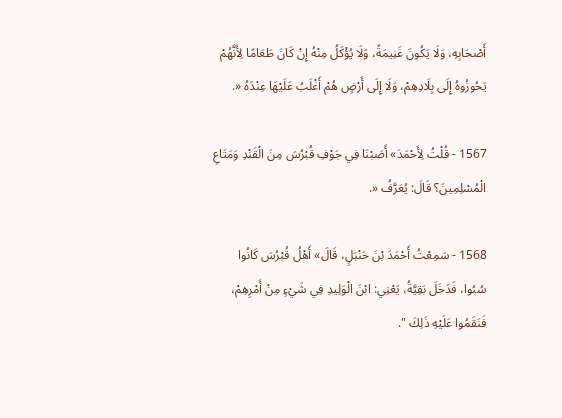أَصْحَابِهِ، وَلَا يَكُونَ غَنِيمَةً، وَلَا يُؤْكَلُ مِنْهُ إِنْ كَانَ طَعَامًا لِأَنَّهُمْ يَحُوزُوهُ إِلَى بِلَادِهِمْ، وَلَا إِلَى أَرْضٍ هُمْ أَغْلَبُ عَلَيْهَا عِنْدَهُ «.

1567 - قُلْتُ لِأَحْمَدَ» أَصَبْنَا فِي جَوْفِ قُبْرُسَ مِنَ الْقَنْدِ وَمَتَاعِ الْمُسْلِمِينَ؟ قَالَ: يُعَرَّفُ «.

1568 - سَمِعْتُ أَحْمَدَ بْنَ حَنْبَلٍ، قَالَ» أَهْلُ قُبْرُسَ كَانُوا سُبُوا، فَدَخَلَ بَقِيَّةُ، يَعْنِي: ابْنَ الْوَلِيدِ فِي شَيْءٍ مِنْ أَمْرِهِمْ، فَنَقَمُوا عَلَيْهِ ذَلِكَ ".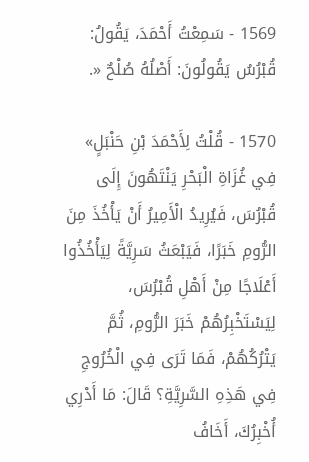1569 - سَمِعْتُ أَحْمَدَ، يَقُولُ: قُبْرُسُ يَقُولُونَ: أَصْلُهُ صُلْحٌ «.

1570 - قُلْتُ لِأَحْمَدَ بْنِ حَنْبَلٍ» فِي غُزَاةِ الْبَحْرِ يَنْتَهُونَ إِلَى قُبْرُسَ، فَيُرِيدُ الْأَمِيرُ أَنْ يَأْخُذَ مِنَ الرُّومِ خَبَرًا، فَيَبْعَثُ سَرِيَّةً لِيَأْخُذُوا أَعْلَاجًا مِنْ أَهْلِ قُبْرُسَ، لِيَسْتَخْبِرُهُمْ خَبَرَ الرُّومِ، ثُمَّ يَتْرُكُهُمْ، فَمَا تَرَى فِي الْخُرُوجِ فِي هَذِهِ السَّرِيَّةِ؟ قَالَ: مَا أَدْرِي أُخْبِرُكَ، أَخَافُ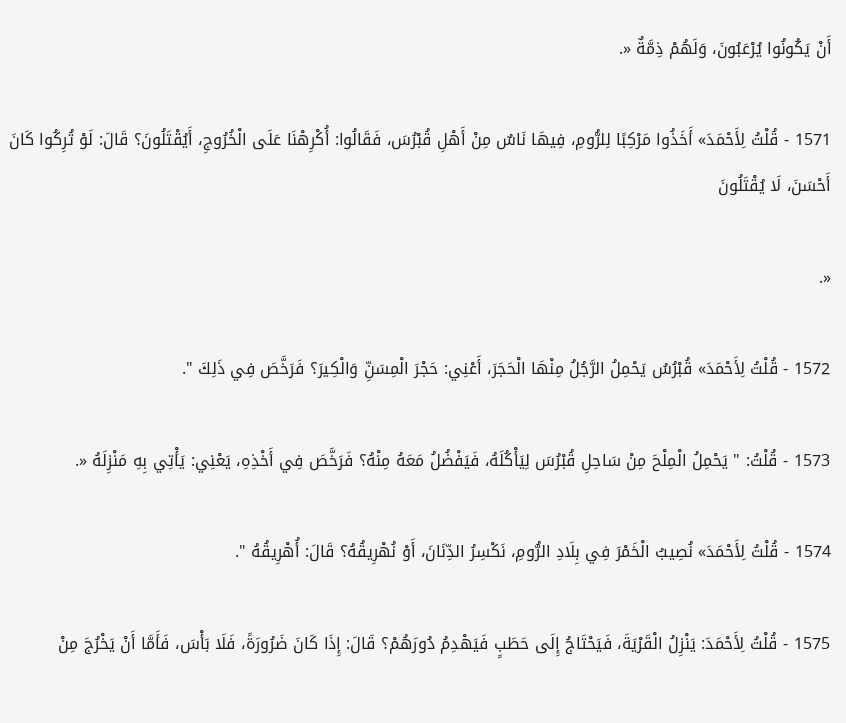أَنْ يَكُونُوا يُرْعَبُونَ، وَلَهُمْ ذِمَّةٌ «.

1571 - قُلْتُ لِأَحْمَدَ» أَخَذُوا مَرْكِبًا لِلرُّومِ، فِيهَا نَاسٌ مِنْ أَهْلِ قُبْرُسَ، فَقَالُوا: أُكْرِهْنَا عَلَى الْخُرُوجِ، أَيُقْتَلُونَ؟ قَالَ: لَوْ تُرِكُوا كَانَ أَحْسَنَ، لَا يُقْتَلُونَ

«.

1572 - قُلْتُ لِأَحْمَدَ» قُبْرُسُ يَحْمِلُ الرَّجُلُ مِنْهَا الْحَجَرَ، أَعْنِي: حَجْرَ الْمِسَنِّ وَالْكِيرَ؟ فَرَخَّصَ فِي ذَلِكَ ".

1573 - قُلْتُ: " يَحْمِلُ الْمِلْحَ مِنْ سَاحِلِ قُبْرُسَ لِيَأْكُلَهُ، فَيَفْضُلُ مَعَهُ مِنْهُ؟ فَرَخَّصَ فِي أَخْذِهِ، يَعْنِي: يَأْتِي بِهِ مَنْزِلَهُ «.

1574 - قُلْتُ لِأَحْمَدَ» نُصِيبُ الْخَمْرَ فِي بِلَادِ الرُّومِ، نَكْسِرُ الدِّنَانَ، أَوْ نُهْرِيقُهُ؟ قَالَ: أُهْرِيقُهُ ".

1575 - قُلْتُ لِأَحْمَدَ: يَنْزِلُ الْقَرْيَةَ، فَيَحْتَاجُ إِلَى حَطَبٍ فَيَهْدِمُ دُورَهُمْ؟ قَالَ: إِذَا كَانَ ضَرُورَةً، فَلَا بَأْسَ، فَأَمَّا أَنْ يَخْرُجَ مِنْ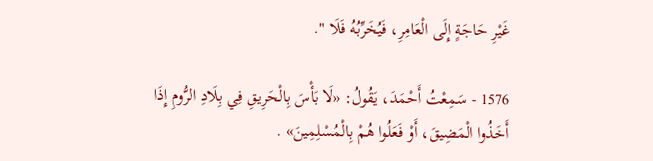غَيْرِ حَاجَةٍ إِلَى الْعَامِرِ، فَيُخَرِّبُهُ فَلَا ".

1576 - سَمِعْتُ أَحْمَدَ، يَقُولُ: «لَا بَأْسَ بِالْحَرِيقِ فِي بِلَادِ الرُّومِ إِذَا أَخَذُوا الْمَضِيقَ، أَوْ فَعَلُوا هُمْ بِالْمُسْلِمِينَ» .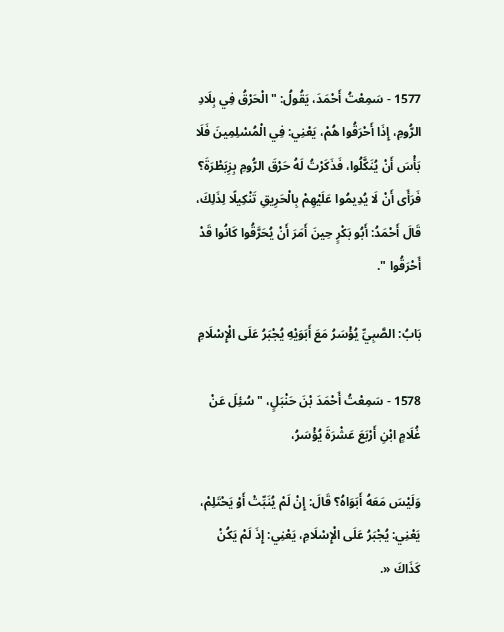1577 - سَمِعْتُ أَحْمَدَ، يَقُولُ: " الْحَرْقُ فِي بِلَادِ الرُّومِ، إِذَا أَحْرَقُوا هُمْ، يَعْنِي: فِي الْمُسْلِمِينَ فَلَا بَأْسَ أَنْ يُنَكَّلُوا، فَذَكَرْتُ لَهُ حَرْقَ الرُّومِ بِزِبَطْرَةَ؟ فَرَأَى أَنْ لَا يُدِيمُوا عَلَيْهِمْ بِالْحَرِيقِ تَنْكِيلًا لِذَلِكَ، قَالَ أَحْمَدُ: أَبُو بَكْرٍ حِينَ أَمَرَ أَنْ يُحَرَّقُوا كَانُوا قَدْ أَحْرَقُوا ".

بَابُ: الصَّبِيِّ يُؤْسَرُ مَعَ أَبَوَيْهِ يُجْبَرُ عَلَى الْإِسْلَامِ

1578 - سَمِعْتُ أَحْمَدَ بْنَ حَنْبَلٍ، " سُئِلَ عَنْ غُلَامٍ ابْنِ أَرْبَعَ عَشْرَةَ يُؤْسَرُ،

وَلَيْسَ مَعَهُ أَبَوَاهُ؟ قَالَ: إِنْ لَمْ يُنَبِّتْ أَوْ يَحْتَلِمْ، يَعْنِي: يُجْبَرُ عَلَى الْإِسْلَامِ، يَعْنِي: إِذَ لَمْ يَكُنْ كَذَاكَ «.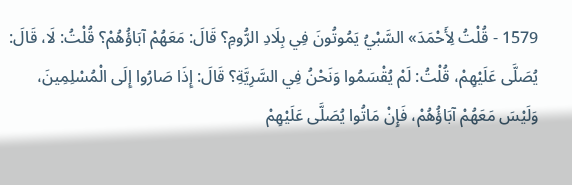1579 - قُلْتُ لِأَحْمَدَ» السَّبْيُ يَمُوتُونَ فِي بِلَادِ الرُّومِ؟ قَالَ: مَعَهُمْ آبَاؤُهُمْ؟ قُلْتُ: لَا، قَالَ: يُصَلَّى عَلَيْهِمْ، قُلْتُ: لَمْ يُقْسَمُوا وَنَحْنُ فِي السَّرِيَّةِ؟ قَالَ: إِذَا صَارُوا إِلَى الْمُسْلِمِينَ، وَلَيْسَ مَعَهُمْ آبَاؤُهُمْ، فَإِنْ مَاتُوا يُصَلَّى عَلَيْهِمْ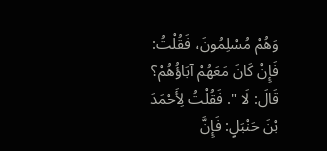وَهُمْ مُسْلِمُونَ، فَقُلْتُ: فَإِنْ كَانَ مَعَهُمْ آبَاؤُهُمْ؟ قَالَ: لَا ". فَقُلْتُ لِأَحْمَدَ بْنَ حَنْبَلٍ: فَإِنَّ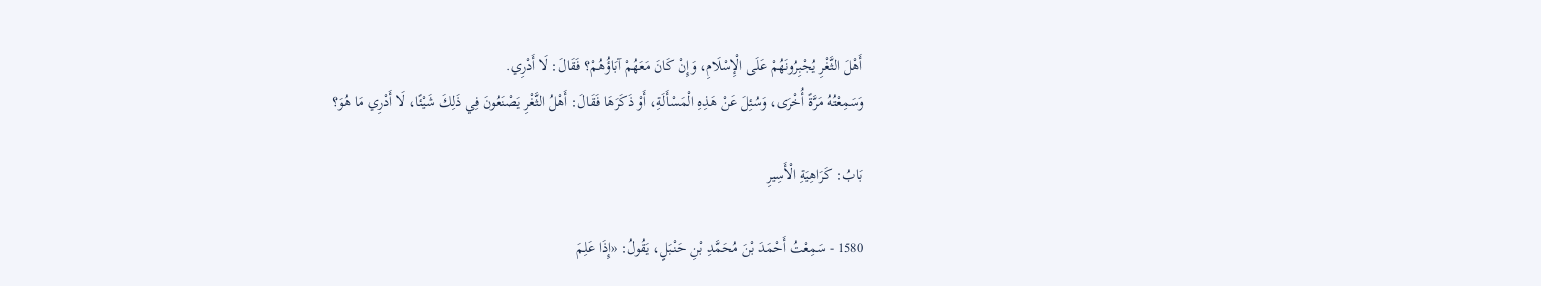أَهْلَ الثَّغْرِ يُجْبِرُونَهُمْ عَلَى الْإِسْلَامِ، وَإِنْ كَانَ مَعَهُمْ آبَاؤُهُمْ؟ فَقَالَ: لَا أَدْرِي.
وَسَمِعْتُهُ مَرَّةً أُخْرَى، وَسُئِلَ عَنْ هَذِهِ الْمَسْأَلَةِ، أَوْ ذَكَرَهَا فَقَالَ: أَهْلُ الثَّغْرِ يَصْنَعُونَ فِي ذَلِكَ شَيْئًا، لَا أَدْرِي مَا هُوَ؟

بَابُ: كَرَاهِيَةِ الْأَسِيرِ

1580 - سَمِعْتُ أَحْمَدَ بْنَ مُحَمَّدِ بْنِ حَنْبَلٍ، يَقُولُ: «إِذَا عَلِمَ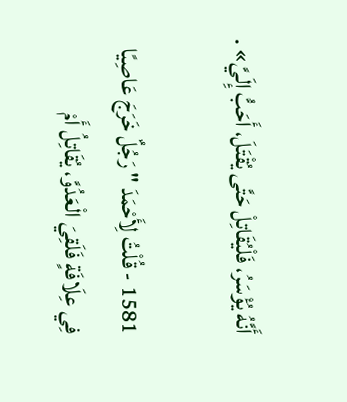أَنَّهُ يُؤْسَرُ، فَلْيُقَاتِلْ حَتَّى يُقْتَلَ، أَحَبُّ إِلَيَّ» .

1581 - قُلْتُ لِأَحْمَدَ " رَجُلٌ خَرَجَ عَاصِيًا فِي عِلَافَةٍ فَلَقِيَ الْعَدُوَّ، يُقَاتِلُ أَمْ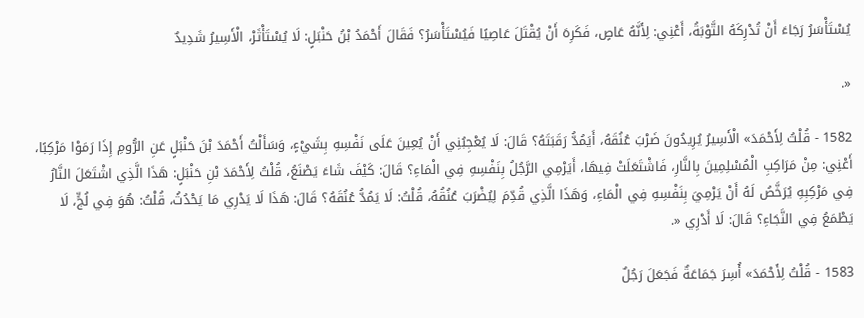يُسْتَأْسَرُ رَجَاءَ أَنْ تُدْرِكَهُ التَّوْبَةُ، أَعْنِي: لِأَنَّهُ عَاصٍ، فَكَرِهَ أَنْ يُقْتَلَ عَاصِيًا فَيُسْتَأْسَرُ؟ فَقَالَ أَحْمَدُ بْنُ حَنْبَلٍ: لَا يُسْتَأْثَرْ، الْأَسِيرُ شَدِيدٌ

«.

1582 - قُلْتُ لِأَحْمَدَ» الْأَسِيرُ يُرِيدُونَ ضَرْبَ عُنُقَهُ، أَيَمُدُّ رَقَبَتَهُ؟ قَالَ: لَا يُعْجِبُنِي أَنْ يُعِينَ عَلَى نَفْسِهِ بِشَيْءٍ، وَسَأَلْتُ أَحْمَدَ بْنَ حَنْبَلٍ عَنِ الرُّومِ إِذَا رَمَوْا مَرْكِبًا، أَعْنِي: مِنْ مَرَاكِبِ الْمُسْلِمِينَ بِالنَّارِ، فَاشْتَعَلَتْ فِيهَا، أَيَرْمِي الرَّجُلُ بِنَفْسِهِ فِي الْمَاءِ؟ قَالَ: كَيْفَ شَاءَ يَصْنَعُ، قُلْتُ لِأَحْمَدَ بْنِ حَنْبَلٍ: هَذَا الَّذِي اشْتَعَلَ النَّارُ فِي مَرْكِبِهِ يُرَخَّصُ لَهُ أَنْ يَرْمِيَ بِنَفْسِهِ فِي الْمَاءِ، وَهَذَا الَّذِي قُدِّمَ لِيُضْرَبَ عُنُقُهُ، قُلْتُ: لَا يَمُدُّ عُنُقَهُ؟ قَالَ: هَذَا لَا يَدْرِي مَا يَحْدُثُ، قُلْتُ: هُوَ فِي لُجٍّ، لَا يَطْمَعُ فِي النَّجَاءِ؟ قَالَ: لَا أَدْرِي «.

1583 - قُلْتُ لِأَحْمَدَ» أُسِرَ جَمَاعَةٌ فَجَعَلَ رَجُلٌ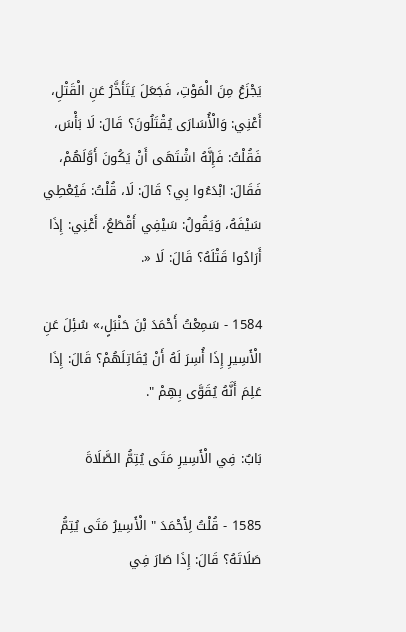يَجْزَعُ مِنَ الْمَوْتِ، فَجَعَلَ يَتَأَخَّرُ عَنِ الْقَتْلِ، أَعْنِي: وَالْأُسَارَى يُقْتَلُونَ؟ قَالَ: لَا بَأْسَ، فَقُلْتُ: فَإِنَّهُ اشْتَهَى أَنْ يَكُونَ أَوَّلَهُمْ، فَقَالَ: ابْدَءُوا بِي؟ قَالَ: لَا، قُلْتُ: فَيُعْطِي سَيْفَهُ، وَيَقُولُ: سَيْفِي أَقْطَعُ، أَعْنِي: إِذَا أَرَادُوا قَتْلَهُ؟ قَالَ: لَا «.

1584 - سَمِعْتُ أَحْمَدَ بْنَ حَنْبَلٍ،» سُئِلَ عَنِ الْأَسِيرِ إِذَا أُسِرَ لَهُ أَنْ يُقَاتِلَهُمْ؟ قَالَ: إِذَا عَلِمَ أَنَّهُ يُقَوَّى بِهِمْ ".

بَابٌ: فِي الْأَسِيرِ مَتَى يُتِمُّ الصَّلَاةَ

1585 - قُلْتُ لِأَحْمَدَ " الْأَسِيرُ مَتَى يُتِمُّ صَلَاتَهُ؟ قَالَ: إِذَا صَارَ فِي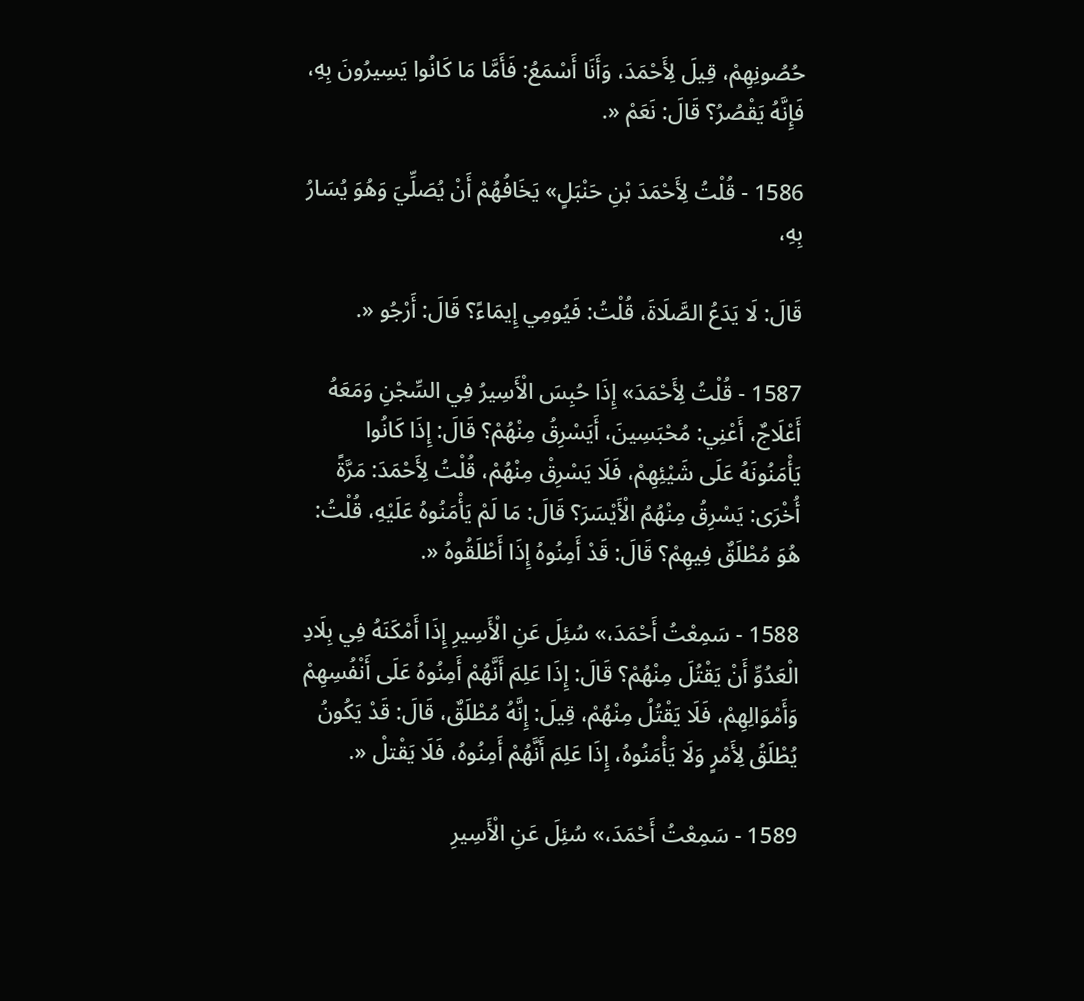حُصُونِهِمْ، قِيلَ لِأَحْمَدَ، وَأَنَا أَسْمَعُ: فَأَمَّا مَا كَانُوا يَسِيرُونَ بِهِ، فَإِنَّهُ يَقْصُرُ؟ قَالَ: نَعَمْ «.

1586 - قُلْتُ لِأَحْمَدَ بْنِ حَنْبَلٍ» يَخَافُهُمْ أَنْ يُصَلِّيَ وَهُوَ يُسَارُ بِهِ،

قَالَ: لَا يَدَعُ الصَّلَاةَ، قُلْتُ: فَيُومِي إِيمَاءً؟ قَالَ: أَرْجُو «.

1587 - قُلْتُ لِأَحْمَدَ» إِذَا حُبِسَ الْأَسِيرُ فِي السِّجْنِ وَمَعَهُ أَعْلَاجٌ، أَعْنِي: مُحْبَسِينَ، أَيَسْرِقُ مِنْهُمْ؟ قَالَ: إِذَا كَانُوا يَأْمَنُونَهُ عَلَى شَيْئِهِمْ، فَلَا يَسْرِقْ مِنْهُمْ، قُلْتُ لِأَحْمَدَ: مَرَّةً أُخْرَى: يَسْرِقُ مِنْهُمُ الْأَيْسَرَ؟ قَالَ: مَا لَمْ يَأْمَنُوهُ عَلَيْهِ، قُلْتُ: هُوَ مُطْلَقٌ فِيهِمْ؟ قَالَ: قَدْ أَمِنُوهُ إِذَا أَطْلَقُوهُ «.

1588 - سَمِعْتُ أَحْمَدَ،» سُئِلَ عَنِ الْأَسِيرِ إِذَا أَمْكَنَهُ فِي بِلَادِ الْعَدُوِّ أَنْ يَقْتُلَ مِنْهُمْ؟ قَالَ: إِذَا عَلِمَ أَنَّهُمْ أَمِنُوهُ عَلَى أَنْفُسِهِمْ وَأَمْوَالِهِمْ، فَلَا يَقْتُلُ مِنْهُمْ، قِيلَ: إِنَّهُ مُطْلَقٌ، قَالَ: قَدْ يَكُونُ يُطْلَقُ لِأَمْرٍ وَلَا يَأْمَنُوهُ، إِذَا عَلِمَ أَنَّهُمْ أَمِنُوهُ، فَلَا يَقْتلْ «.

1589 - سَمِعْتُ أَحْمَدَ،» سُئِلَ عَنِ الْأَسِيرِ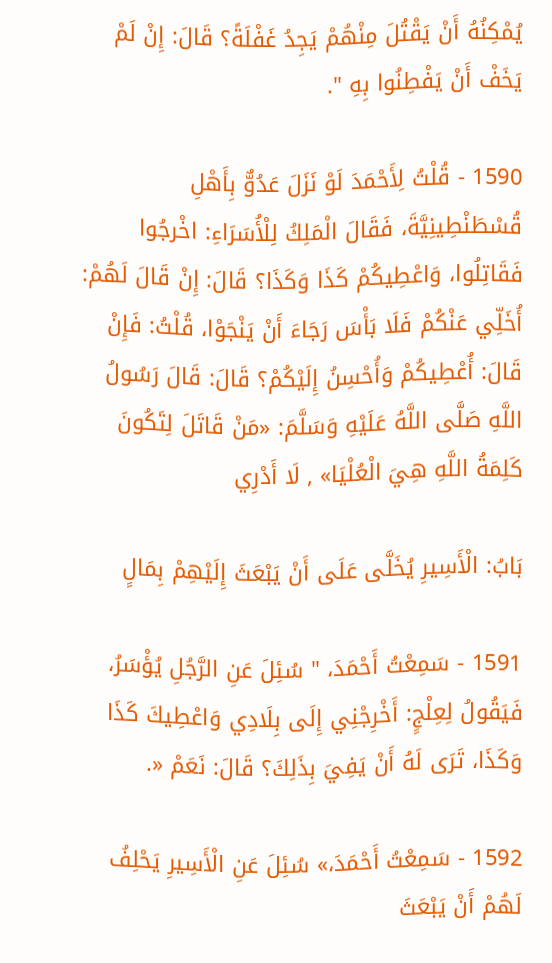يُمْكِنُهُ أَنْ يَقْتُلَ مِنْهُمْ يَجِدُ غَفْلَةً؟ قَالَ: إِنْ لَمْ يَخَفْ أَنْ يَفْطِنُوا بِهِ ".

1590 - قُلْتُ لِأَحْمَدَ لَوْ نَزَلَ عَدُوٌّ بِأَهْلِ قُسْطَنْطِينِيَّةَ، فَقَالَ الْمَلِكُ لِلْأُسَرَاءِ: اخْرجُوا فَقَاتِلُوا، وَاعْطِيكُمْ كَذَا وَكَذَا؟ قَالَ: إِنْ قَالَ لَهُمْ: أُخَلِّي عَنْكُمْ فَلَا بَأْسَ رَجَاءَ أَنْ يَنْجَوْا، قُلْتُ: فَإِنْ قَالَ: أُعْطِيكُمْ وَأُحْسِنُ إِلَيْكُمْ؟ قَالَ: قَالَ رَسُولُ اللَّهِ صَلَّى اللَّهُ عَلَيْهِ وَسَلَّمَ: «مَنْ قَاتَلَ لِتَكُونَ كَلِمَةُ اللَّهِ هِيَ الْعُلْيَا» , لَا أَدْرِي

بَابُ: الْأَسِيرِ يُخَلَّى عَلَى أَنْ يَبْعَثَ إِلَيْهِمْ بِمَالٍ

1591 - سَمِعْتُ أَحْمَدَ، " سُئِلَ عَنِ الرَّجُلِ يُؤْسَرُ، فَيَقُولُ لِعِلْجٍ: أَخْرِجْنِي إِلَى بِلَادِي وَاعْطِيكَ كَذَا وَكَذَا، تَرَى لَهُ أَنْ يَفِيَ بِذَلِكَ؟ قَالَ: نَعَمْ «.

1592 - سَمِعْتُ أَحْمَدَ،» سُئِلَ عَنِ الْأَسِيرِ يَحْلِفُ لَهُمْ أَنْ يَبْعَثَ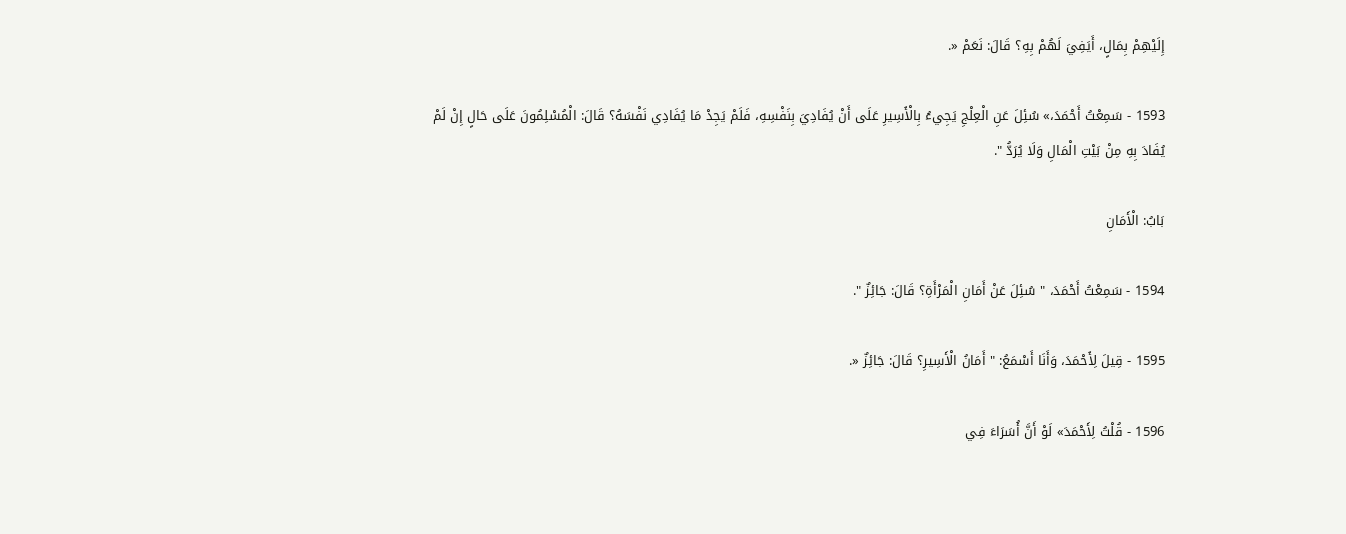إِلَيْهِمْ بِمَالٍ، أَيَفِيَ لَهُمْ بِهِ؟ قَالَ: نَعَمْ «.

1593 - سَمِعْتُ أَحْمَدَ،» سُئِلَ عَنِ الْعِلْجِ يَجِيءُ بِالْأَسِيرِ عَلَى أَنْ يُفَادِيَ بِنَفْسِهِ، فَلَمْ يَجِدْ مَا يُفَادِي نَفْسَهُ؟ قَالَ: الْمُسْلِمُونَ عَلَى حَالٍ إِنْ لَمْ يُفَادَ بِهِ مِنْ بَيْتِ الْمَالِ وَلَا يُرَدُّ ".

بَابُ: الْأَمَانِ

1594 - سَمِعْتُ أَحْمَدَ، " سُئِلَ عَنْ أَمَانِ الْمَرْأَةِ؟ قَالَ: جَائِزٌ ".

1595 - قِيلَ لِأَحْمَدَ، وَأَنَا أَسْمَعُ: " أَمَانُ الْأَسِيرِ؟ قَالَ: جَائِزٌ «.

1596 - قُلْتُ لِأَحْمَدَ» لَوْ أَنَّ أُسَرَاءَ فِي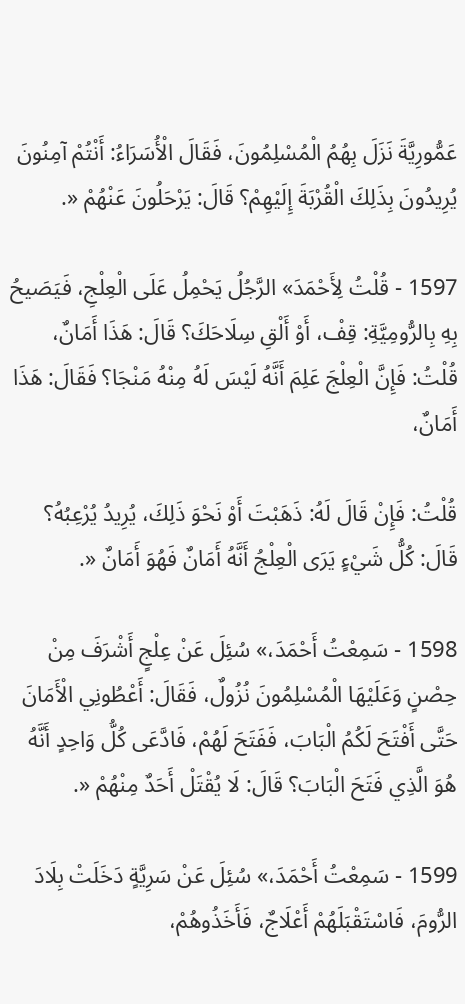عَمُّورِيَّةَ نَزَلَ بِهُمُ الْمُسْلِمُونَ، فَقَالَ الْأُسَرَاءُ: أَنْتُمْ آمِنُونَ يُرِيدُونَ بِذَلِكَ الْقُرْبَةَ إِلَيْهِمْ؟ قَالَ: يَرْحَلُونَ عَنْهُمْ «.

1597 - قُلْتُ لِأَحْمَدَ» الرَّجُلُ يَحْمِلُ عَلَى الْعِلْجِ، فَيَصَيحُ بِهِ بِالرُّومِيَّةِ: قِفْ، أَوْ أَلْقِ سِلَاحَكَ؟ قَالَ: هَذَا أَمَانٌ، قُلْتُ: فَإِنَّ الْعِلْجَ عَلِمَ أَنَّهُ لَيْسَ لَهُ مِنْهُ مَنْجَا؟ فَقَالَ: هَذَا أَمَانٌ،

قُلْتُ: فَإِنْ قَالَ لَهُ: ذَهَبْتَ أَوْ نَحْوَ ذَلِكَ، يُرِيدُ يُرْعِبُهُ؟ قَالَ: كُلُّ شَيْءٍ يَرَى الْعِلْجُ أَنَّهُ أَمَانٌ فَهُوَ أَمَانٌ «.

1598 - سَمِعْتُ أَحْمَدَ،» سُئِلَ عَنْ عِلْجٍ أَشْرَفَ مِنْ حِصْنٍ وَعَلَيْهَا الْمُسْلِمُونَ نُزُولٌ، فَقَالَ: أَعْطُونِي الْأَمَانَ حَتَّى أَفْتَحَ لَكُمُ الْبَابَ، فَفَتَحَ لَهُمْ، فَادَّعَى كُلُّ وَاحِدٍ أَنَّهُ هُوَ الَّذِي فَتَحَ الْبَابَ؟ قَالَ: لَا يُقْتَلْ أَحَدٌ مِنْهُمْ «.

1599 - سَمِعْتُ أَحْمَدَ،» سُئِلَ عَنْ سَرِيَّةٍ دَخَلَتْ بِلَادَ الرُّومَ، فَاسْتَقْبَلَهُمْ أَعْلَاجٌ، فَأَخَذُوهُمْ،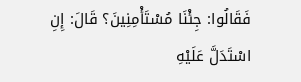فَقَالُوا: جِئْنَا مُسْتَأْمِنِينَ؟ قَالَ: إِنِ اسْتَدَلَّ عَلَيْهِ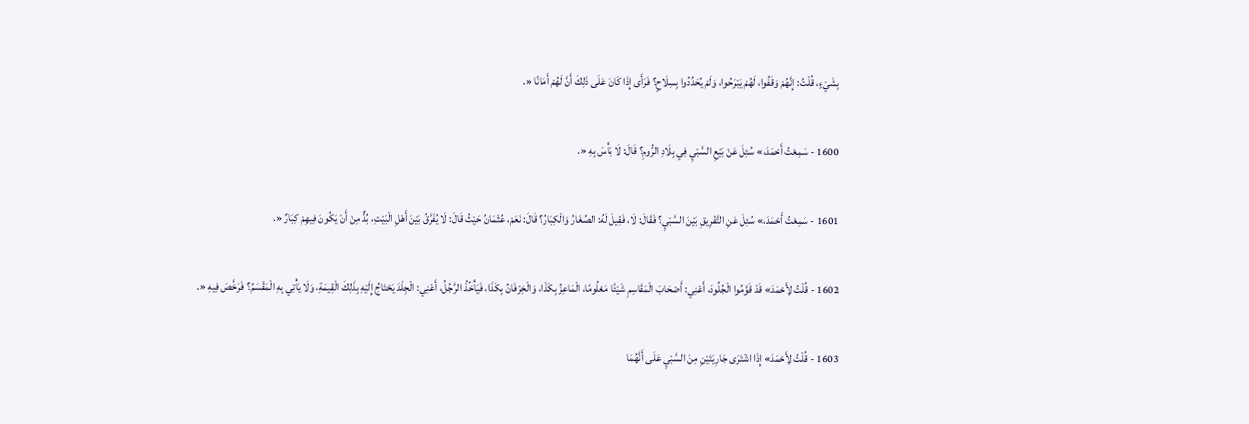بِشَيْءٍ، قُلْتُ: إِنَّهُمْ وَقَفُوا، لَهُمْ يَبْرَحُوا، وَلَمْ يُحَدِّدُوا بِسِلَاحٍ؟ فَرَأَى إِذَا كَانَ عَلَى ذَلِكَ أَنَّ لَهُمْ أَمَانًا «.

1600 - سَمِعْتُ أَحْمَدَ،» سُئِلَ عَنْ بَيْعِ السَّبْيِ فِي بِلَادِ الرُّومِ؟ قَالَ: لَا بَأْسَ بِهِ «.

1601 - سَمِعْتُ أَحْمَدَ،» سُئِلَ عَنِ التَّفْرِيقِ بَيْنَ السَّبْيِ؟ فَقَالَ: لَا، فَقِيلَ لَهُ: الصِّغَارُ وَالْكِبَارُ؟ قَالَ: نَعَمْ، عُثْمَانُ حَيْثُ قَالَ: لَا يُفَرَّقُ بَيْنَ أَهْلِ الْبَيْتِ، بُدٌّ مِنْ أَنْ يَكُونَ فِيهِمْ كِبَارٌ «.

1602 - قُلْتُ لِأَحْمَدَ» قَدْ قَوَّمُوا الْجُلُودَ، أَعْنِي: أَصْحَابَ الْمَقَاسِمِ شَيْئًا مَعْلُومًا، الْمَاعِزُ بِكَذَا، وَالْخِرْفَانُ بِكَذَا، فَيَأْخُذُ الرَّجُلُ، أَعْنِي: الْجِلْدَ يَحْتَاجُ إِلَيْهِ بِذَلِكَ الْقِيمَةِ، وَلَا يَأْتِي بِهِ الْمَقْسَمُ؟ فَرَخَّصَ فِيهِ «.

1603 - قُلْتُ لِأَحْمَدَ» إِذَا اشْتَرَى جَارِيَتَيْنِ مِنَ السَّبْيِ عَلَى أَنَّهُمَا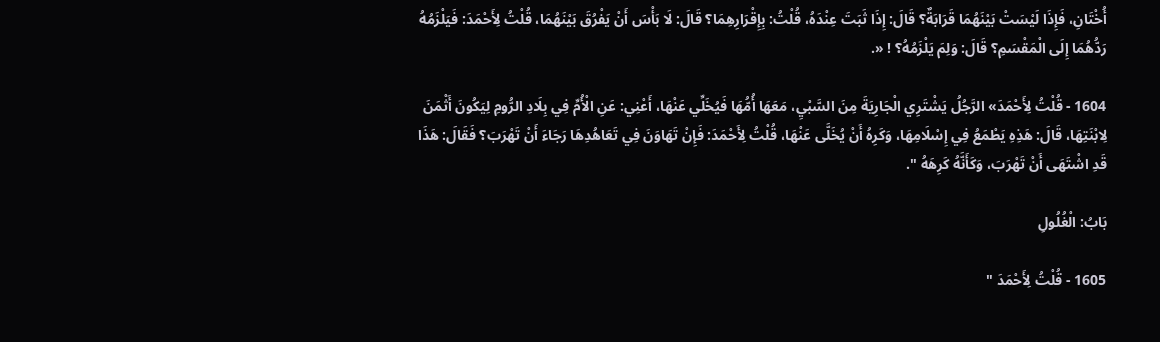أُخْتَانِ، فَإِذَا لَيْسَتْ بَيْنَهُمَا قَرَابَةٌ؟ قَالَ: إِذَا ثَبَتَ عِنْدَهُ، قُلْتُ: بِإِقْرَارِهِمَا؟ قَالَ: لَا بَأْسَ أَنْ يَفْرُقَ بَيْنَهُمَا، قُلْتُ لِأَحْمَدَ: فَيَلْزَمُهُ رَدُّهُمَا إِلَى الْمَقْسَمِ؟ قَالَ: وَلِمَ يَلْزَمُهُ؟ ! «.

1604 - قُلْتُ لِأَحْمَدَ» الرَّجُلُ يَشْتَرِي الْجَارِيَةَ مِنَ السَّبْيِ، مَعَهَا أُمُّهَا فَيُخَلِّي عَنْهَا، أَعْنِي: عَنِ الْأُمِّ فِي بِلَادِ الرُّومِ لِيَكُونَ أَثْمَنَ لِابْنَتِهَا، قَالَ: هَذِهِ يَطْمَعُ فِي إِسْلَامِهَا، وَكَرِهُ أَنْ يُخَلَّى عَنْهَا، قُلْتُ لِأَحْمَدَ: فَإِنْ تَهَاوَنَ فِي تَعَاهُدِهَا رَجَاءَ أَنْ تَهْرَبَ؟ فَقَالَ: هَذَا قَدِ اشْتَهَى أَنْ تَهْرَبَ، وَكَأَنَّهُ كَرِهَهُ ".

بَابُ: الْغُلُولِ

1605 - قُلْتُ لِأَحْمَدَ "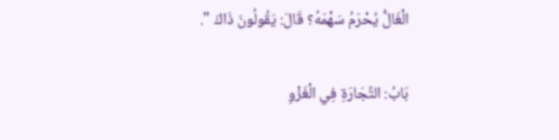الْغَالُّ يُحْرَمُ سَهْمَهُ؟ قَالَ: يَقُولُونَ ذَاكَ ".

بَابُ: التِّجَارَةِ فِي الْغَزْوِ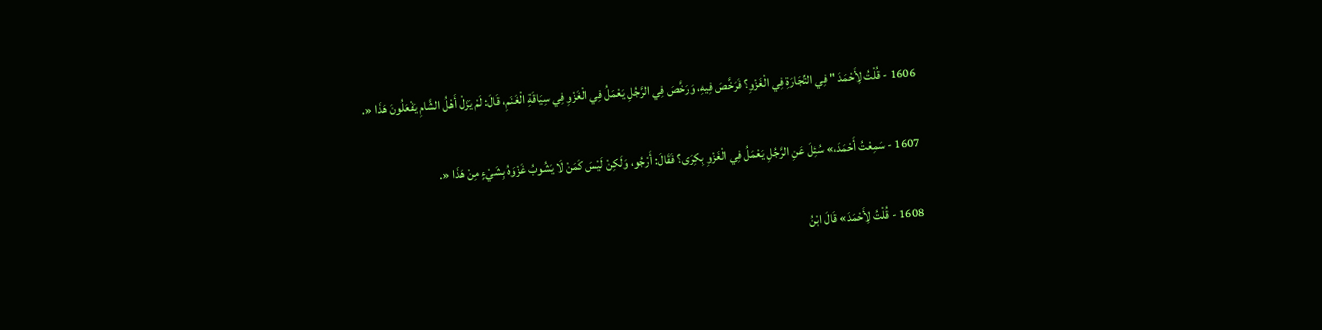1606 - قُلْتُ لِأَحْمَدَ " فِي التِّجَارَةِ فِي الْغَزْوِ؟ فَرَخَّصَ فِيهِ، وَرَخَّصَ فِي الرَّجُلِ يَعْمَلُ فِي الْغَزْوِ فِي سِيَاقَةِ الْغَنَمِ، قَالَ: لَمْ يَزَلْ أَهْلُ الشَّامِ يَفْعَلُونَ هَذَا «.

1607 - سَمِعْتُ أَحْمَدَ،» سُئِلَ عَنِ الرَّجُلِ يَعْمَلُ فِي الْغَزْوِ بِكِرَى؟ فَقَالَ: أَرْجُو، وَلَكِنْ لَيْسَ كَمَنْ لَا يَشُوبُ غَزْوَهُ بِشَيْءٍ مِنْ هَذَا «.

1608 - قُلْتُ لِأَحْمَدَ» قَالَ ابْنُ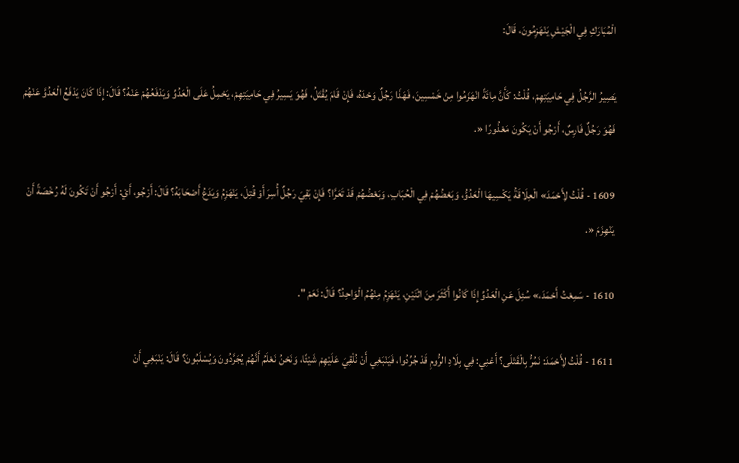الْمُبَارَكِ فِي الْجَيْشِ يَنْهَزِمُونَ، قَالَ:

يَصِيرُ الرَّجُلُ فِي حَامِيَتِهِمْ، قُلْتُ: كَأَنَّ مِائَةً انْهَزَمُوا مِنْ خَمْسِينَ، فَهَذَا رَجُلٌ وَحْدَهُ، فَإِنْ قَامَ يُقْتَلُ، فَهُوَ يَسِيرُ فِي حَامِيَتِهِمْ، يَحْمِلُ عَلَى الْعَدُوِّ وَيَدْفَعُهُمْ عَنْهُ؟ قَالَ: إِذَا كَانَ يَدْفَعُ الْعَدُوَّ عَنْهُمْ فَهُوَ رَجُلٌ فَارِسٌ، أَرْجُو أَنْ يَكُونَ مَعْذُورًا «.

1609 - قُلْتُ لِأَحْمَدَ» الْعِلَاقَةُ يَكْسِيهَا الْعَدُوُّ، وَبَعْضُهُمْ فِي الْحُبَابِ، وَبَعْضُهُمْ قَدْ تَعَرَّا؟ فَإِنْ بَقِيَ رَجُلٌ أُسِرَ أَوْ قُتِلَ، يَنْهَزِمُ وَيَدَعُ أَصْحَابَهُ؟ قَالَ: أَرْجُو، أَيْ: أَرْجُو أَنْ تَكُونَ لَهُ رُخْصَةً أَنْ يَنْهِزَمَ «.

1610 - سَمِعْتُ أَحْمَدَ،» سُئِلَ عَنِ الْعَدُوِّ إِذَا كَانُوا أَكْثَرَ مِنَ اثْنَيْنِ، يَنْهَزِمُ مِنْهُمُ الْوَاحِدُ؟ قَالَ: نَعَمْ ".

1611 - قُلْتُ لِأَحْمَدَ: نَمُرُّ بِالْقَتْلَى؟ أَعْنِي: فِي بِلَادِ الرُّومِ قَدْ جُرِّدُوا، فَيَنْبَغِي أَنْ نُلْقِيَ عَلَيْهِمْ شَيْئًا، وَنَحْنُ نَعْلَمُ أَنَّهُمْ يُجَرَّدُونَ وَيُسْلَبُونَ؟ قَالَ: يَنْبَغِي أَنْ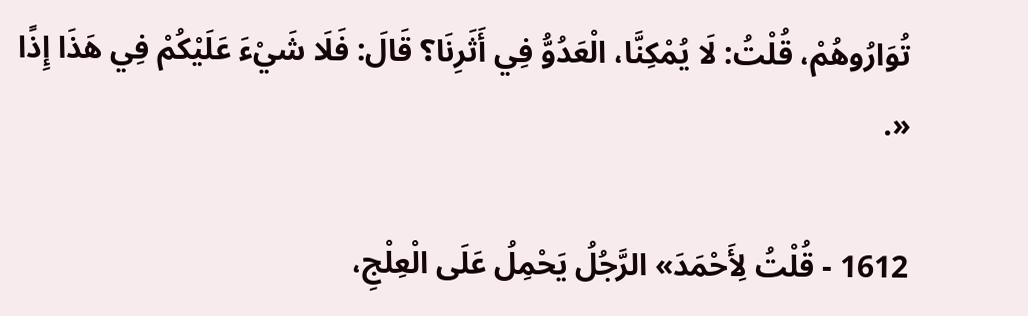تُوَارُوهُمْ، قُلْتُ: لَا يُمْكِنَّا، الْعَدُوُّ فِي أَثَرِنَا؟ قَالَ: فَلَا شَيْءَ عَلَيْكُمْ فِي هَذَا إِذًا «.

1612 - قُلْتُ لِأَحْمَدَ» الرَّجُلُ يَحْمِلُ عَلَى الْعِلْجِ،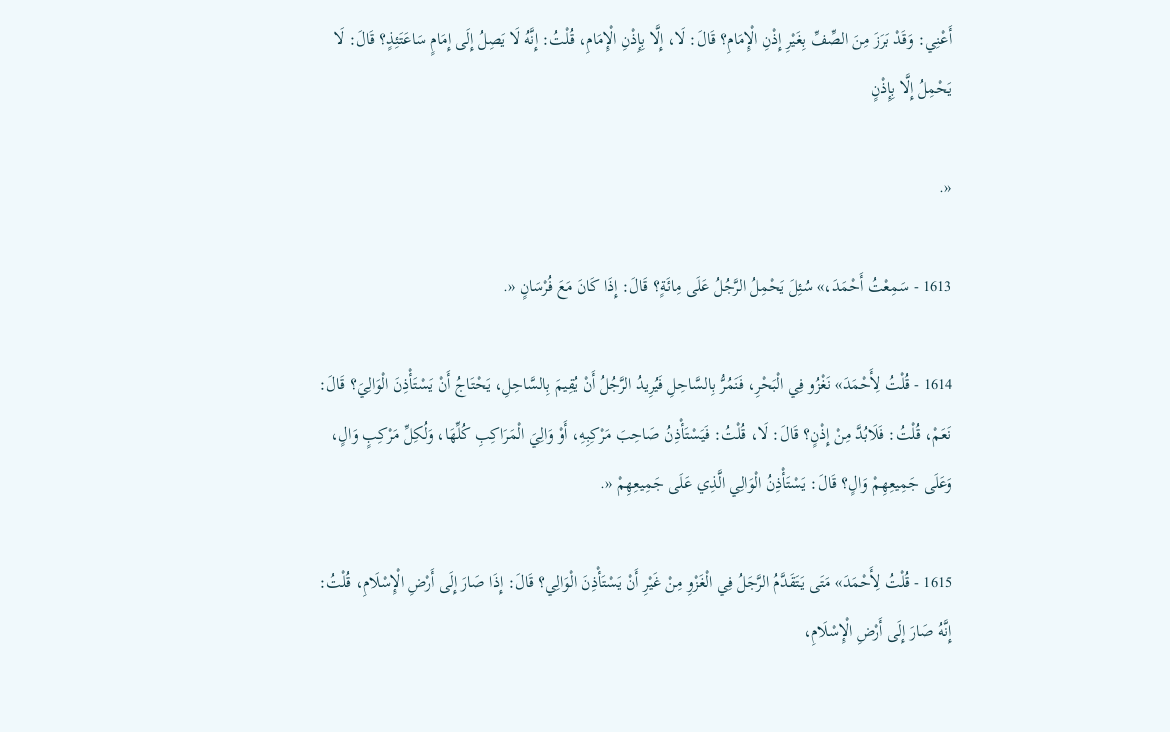أَعْنِي: وَقَدْ بَرَزَ مِنَ الصِّفِّ بِغَيْرِ إِذْنِ الْإِمَامِ؟ قَالَ: لَا، إِلَّا بِإِذْنِ الْإِمَامِ، قُلْتُ: إِنَّهُ لَا يَصِلُ إِلَى إِمَامٍ سَاعَتَئِذٍ؟ قَالَ: لَا يَحْمِلُ إِلَّا بِإِذْنٍ

«.

1613 - سَمِعْتُ أَحْمَدَ،» سُئِلَ يَحْمِلُ الرَّجُلُ عَلَى مِائَةٍ؟ قَالَ: إِذَا كَانَ مَعَ فُرْسَانٍ «.

1614 - قُلْتُ لِأَحْمَدَ» نَغْزُو فِي الْبَحْرِ، فَنَمُرُّ بِالسَّاحِلِ فَيُرِيدُ الرَّجُلُ أَنْ يُقِيمَ بِالسَّاحِلِ، يَحْتَاجُ أَنْ يَسْتَأْذِنَ الْوَالِيَ؟ قَالَ: نَعَمْ، قُلْتُ: فَلَابُدَّ مِنْ إِذْنٍ؟ قَالَ: لَا، قُلْتُ: فَيَسْتَأْذِنُ صَاحِبَ مَرْكِبِهِ، أَوْ وَالِيَ الْمَرَاكِبِ كُلِّهَا، وَلُكِلِّ مَرْكِبٍ وَالٍ، وَعَلَى جَمِيعِهِمْ وَالٍ؟ قَالَ: يَسْتَأْذِنُ الْوَالِي الَّذِي عَلَى جَمِيعِهِمْ «.

1615 - قُلْتُ لِأَحْمَدَ» مَتَى يَتَقَدَّمُ الرَّجَلُ فِي الْغَزْوِ مِنْ غَيْرِ أَنْ يَسْتَأْذِنَ الْوَالِي؟ قَالَ: إِذَا صَارَ إِلَى أَرْضِ الْإِسْلَامِ، قُلْتُ: إِنَّهُ صَارَ إِلَى أَرْضِ الْإِسْلَامِ،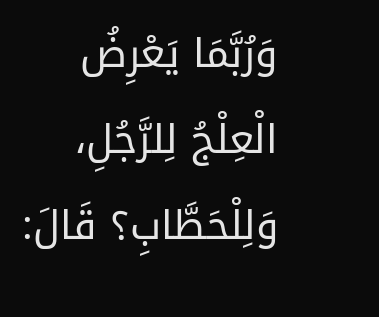وَرُبَّمَا يَعْرِضُ الْعِلْجُ لِلرَّجُلِ، وَلِلْحَطَّابِ؟ قَالَ: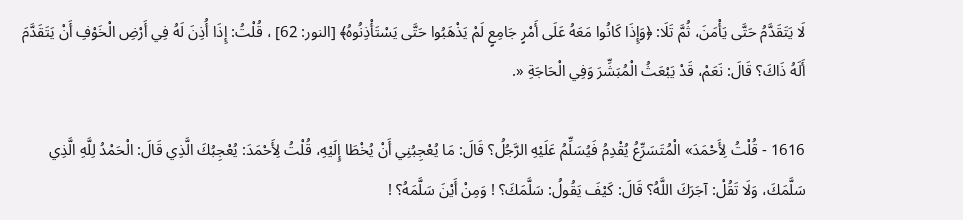لَا يَتَقَدَّمُ حَتَّى يَأْمَنَ، ثُمَّ تَلَا: ﴿وَإِذَا كَانُوا مَعَهُ عَلَى أَمْرٍ جَامِعٍ لَمْ يَذْهَبُوا حَتَّى يَسْتَأْذِنُوهُ﴾ [النور: 62] ، قُلْتُ: إِذَا أُذِنَ لَهُ فِي أَرْضِ الْخَوْفِ أَنْ يَتَقَدَّمَ أَلَهُ ذَاكَ؟ قَالَ: نَعَمْ، قَدْ يَبْعَثُ الْمُبَشِّرَ وَفِي الْحَاجَةِ «.

1616 - قُلْتُ لِأَحْمَدَ» الْمُتَسَرِّعُ يُقْدِمُ فَيُسَلِّمُ عَلَيْهِ الرَّجُلُ؟ قَالَ: مَا يُعْجِبُنِي أَنْ يُخْطَا إِلَيْهِ، قُلْتُ لِأَحْمَدَ: يُعْجِبُكَ الَّذِي قَالَ: الْحَمْدُ لِلَّهِ الَّذِي سَلَّمَكَ، وَلَا تَقُلْ: آجَرَكَ اللَّهُ؟ قَالَ: كَيْفَ يَقُولُ: سَلَّمَكَ؟ ! وَمِنْ أَيْنَ سَلَّمَهُ؟ !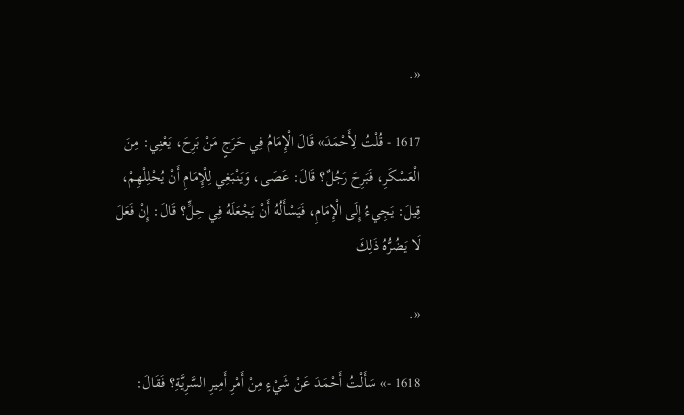«.

1617 - قُلْتُ لِأَحْمَدَ» قَالَ الْإِمَامُ فِي حَرَجٍ مَنْ بَرِحَ، يَعْنِي: مِنَ الْعَسْكَرِ، فَبَرِحَ رَجُلٌ؟ قَالَ: عَصَى، وَيَنْبَغِي لِلْإِمَامِ أَنْ يُحْلِلْهِمْ، قِيلَ: يَجِيءُ إِلَى الْإِمَامِ، فَيَسْأَلُهُ أَنْ يَجْعَلَهُ فِي حِلٍّ؟ قَالَ: إِنْ فَعَلَ لَا يَضُرُّهُ ذَلِكَ

«.

1618 -» سَأَلْتُ أَحْمَدَ عَنْ شَيْءٍ مِنْ أَمْرِ أَمِيرِ السَّرِيَّةِ؟ فَقَالَ: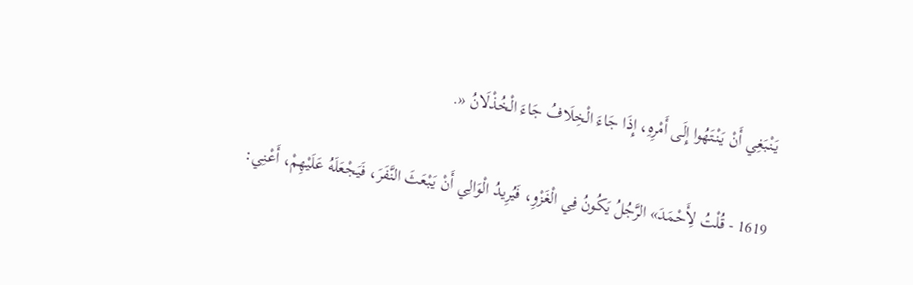يَنْبَغِي أَنْ يَنْتَهُوا إِلَى أَمْرِهِ، إِذَا جَاءَ الْخِلَافُ جَاءَ الْخُذْلَانُ «.

1619 - قُلْتُ لِأَحْمَدَ» الرَّجُلُ يَكُونُ فِي الْغَزْوِ، فَيُرِيدُ الْوَالِي أَنْ يَبْعَثَ النَّفَرَ، فَيَجْعَلَهُ عَلَيْهِمْ، أَعْنِي: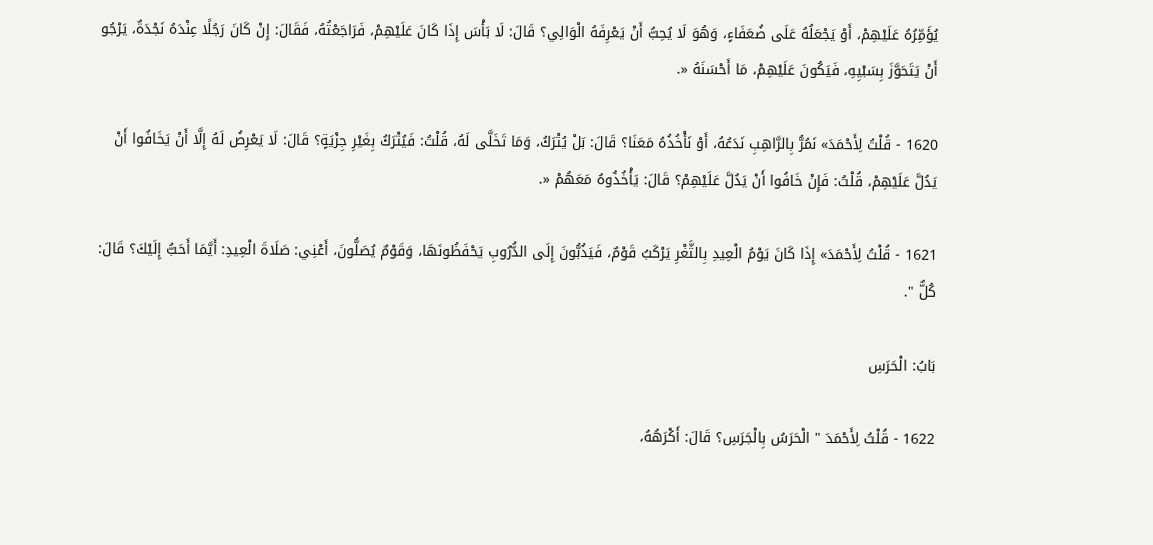يُؤَمِّرُهُ عَلَيْهِمْ، أَوْ يَجْعَلُهُ عَلَى ضُعَفَاءٍ، وَهُوَ لَا يُحِبُّ أَنْ يَعْرِفَهُ الْوَالِي؟ قَالَ: لَا بَأْسَ إِذَا كَانَ عَلَيْهِمْ، فَرَاجَعْتُهُ، فَقَالَ: إِنْ كَانَ رَجُلًا عِنْدَهُ نَجْدَةٌ، يَرْجُو أَنْ يَتَحَوَّزَ بِسَبْيِهِ، فَيَكُونَ عَلَيْهِمْ، مَا أَحْسَنَهُ «.

1620 - قُلْتُ لِأَحْمَدَ» نَمُرُّ بِالرَّاهِبِ نَدَعُهُ، أَوْ نَأْخُذُهُ مَعَنَا؟ قَالَ: بَلْ يُتْرَكُ، وَمَا تَخَلَّى لَهُ، قُلْتُ: فَيُتْرَكُ بِغَيْرِ جِزْيَةٍ؟ قَالَ: لَا يَعْرِضُ لَهُ إِلَّا أَنْ يَخَافُوا أَنْ يَدُلَّ عَلَيْهِمْ، قُلْتُ: فَإِنْ خَافُوا أَنْ يَدُلَّ عَلَيْهِمْ؟ قَالَ: يَأْخُذُوهُ مَعَهُمْ «.

1621 - قُلْتُ لِأَحْمَدَ» إِذَا كَانَ يَوْمُ الْعِيدِ بِالثَّغْرِ يَرْكَبُ قَوْمٌ، فَيَذُبُّونَ إِلَى الدُّرُوبِ يَحْفَظُونَهَا، وَقَوْمٌ يُصَلُّونَ، أَعْنِي: صَلَاةَ الْعِيدِ: أَيَّمَا أَحَبُّ إِلَيْكَ؟ قَالَ: كُلٌّ ".

بَابُ: الْحَرَسِ

1622 - قُلْتُ لِأَحْمَدَ " الْحَرَسُ بِالْجَرَسِ؟ قَالَ: أَكْرَهُهُ،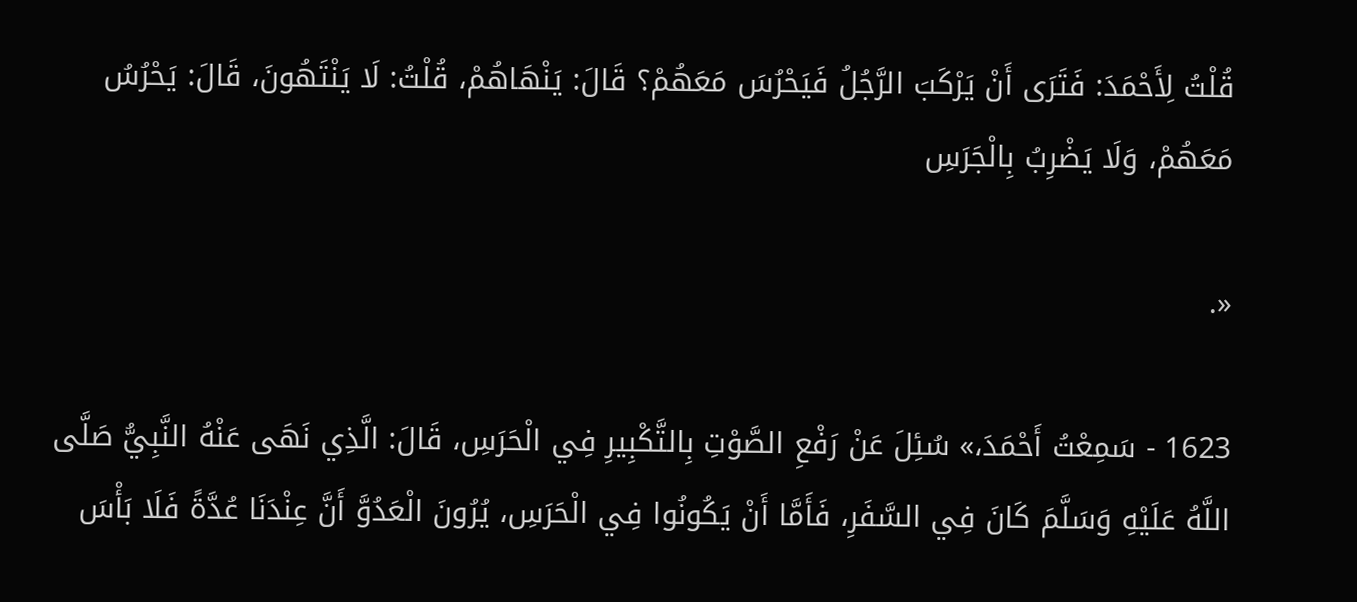قُلْتُ لِأَحْمَدَ: فَتَرَى أَنْ يَرْكَبَ الرَّجُلُ فَيَحْرُسَ مَعَهُمْ؟ قَالَ: يَنْهَاهُمْ، قُلْتُ: لَا يَنْتَهُونَ، قَالَ: يَحْرُسُ مَعَهُمْ، وَلَا يَضْرِبُ بِالْجَرَسِ

«.

1623 - سَمِعْتُ أَحْمَدَ،» سُئِلَ عَنْ رَفْعِ الصَّوْتِ بِالتَّكْبِيرِ فِي الْحَرَسِ، قَالَ: الَّذِي نَهَى عَنْهُ النَّبِيُّ صَلَّى اللَّهُ عَلَيْهِ وَسَلَّمَ كَانَ فِي السَّفَرِ، فَأَمَّا أَنْ يَكُونُوا فِي الْحَرَسِ، يُرُونَ الْعَدُوَّ أَنَّ عِنْدَنَا عُدَّةً فَلَا بَأْسَ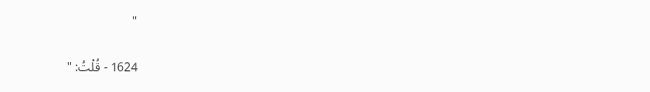"

1624 - قُلْتُ: "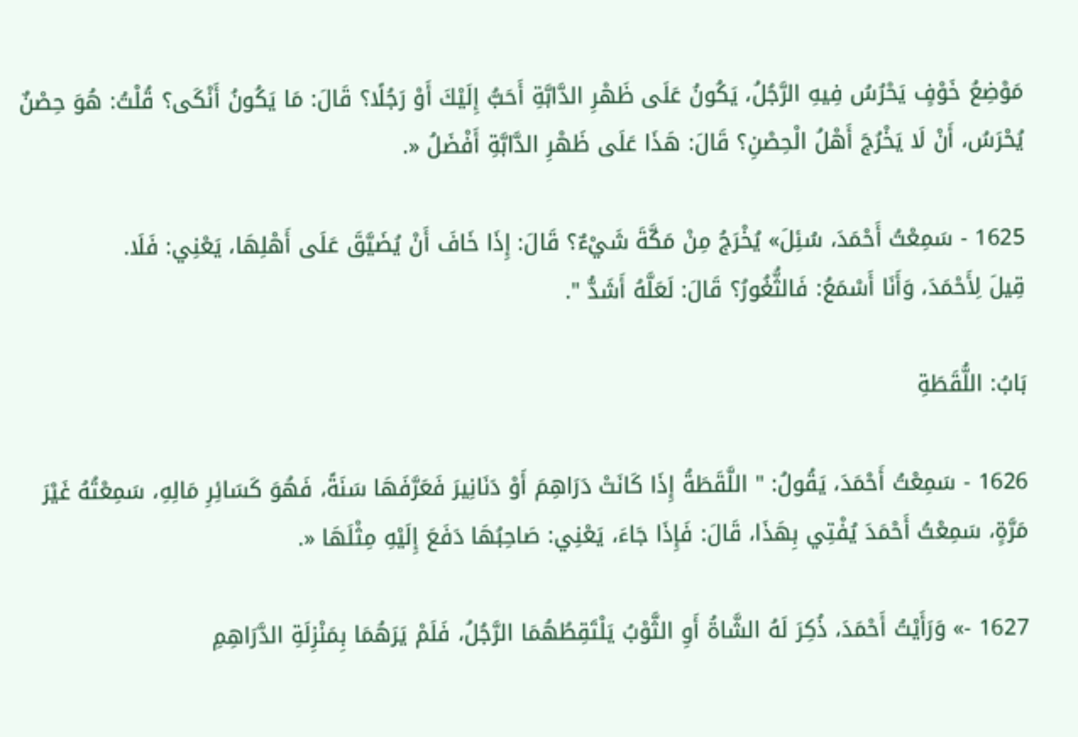مَوْضِعُ خَوْفٍ يَحْرُسُ فِيهِ الرَّجُلُ، يَكُونُ عَلَى ظَهْرِ الدَّابَّةِ أَحَبُّ إِلَيْكَ أَوْ رَجُلًا؟ قَالَ: مَا يَكُونُ أَنْكَى؟ قُلْتُ: هُوَ حِصْنٌ يُحْرَسُ، أَنْ لَا يَخْرُجَ أَهْلُ الْحِصْنِ؟ قَالَ: هَذَا عَلَى ظَهْرِ الدَّابَّةِ أَفْضَلُ «.

1625 - سَمِعْتُ أَحْمَدَ، سُئِلَ» يُخْرَجُ مِنْ مَكَّةَ شَيْءٌ؟ قَالَ: إِذَا خَافَ أَنْ يُضَيَّقَ عَلَى أَهْلِهَا، يَعْنِي: فَلَا.
قِيلَ لِأَحْمَدَ، وَأَنَا أَسْمَعُ: فَالثُّغُورُ؟ قَالَ: لَعَلَّهُ أَشَدُّ ".

بَابُ: اللُّقَطَةِ

1626 - سَمِعْتُ أَحْمَدَ، يَقُولُ: " اللَّقَطَةُ إِذَا كَانَتْ دَرَاهِمَ أَوْ دَنَانِيرَ فَعَرَّفَهَا سَنَةً، فَهُوَ كَسَائِرِ مَالِهِ، سَمِعْتُهُ غَيْرَ مَرَّةٍ، سَمِعْتُ أَحْمَدَ يُفْتِي بِهَذَا، قَالَ: فَإِذَا جَاءَ، يَعْنِي: صَاحِبُهَا دَفَعَ إِلَيْهِ مِثْلَهَا «.

1627 -» وَرَأَيْتُ أَحْمَدَ، ذُكِرَ لَهُ الشَّاةُ أَوِ الثَّوْبُ يَلْتَقِطُهُمَا الرَّجُلُ، فَلَمْ يَرَهُمَا بِمَنْزِلَةِ الدَّرَاهِمِ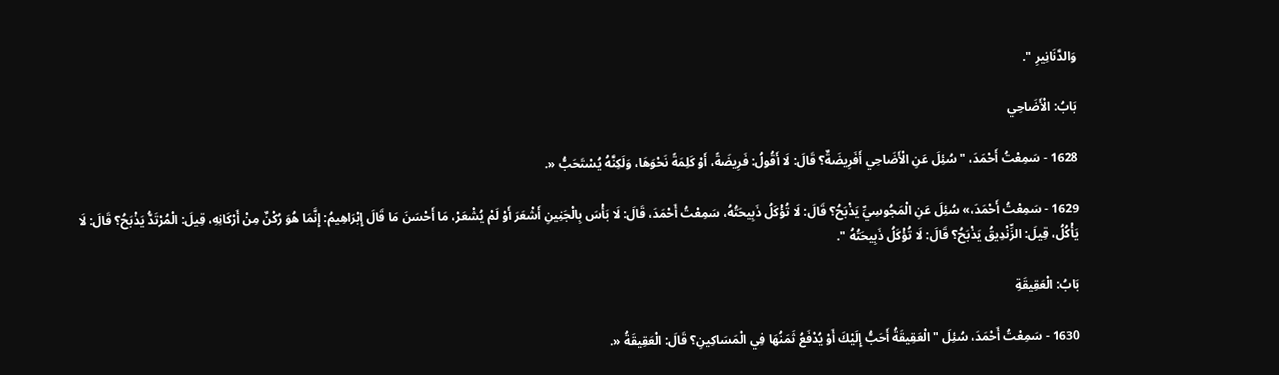وَالدَّنَانِيرِ ".

بَابُ: الْأَضَاحِي

1628 - سَمِعْتُ أَحْمَدَ، " سُئِلَ عَنِ الْأَضَاحِي أَفَرِيضَةٌ؟ قَالَ: لَا أَقُولُ: فَرِيضَةً، أَوْ كَلِمَةً نَحْوَهَا، وَلَكِنَّهُ يُسْتَحَبُّ «.

1629 - سَمِعْتُ أَحْمَدَ،» سُئِلَ عَنِ الْمَجُوسِيِّ يَذْبَحُ؟ قَالَ: لَا تُؤْكَلُ ذَبِيحَتُهُ، سَمِعْتُ أَحْمَدَ، قَالَ: لَا بَأْسَ بِالْجَنِينِ أَشْعَرَ أَوْ لَمْ يُشْعَرْ، مَا أَحْسَنَ مَا قَالَ إِبْرَاهِيمُ: إِنَّمَا هُوَ رُكْنٌ مِنْ أَرْكَانِهِ، قِيلَ: الْمُرْتَدُّ يَذْبَحُ؟ قَالَ: لَا يَأْكُلُ، قِيلَ: الزِّنْدِيقُ يَذْبَحُ؟ قَالَ: لَا تُؤْكَلُ ذَبِيحَتُهُ ".

بَابُ: الْعَقِيقَةِ

1630 - سَمِعْتُ أَحْمَدَ، سُئِلَ " الْعَقِيقَةُ أَحَبُّ إِلَيْكَ أَوْ يُدْفَعُ ثَمَنُهَا فِي الْمَسَاكِينِ؟ قَالَ: الْعَقِيقَةُ «.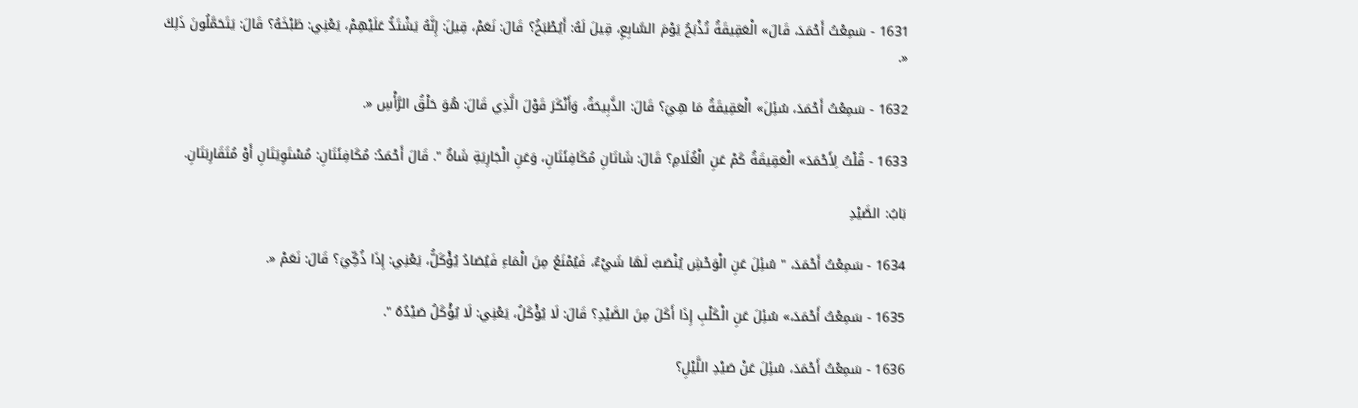1631 - سَمِعْتُ أَحْمَدَ، قَالَ» الْعَقِيقَةُ تُذْبَحُ يَوْمَ السَّابِعِ، قِيلَ لَهُ: أَيُطْبَخُ؟ قَالَ: نَعَمْ، قِيلَ: إِنَّهُ يَشْتَدُّ عَلَيْهِمْ، يَعْنِي: طَبْخَهُ؟ قَالَ: يَتَحَمَّلُونَ ذَلِكَ «.

1632 - سَمِعْتُ أَحْمَدَ، سُئِلَ» الْعَقِيقَةُ مَا هِيَ؟ قَالَ: الذَّبِيحَةُ، وَأَنْكَرَ قَوْلَ الَّذِي قَالَ: هُوَ حَلْقُ الرَّأْسِ «.

1633 - قُلْتُ لِأَحْمَدَ» الْعَقِيقَةُ كَمْ عَنِ الْغُلَامِ؟ قَالَ: شَاتَانِ مُكَافِئَتَانِ، وَعَنِ الْجَارِيَةِ شَاةٌ ". قَالَ أَحْمَدُ: مُكَافِئَتَانِ: مُسْتَوِيَتَانِ أَوْ مُتَقَارِبَتَانِ.

بَابُ: الصَّيْدِ

1634 - سَمِعْتُ أَحْمَدَ، " سُئِلَ عَنِ الْوَحْشِ يُنْصَبُ لَهَا شَيْءٌ، فَيُمْنَعُ مِنَ الْمَاءِ فَيُصَادُ يُؤْكَلُّ، يَعْنِي: إِذَا ذُكِّيَ؟ قَالَ: نَعَمْ «.

1635 - سَمِعْتُ أَحْمَدَ،» سُئِلَ عَنِ الْكَلْبِ إِذَا أَكَلَ مِنَ الصَّيْدِ؟ قَالَ: لَا يُؤْكَلُ، يَعْنِي: لَا يُؤْكَلُ صَيْدُهُ ".

1636 - سَمِعْتُ أَحْمَدَ، سُئِلَ عَنْ صَيْدِ اللَّيْلِ؟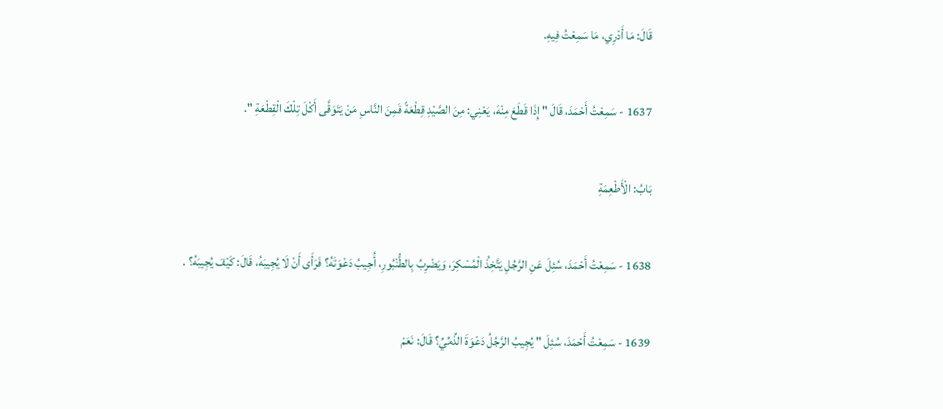قَالَ: مَا أَدْرِي، مَا سَمِعْتُ فِيهِ.

1637 - سَمِعْتُ أَحْمَدَ، قَالَ " إِذَا قَطَعَ مِنْهَ، يَعْنِي: مِنَ الصَّيْدِ قِطْعَةً فَمِنَ النَّاسِ مَنْ يَتَوَقَّى أَكْلَ تِلْكَ الْقِطْعَةِ ".

بَابُ: الْأَطْعِمَةِ

1638 - سَمِعْتُ أَحْمَدَ، سُئِلَ عَنِ الرَّجُلِ يَتَّخِذُ الْمُسْكِرَ، وَيَضْرِبُ بِالطُّنْبُورِ، أُجِيبُ دَعْوَتَهُ؟ فَرَأَى أَنْ لَا يُجِيبَهُ، قَالَ: كَيْفَ يُجِيبَهُ؟ .

1639 - سَمِعْتُ أَحْمَدَ، سُئِلَ " يُجِيبُ الرَّجُلُ دَعْوَةَ الذِّمِّيِّ؟ قَالَ: نَعَمْ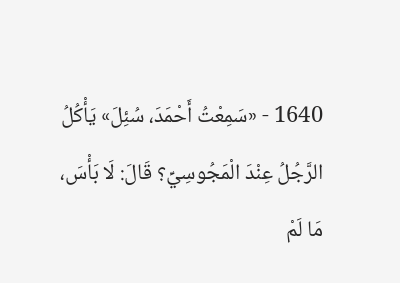1640 - «سَمِعْتُ أَحْمَدَ، سُئِلَ» يَأْكُلُ الرَّجُلُ عِنْدَ الْمَجُوسِيِّ؟ قَالَ: لَا بَأْسَ، مَا لَمْ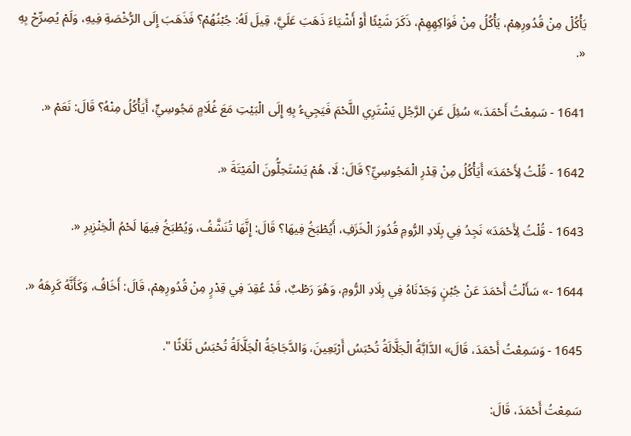يَأْكُلْ مِنْ قُدُورِهِمْ، يَأْكُلُ مِنْ فَوَاكِهِهِمْ، ذَكَرَ شَيْئًا أَوْ أَشْيَاءَ ذَهَبَ عَلَيَّ، قِيلَ لَهُ: جُبْنُهُمْ؟ فَذَهَبَ إِلَى الرُّخْصَةِ فِيهِ، وَلَمْ يُصِرِّحْ بِهِ «.

1641 - سَمِعْتُ أَحْمَدَ،» سُئِلَ عَنِ الرَّجُلِ يَشْتَرِي اللَّحْمَ فَيَجِيءُ بِهِ إِلَى الْبَيْتِ مَعَ غُلَامٍ مَجُوسِيٍّ، أَيَأْكُلُ مِنْهُ؟ قَالَ: نَعَمْ «.

1642 - قُلْتُ لِأَحْمَدَ» أَيَأْكُلُ مِنْ قِدْرِ الْمَجُوسِيِّ؟ قَالَ: لَا، هُمْ يَسْتَحِلُّونَ الْمَيْتَةَ «.

1643 - قُلْتُ لِأَحْمَدَ» نَجِدُ فِي بِلَادِ الرُّومِ قُدُورَ الْخَزَفِ، أَيُطْبَخُ فِيهَا؟ قَالَ: إِنَّهَا تُنَشَّفُ، وَيُطْبَخُ فِيهَا لَحْمُ الْخِنْزِيرِ «.

1644 -» سَأَلْتُ أَحْمَدَ عَنْ جُبْنٍ وَجَدْنَاهُ فِي بِلَادِ الرُّومِ، وَهُوَ رَطْبٌ، قَدْ عُقِدَ فِي قِدْرٍ مِنْ قُدُورِهِمْ، قَالَ: أَخَافُ، وَكَأَنَّهُ كَرِهَهُ «.

1645 - وَسَمِعْتُ أَحْمَدَ، قَالَ» الدَّابَّةُ الْجَلَّالَةُ تُحْبَسُ أَرْبَعِينَ، وَالدَّجَاجَةُ الْجَلَّالَةُ تُحْبَسُ ثَلَاثًا ".

سَمِعْتُ أَحْمَدَ، قَالَ: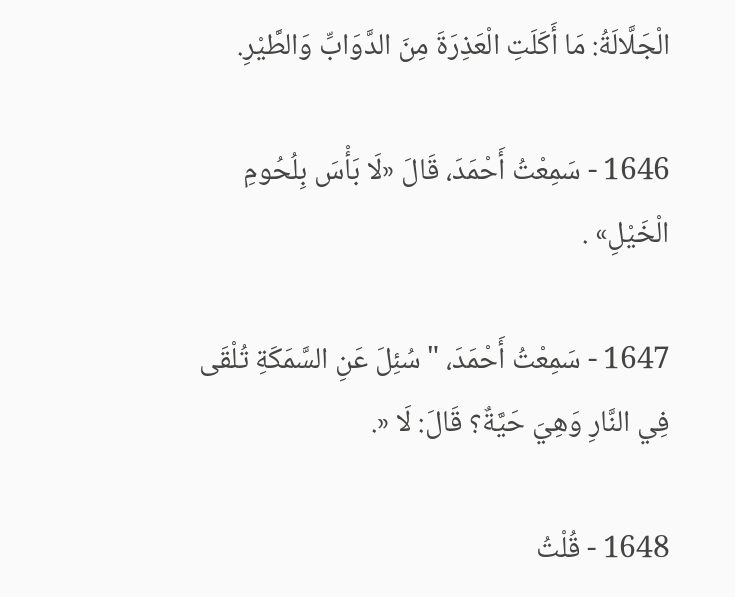الْجَلَّالَةُ: مَا أَكَلَتِ الْعَذِرَةَ مِنَ الدَّوَابِّ وَالطَّيْرِ.

1646 - سَمِعْتُ أَحْمَدَ، قَالَ «لَا بَأْسَ بِلُحُومِ الْخَيْلِ» .

1647 - سَمِعْتُ أَحْمَدَ، " سُئِلَ عَنِ السَّمَكَةِ تُلْقَى فِي النَّارِ وَهِيَ حَيَّةٌ؟ قَالَ: لَا «.

1648 - قُلْتُ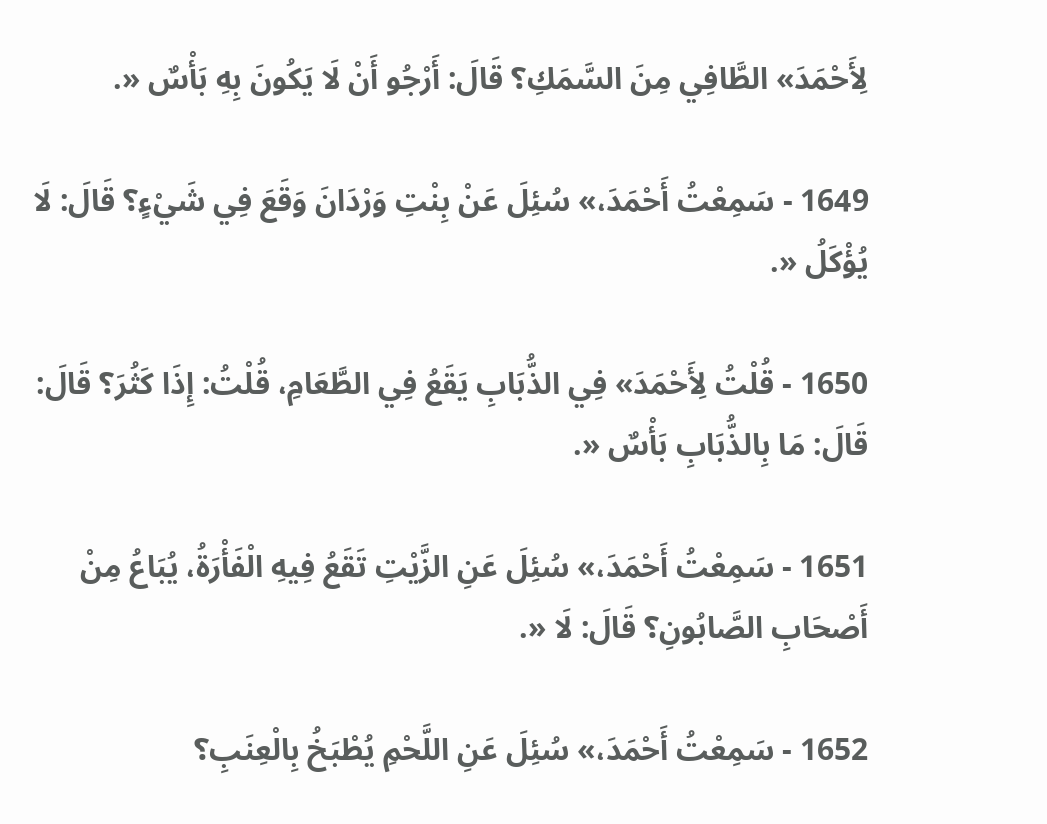لِأَحْمَدَ» الطَّافِي مِنَ السَّمَكِ؟ قَالَ: أَرْجُو أَنْ لَا يَكُونَ بِهِ بَأْسٌ «.

1649 - سَمِعْتُ أَحْمَدَ،» سُئِلَ عَنْ بِنْتِ وَرْدَانَ وَقَعَ فِي شَيْءٍ؟ قَالَ: لَا يُؤْكَلُ «.

1650 - قُلْتُ لِأَحْمَدَ» فِي الذُّبَابِ يَقَعُ فِي الطَّعَامِ، قُلْتُ: إِذَا كَثُرَ؟ قَالَ: قَالَ: مَا بِالذُّبَابِ بَأْسٌ «.

1651 - سَمِعْتُ أَحْمَدَ،» سُئِلَ عَنِ الزَّيْتِ تَقَعُ فِيهِ الْفَأْرَةُ، يُبَاعُ مِنْ أَصْحَابِ الصَّابُونِ؟ قَالَ: لَا «.

1652 - سَمِعْتُ أَحْمَدَ،» سُئِلَ عَنِ اللَّحْمِ يُطْبَخُ بِالْعِنَبِ؟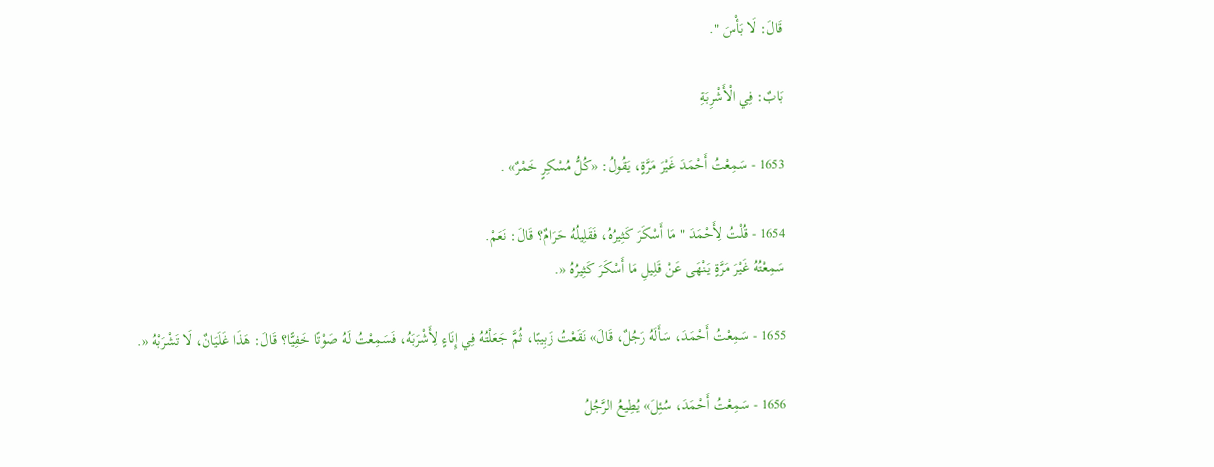قَالَ: لَا بَأْسَ ".

بَابٌ: فِي الْأَشْرِبَةِ

1653 - سَمِعْتُ أَحْمَدَ غَيْرَ مَرَّةٍ، يَقُولُ: «كُلُّ مُسْكِرٍ خَمْرٌ» .

1654 - قُلْتُ لِأَحْمَدَ " مَا أَسْكَرَ كَثِيرُهُ، فَقَلِيلُهُ حَرَامٌ؟ قَالَ: نَعَمْ.
سَمِعْتُهُ غَيْرَ مَرَّةٍ يَنْهَى عَنْ قَلِيلِ مَا أَسْكَرَ كَثِيرُهُ «.

1655 - سَمِعْتُ أَحْمَدَ، سَأَلَهُ رَجُلٌ، قَالَ» نَقَعْتُ زَبِيبًا، ثُمَّ جَعَلْتُهُ فِي إِنَاءٍ لِأَشْرَبَهُ، فَسَمِعْتُ لَهُ صَوْتًا خَفِيًّا؟ قَالَ: هَذَا غَلَيَانٌ، لَا تَشْرَبْهُ «.

1656 - سَمِعْتُ أَحْمَدَ، سُئِلَ» يُطِيعُ الرَّجُلُ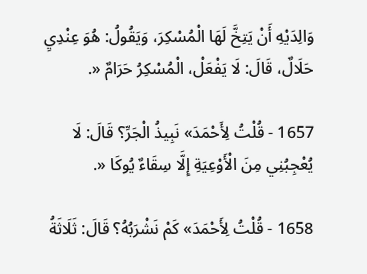وَالِدَيْهِ أَنْ يَتِخَّ لَهَا الْمُسْكِرَ، وَيَقُولُ: هُوَ عِنْدِيِ حَلَالٌ، قَالَ: لَا يَفْعَلْ، الْمُسْكِرُ حَرَامٌ «.

1657 - قُلْتُ لِأَحْمَدَ» نَبِيذُ الْجَرِّ؟ قَالَ: لَا يُعْجِبُنِي مِنَ الْأَوْعِيَةِ إِلَّا سِقَاءٌ يُوكَا «.

1658 - قُلْتُ لِأَحْمَدَ» كَمْ نَشْرَبُهُ؟ قَالَ: ثَلَاثَةُ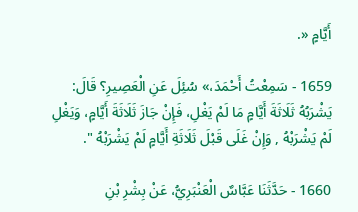أَيَّامٍ «.

1659 - سَمِعْتُ أَحْمَدَ،» سُئِلَ عَنِ الْعَصِيرِ؟ قَالَ: يَشْرَبُهُ ثَلَاثَةَ أَيَّامٍ مَا لَمْ يَغْلِ، فَإِنْ جَازَ ثَلَاثَةَ أَيَّامٍ، وَيَغْلِ لَمْ يَشْرَبْهُ , وَإِنْ غَلَى قَبْلَ ثَلَاثَةِ أَيَّامٍ لَمْ يَشْرَبْهُ ".

1660 - حَدَّثَنَا عَبَّاسٌ الْعَنْبَرِيُّ، عَنْ بِشْرِ بْنِ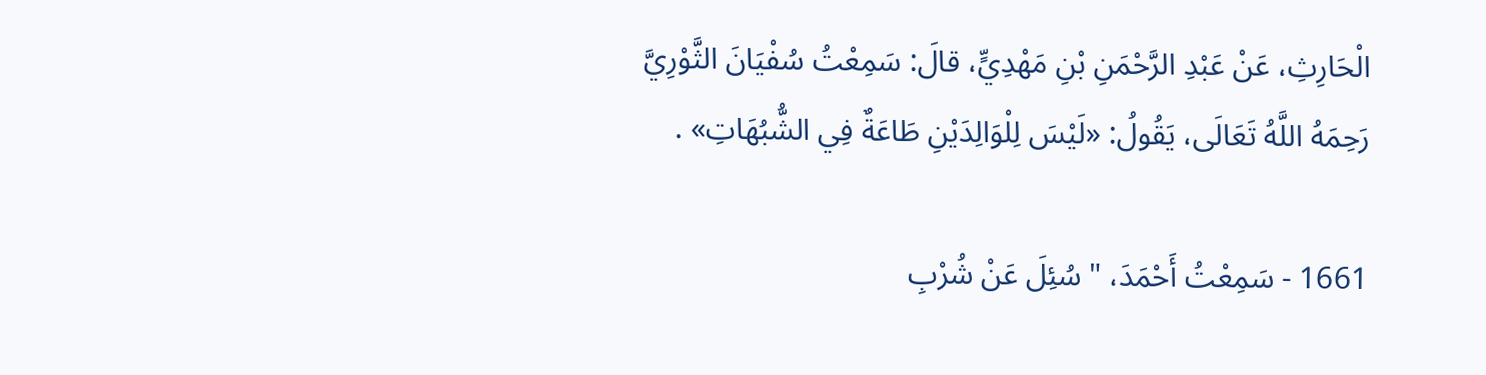الْحَارِثِ، عَنْ عَبْدِ الرَّحْمَنِ بْنِ مَهْدِيٍّ، قالَ: سَمِعْتُ سُفْيَانَ الثَّوْرِيَّ رَحِمَهُ اللَّهُ تَعَالَى، يَقُولُ: «لَيْسَ لِلْوَالِدَيْنِ طَاعَةٌ فِي الشُّبُهَاتِ» .

1661 - سَمِعْتُ أَحْمَدَ، " سُئِلَ عَنْ شُرْبِ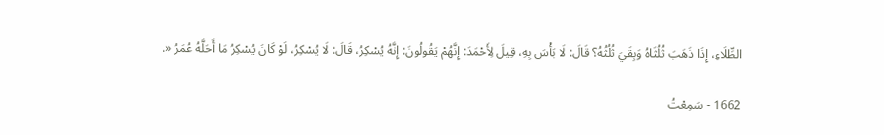الطِّلَاءِ، إِذَا ذَهَبَ ثُلُثَاهُ وَبِقَيَ ثُلُثُهُ؟ قَالَ: لَا بَأْسَ بِهِ، قِيلَ لِأَحْمَدَ: إِنَّهُمْ يَقُولُونَ: إِنَّهُ يُسْكِرُ، قَالَ: لَا يُسْكِرُ، لَوْ كَانَ يُسْكِرُ مَا أَحَلَّهُ عُمَرُ «.

1662 - سَمِعْتُ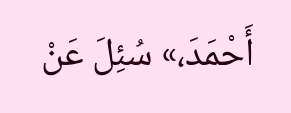أَحْمَدَ،» سُئِلَ عَنْ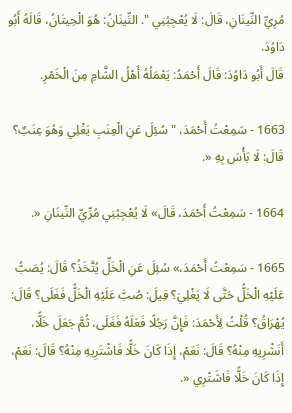مُرِيِّ النِّينَانِ، قَالَ: لَا يُعْجِبُنِي ". النِّينَانُ: هُوَ الْحِيتَانُ، قَالَهُ أَبُو دَاوُدَ.
قَالَ أَبُو دَاوُدَ: قَالَ أَحْمَدُ: يَعْمَلُهُ أَهْلُ الشَّامِ مِنَ الْخَمْرِ.

1663 - سَمِعْتُ أَحْمَدَ، " سُئِلَ عَنِ الْعِنَبِ يَغْلِي وَهُوَ عِنَبٌ؟ قَالَ: لَا بَأْسَ بِهِ «.

1664 - سَمِعْتُ أَحْمَدَ، قَالَ» لَا يُعْجِبُنِي مُرِّيِّ النِّينَانِ «.

1665 - سَمِعْتُ أَحْمَدَ،» سُئِلَ عَنِ الْخَلِّ يُتَّخَذُ؟ قَالَ: يُصَبُّ عَلَيْهِ الْخَلُّ حَتَّى لَا يَغْلِيَ؟ قِيلَ: صُبَّ عَلَيْهِ الْخَلُّ فَغَلَى؟ قَالَ: يُهْرَاقُ؟ قُلْتُ لِأَحْمَدَ: فَإِنَّ رَجُلًا فَعَلَهُ فَغَلَى، ثُمَّ جَعَلَ خَلًّا، أَنَشْرِيهِ مِنْهُ؟ قَالَ: نَعَمْ، إِذَا كَانَ خَلًّا فَاشْتَرِيهِ مِنْهُ؟ قَالَ: نَعَمْ، إِذَا كَانَ خَلًّا فَاشَتْرِي «.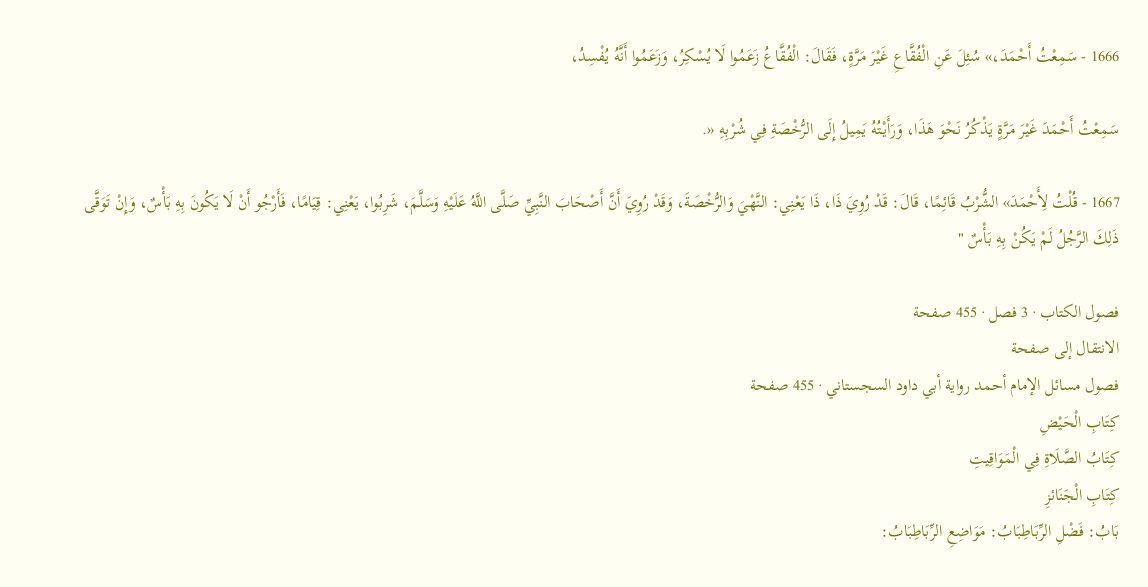1666 - سَمِعْتُ أَحْمَدَ،» سُئِلَ عَنِ الْفُقَّاعِ غَيْرَ مَرَّةٍ، فَقَالَ: الْفُقَّاعُ زَعَمُوا لَا يُسْكِرُ، وَزَعَمُوا أَنَّهُ يُفْسِدُ،

سَمِعْتُ أَحْمَدَ غَيْرَ مَرَّةٍ يَذْكُرُ نَحْوَ هَذَا، وَرَأَيْتُهُ يَمِيلُ إِلَى الرُّخْصَةِ فِي شُرْبِهِ «.

1667 - قُلْتُ لِأَحْمَدَ» الشُّرْبُ قَائِمًا، قَالَ: قَدْ رُوِيَ ذَا، ذَا يَعْنِي: النَّهْيَ وَالرُّخْصَةَ، وَقَدْ رُوِيَ أَنَّ أَصْحَابَ النَّبِيِّ صَلَّى اللَّهُ عَلَيْهِ وَسَلَّمَ، شَرِبُوا، يَعْنِي: قِيَامًا، فَأَرْجُو أَنْ لَا يَكُونَ بِهِ بَأْسٌ، وَإِنْ تَوَقَّى ذَلِكَ الرَّجُلُ لَمْ يَكُنْ بِهِ بَأْسٌ "

فصول الكتاب · 3 فصل · 455 صفحة
الانتقال إلى صفحة
فصول مسائل الإمام أحمد رواية أبي داود السجستاني · 455 صفحة
كِتَابِ الْحَيْضِ
كِتَابُ الصَّلَاةِ فِي الْمَوَاقِيتِ
كِتَابِ الْجَنَائزِ
بَابُ: فَضْلِ الرِّبَاطِبَابُ: مَوَاضِعِ الرِّبَاطِبَابُ: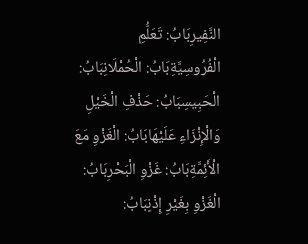النَّفِيرِبَابُ: تَعَلُّمِ الْفُرُوسِيَّةِبَابُ: الْحُمْلَانِبَابُ: الْحَبِيسِبَابُ: حَذْفِ الْخَيْلِ وَالْإِنْزَاءِ عَلَيْهَابَابُ: الْغَزْوِ مَعَ الْأَئِمَّةِبَابُ: غَزْوِ الْبَحْرِبَابُ: الْغَزْوِ بِغَيْرِ إِذْنٍبَابُ: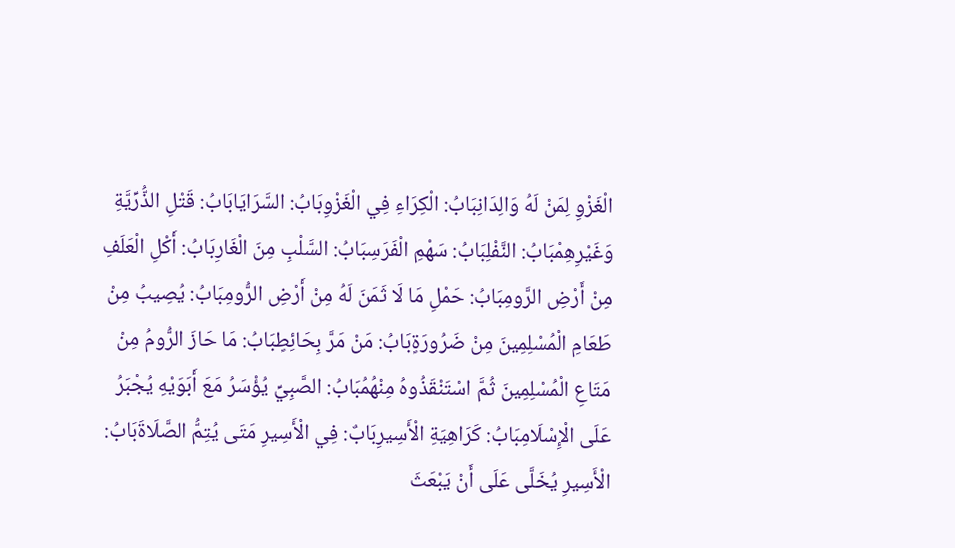الْغَزْوِ لِمَنْ لَهُ وَالِدَانِبَابُ: الْكِرَاءِ فِي الْغَزْوِبَابُ: السَّرَايَابَابُ: قَتْلِ الذُّرِّيَّةِ وَغَيْرِهِمْبَابُ: النَّفْلِبَابُ: سَهْمِ الْفَرَسِبَابُ: السَّلْبِ مِنَ الْغَارِبَابُ: أَكْلِ الْعَلَفِ مِنْ أَرْضِ الرَّومِبَابُ: حَمْلِ مَا لَا ثَمَنَ لَهُ مِنْ أَرْضِ الرُّومِبَابُ: يُصِيبُ مِنْ طَعَامِ الْمُسْلِمِينَ مِنْ ضَرُورَةٍبَابُ: مَنْ مَرَّ بِحَائِطٍبَابُ: مَا حَازَ الرُّومُ مِنْ مَتَاعِ الْمُسْلِمِينَ ثُمَّ اسْتَنْقَذُوهُ مِنْهُمُبَابُ: الصَّبِيِّ يُؤْسَرُ مَعَ أَبَوَيْهِ يُجْبَرُ عَلَى الْإِسْلَامِبَابُ: كَرَاهِيَةِ الْأَسِيرِبَابٌ: فِي الْأَسِيرِ مَتَى يُتِمُّ الصَّلَاةَبَابُ: الْأَسِيرِ يُخَلَّى عَلَى أَنْ يَبْعَثَ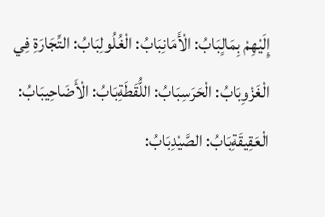إِلَيْهِمْ بِمَالٍبَابُ: الْأَمَانِبَابُ: الْغُلُولِبَابُ: التِّجَارَةِ فِي الْغَزْوِبَابُ: الْحَرَسِبَابُ: اللُّقَطَةِبَابُ: الْأَضَاحِيبَابُ: الْعَقِيقَةِبَابُ: الصَّيْدِبَابُ: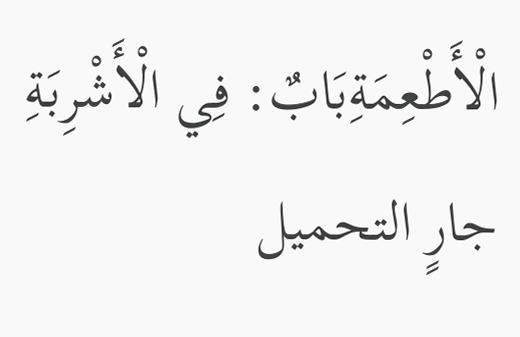الْأَطْعِمَةِبَابٌ: فِي الْأَشْرِبَةِ
جارٍ التحميل